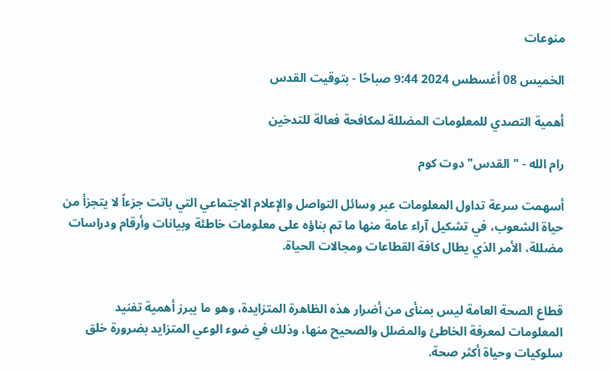منوعات

الخميس 08 أغسطس 2024 9:44 صباحًا - بتوقيت القدس

أهمية التصدي للمعلومات المضللة لمكافحة فعالة للتدخين

رام الله - "القدس" دوت كوم

أسهمت سرعة تداول المعلومات عبر وسائل التواصل والإعلام الاجتماعي التي باتت جزءاً لا يتجزأ من حياة الشعوب، في تشكيل آراء عامة منها ما تم بناؤه على معلومات خاطئة وبيانات وأرقام ودراسات مضللة، الأمر الذي يطال كافة القطاعات ومجالات الحياة.


قطاع الصحة العامة ليس بمنأى من أضرار هذه الظاهرة المتزايدة، وهو ما يبرز أهمية تفنيد المعلومات لمعرفة الخاطئ والمضلل والصحيح منها، وذلك في ضوء الوعي المتزايد بضرورة خلق سلوكيات وحياة أكثر صحة.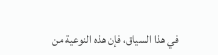في هذا السياق، فإن هذه النوعية من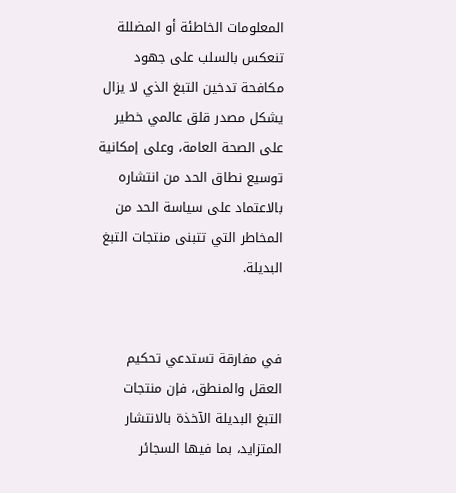المعلومات الخاطئة أو المضللة تنعكس بالسلب على جهود مكافحة تدخين التبغ الذي لا يزال يشكل مصدر قلق عالمي خطير على الصحة العامة، وعلى إمكانية توسيع نطاق الحد من انتشاره بالاعتماد على سياسة الحد من المخاطر التي تتبنى منتجات التبغ البديلة.


في مفارقة تستدعي تحكيم العقل والمنطق، فإن منتجات التبغ البديلة الآخذة بالانتشار المتزايد، بما فيها السجائر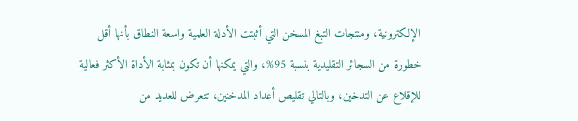الإلكترونية، ومنتجات التبغ المسخن التي أثبتت الأدلة العلمية واسعة النطاق بأنها أقل خطورة من السجائر التقليدية بنسبة 95%، والتي يمكنها أن تكون بمثابة الأداة الأكثر فعالية للإقلاع عن التدخين، وبالتالي تقليص أعداد المدخنين، تتعرض للعديد من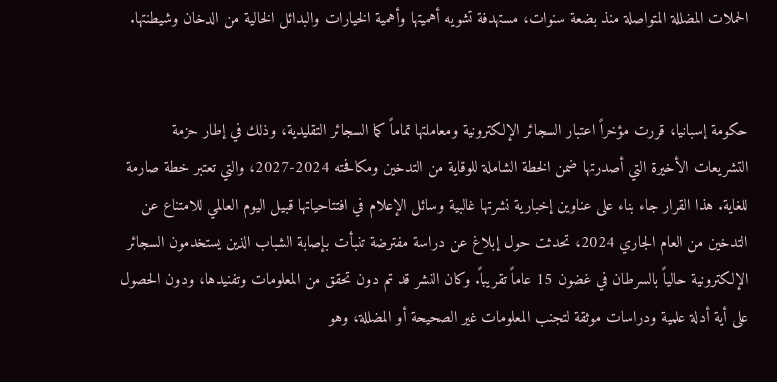الحملات المضللة المتواصلة منذ بضعة سنوات، مستهدفة تشويه أهميتها وأهمية الخيارات والبدائل الخالية من الدخان وشيطنتها.


حكومة إسبانيا، قررت مؤخراً اعتبار السجائر الإلكترونية ومعاملتها تماماً كما السجائر التقليدية، وذلك في إطار حزمة التشريعات الأخيرة التي أصدرتها ضمن الخطة الشاملة للوقاية من التدخين ومكافحته 2024-2027، والتي تعتبر خطة صارمة للغاية. هذا القرار جاء بناء على عناوين إخبارية نشرتها غالبية وسائل الإعلام في افتتاحياتها قبيل اليوم العالمي للامتناع عن التدخين من العام الجاري 2024، تحدثت حول إبلاغ عن دراسة مفترضة تنبأت بإصابة الشباب الذين يستخدمون السجائر الإلكترونية حالياً بالسرطان في غضون 15 عاماً تقريباً. وكان النشر قد تم دون تحقق من المعلومات وتفنيدها، ودون الحصول على أية أدلة علمية ودراسات موثقة لتجنب المعلومات غير الصحيحة أو المضللة، وهو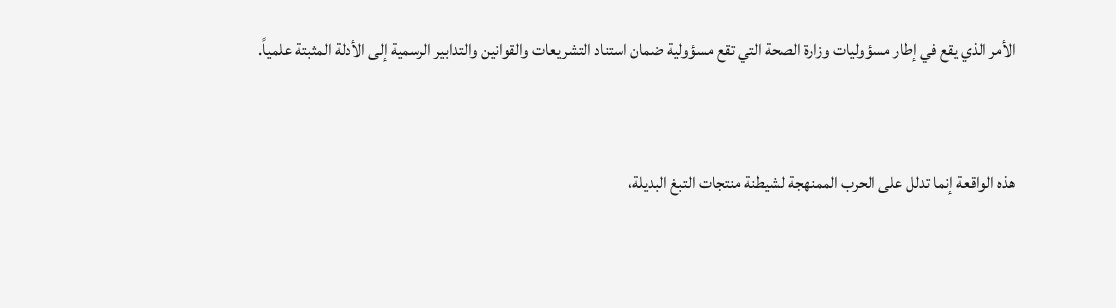الأمر الذي يقع في إطار مسؤوليات وزارة الصحة التي تقع مسؤولية ضمان استناد التشريعات والقوانين والتدابير الرسمية إلى الأدلة المثبتة علمياً.


هذه الواقعة إنما تدلل على الحرب الممنهجة لشيطنة منتجات التبغ البديلة،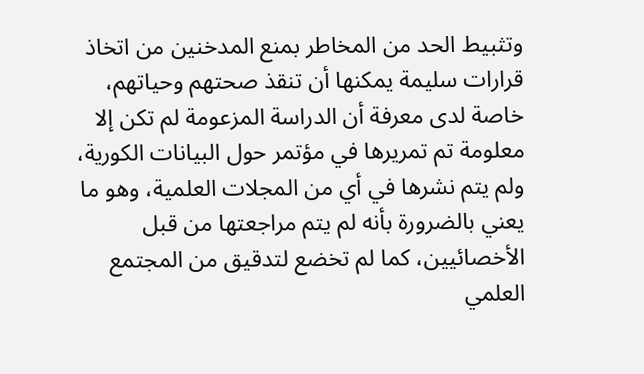وتثبيط الحد من المخاطر بمنع المدخنين من اتخاذ قرارات سليمة يمكنها أن تنقذ صحتهم وحياتهم، خاصة لدى معرفة أن الدراسة المزعومة لم تكن إلا معلومة تم تمريرها في مؤتمر حول البيانات الكورية، ولم يتم نشرها في أي من المجلات العلمية، وهو ما يعني بالضرورة بأنه لم يتم مراجعتها من قبل الأخصائيين، كما لم تخضع لتدقيق من المجتمع العلمي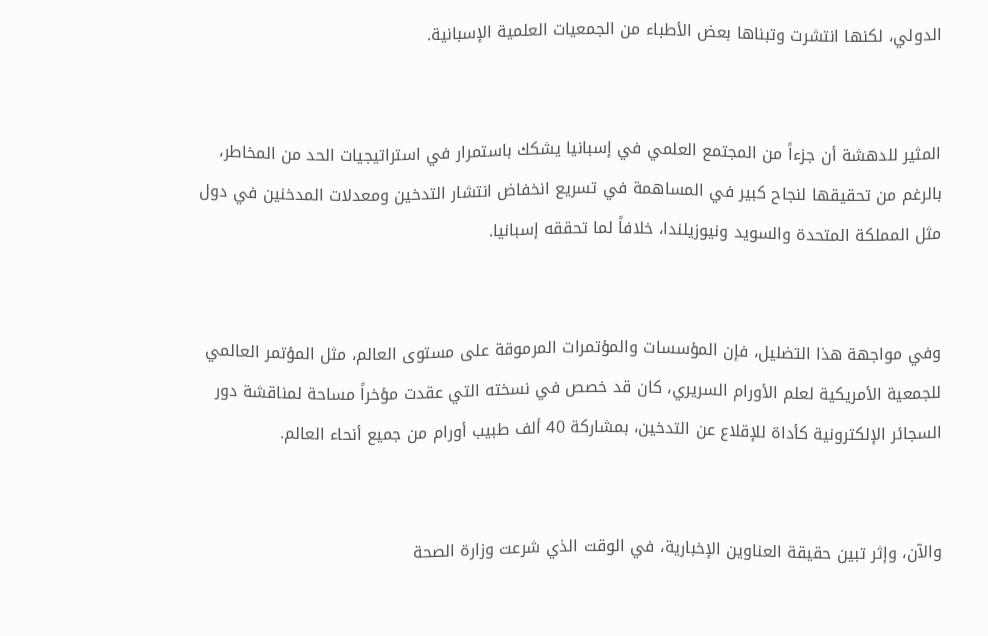الدولي، لكنها انتشرت وتبناها بعض الأطباء من الجمعيات العلمية الإسبانية.


المثير للدهشة أن جزءاً من المجتمع العلمي في إسبانيا يشكك باستمرار في استراتيجيات الحد من المخاطر، بالرغم من تحقيقها لنجاح كبير في المساهمة في تسريع انخفاض انتشار التدخين ومعدلات المدخنين في دول مثل المملكة المتحدة والسويد ونيوزيلندا، خلافاً لما تحققه إسبانيا.


وفي مواجهة هذا التضليل، فإن المؤسسات والمؤتمرات المرموقة على مستوى العالم، مثل المؤتمر العالمي للجمعية الأمريكية لعلم الأورام السريري، كان قد خصص في نسخته التي عقدت مؤخراً مساحة لمناقشة دور السجائر الإلكترونية كأداة للإقلاع عن التدخين، بمشاركة 40 ألف طبيب أورام من جميع أنحاء العالم.


والآن، وإثر تبين حقيقة العناوين الإخبارية، في الوقت الذي شرعت وزارة الصحة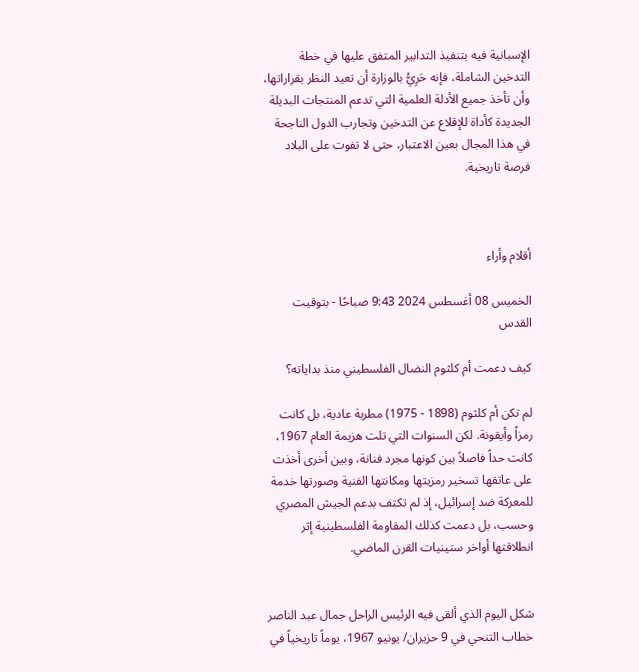الإسبانية فيه بتنفيذ التدابير المتفق عليها في خطة التدخين الشاملة، فإنه حَرِيُّ بالوزارة أن تعيد النظر بقراراتها، وأن تأخذ جميع الأدلة العلمية التي تدعم المنتجات البديلة الجديدة كأداة للإقلاع عن التدخين وتجارب الدول الناجحة في هذا المجال بعين الاعتبار، حتى لا تفوت على البلاد فرصة تاريخية.



أقلام وأراء

الخميس 08 أغسطس 2024 9:43 صباحًا - بتوقيت القدس

كيف دعمت أم كلثوم النضال الفلسطيني منذ بداياته؟

لم تكن أم كلثوم (1898 - 1975) مطربة عادية، بل كانت رمزاً وأيقونة. لكن السنوات التي تلت هزيمة العام 1967، كانت حداً فاصلاً بين كونها مجرد فنانة، وبين أخرى أخذت على عاتقها تسخير رمزيتها ومكانتها الفنية وصورتها خدمة للمعركة ضد إسرائيل، إذ لم تكتف بدعم الجيش المصري وحسب، بل دعمت كذلك المقاومة الفلسطينية إثر انطلاقتها أواخر ستينيات القرن الماضي.


شكل اليوم الذي ألقى فيه الرئيس الراحل جمال عبد الناصر خطاب التنحي في 9 حزيران/ يونيو 1967، يوماً تاريخياً في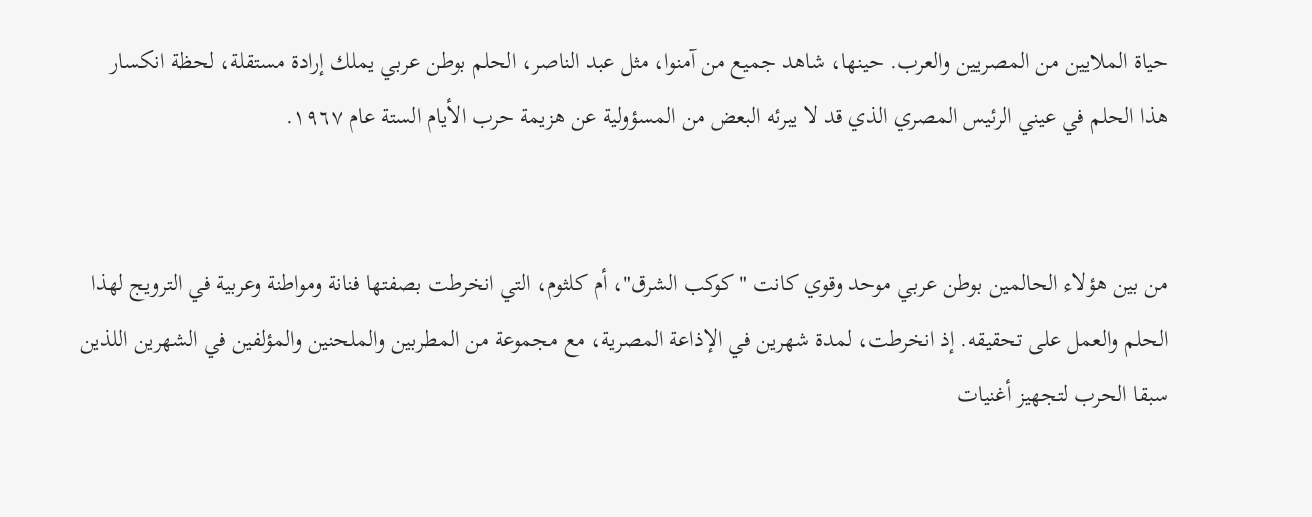حياة الملايين من المصريين والعرب. حينها، شاهد جميع من آمنوا، مثل عبد الناصر، الحلم بوطن عربي يملك إرادة مستقلة، لحظة انكسار هذا الحلم في عيني الرئيس المصري الذي قد لا يبرئه البعض من المسؤولية عن هزيمة حرب الأيام الستة عام ١٩٦٧.


من بين هؤلاء الحالمين بوطن عربي موحد وقوي كانت "كوكب الشرق"، أم كلثوم، التي انخرطت بصفتها فنانة ومواطنة وعربية في الترويج لهذا الحلم والعمل على تحقيقه. إذ انخرطت، لمدة شهرين في الإذاعة المصرية، مع مجموعة من المطربين والملحنين والمؤلفين في الشهرين اللذين سبقا الحرب لتجهيز أغنيات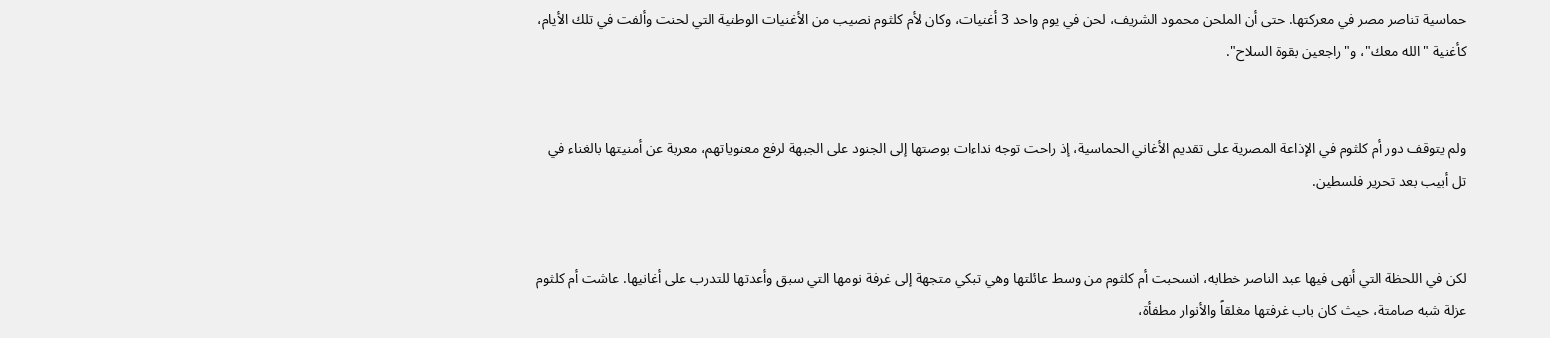حماسية تناصر مصر في معركتها. حتى أن الملحن محمود الشريف، لحن في يوم واحد 3 أغنيات، وكان لأم كلثوم نصيب من الأغنيات الوطنية التي لحنت وألفت في تلك الأيام، كأغنية "الله معك"، و"راجعين بقوة السلاح".


ولم يتوقف دور أم كلثوم في الإذاعة المصرية على تقديم الأغاني الحماسية، إذ راحت توجه نداءات بوصتها إلى الجنود على الجبهة لرفع معنوياتهم، معربة عن أمنيتها بالغناء في تل أبيب بعد تحرير فلسطين.


لكن في اللحظة التي أنهى فيها عبد الناصر خطابه، انسحبت أم كلثوم من وسط عائلتها وهي تبكي متجهة إلى غرفة نومها التي سبق وأعدتها للتدرب على أغانيها. عاشت أم كلثوم عزلة شبه صامتة، حيث كان باب غرفتها مغلقاً والأنوار مطفأة،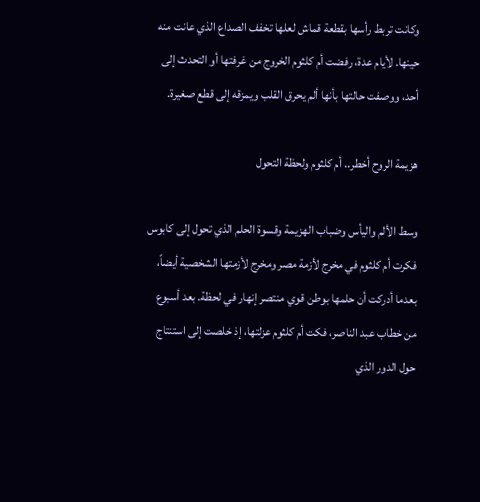وكانت تربط رأسها بقطعة قماش لعلها تخفف الصداع الذي عانت منه حينها. لأيام عدة، رفضت أم كلثوم الخروج من غرفتها أو التحدث إلى أحد، ووصفت حالتها بأنها ألم يحرق القلب ويمزقه إلى قطع صغيرة.

هزيمة الروح أخطر.. أم كلثوم ولحظة التحول

وسط الألم واليأس وضباب الهزيمة وقسوة الحلم الذي تحول إلى كابوس فكرت أم كلثوم في مخرج لأزمة مصر ومخرج لأزمتها الشخصية أيضاً، بعدما أدركت أن حلمها بوطن قوي منتصر إنهار في لحظة. بعد أسبوع من خطاب عبد الناصر، فكت أم كلثوم عزلتها، إذ خلصت إلى استنتاج حول الدور الذي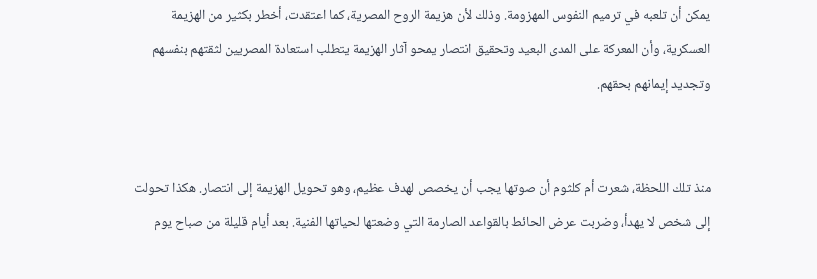يمكن أن تلعبه في ترميم النفوس المهزومة. وذلك لأن هزيمة الروح المصرية، كما اعتقدت، أخطر بكثير من الهزيمة العسكرية، وأن المعركة على المدى البعيد وتحقيق انتصار يمحو آثار الهزيمة يتطلب استعادة المصريين لثقتهم بنفسهم وتجديد إيمانهم بحقهم.


منذ تلك اللحظة، شعرت أم كلثوم أن صوتها يجب أن يخصص لهدف عظيم، وهو تحويل الهزيمة إلى انتصار. هكذا تحولت إلى شخص لا يهدأ، وضربت عرض الحائط بالقواعد الصارمة التي وضعتها لحياتها الفنية. بعد أيام قليلة من صباح يوم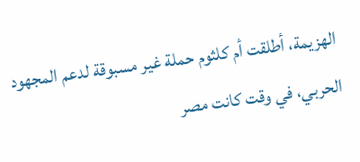الهزيمة، أطلقت أم كلثوم حملة غير مسبوقة لدعم المجهود الحربي، في وقت كانت مصر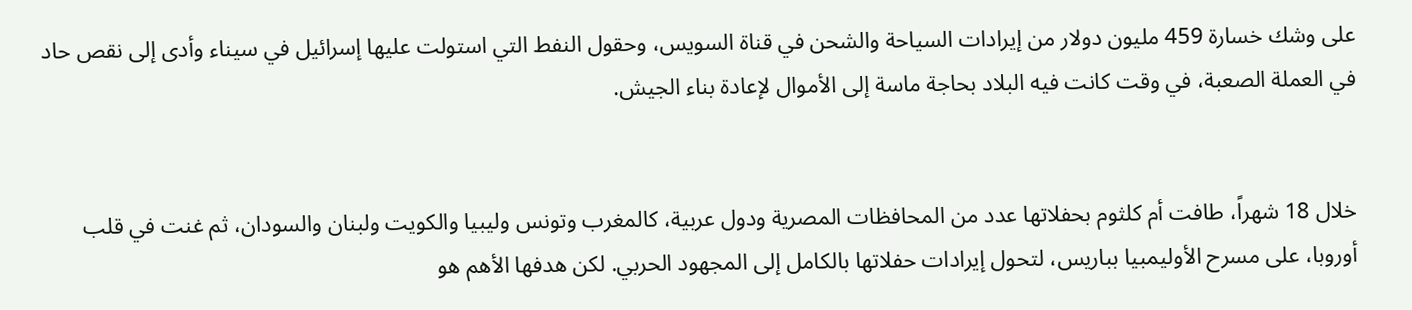على وشك خسارة 459 مليون دولار من إيرادات السياحة والشحن في قناة السويس، وحقول النفط التي استولت عليها إسرائيل في سيناء وأدى إلى نقص حاد في العملة الصعبة، في وقت كانت فيه البلاد بحاجة ماسة إلى الأموال لإعادة بناء الجيش.


خلال 18 شهراً، طافت أم كلثوم بحفلاتها عدد من المحافظات المصرية ودول عربية، كالمغرب وتونس وليبيا والكويت ولبنان والسودان، ثم غنت في قلب أوروبا، على مسرح الأوليمبيا بباريس، لتحول إيرادات حفلاتها بالكامل إلى المجهود الحربي. لكن هدفها الأهم هو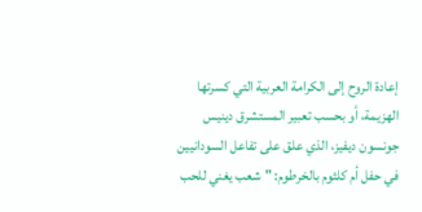إعادة الروح إلى الكرامة العربية التي كسرتها الهزيمة، أو بحسب تعبير المستشرق دينيس جونسون ديفيز، الذي علق على تفاعل السودانيين في حفل أم كلثوم بالخرطوم: "شعب يغني للحب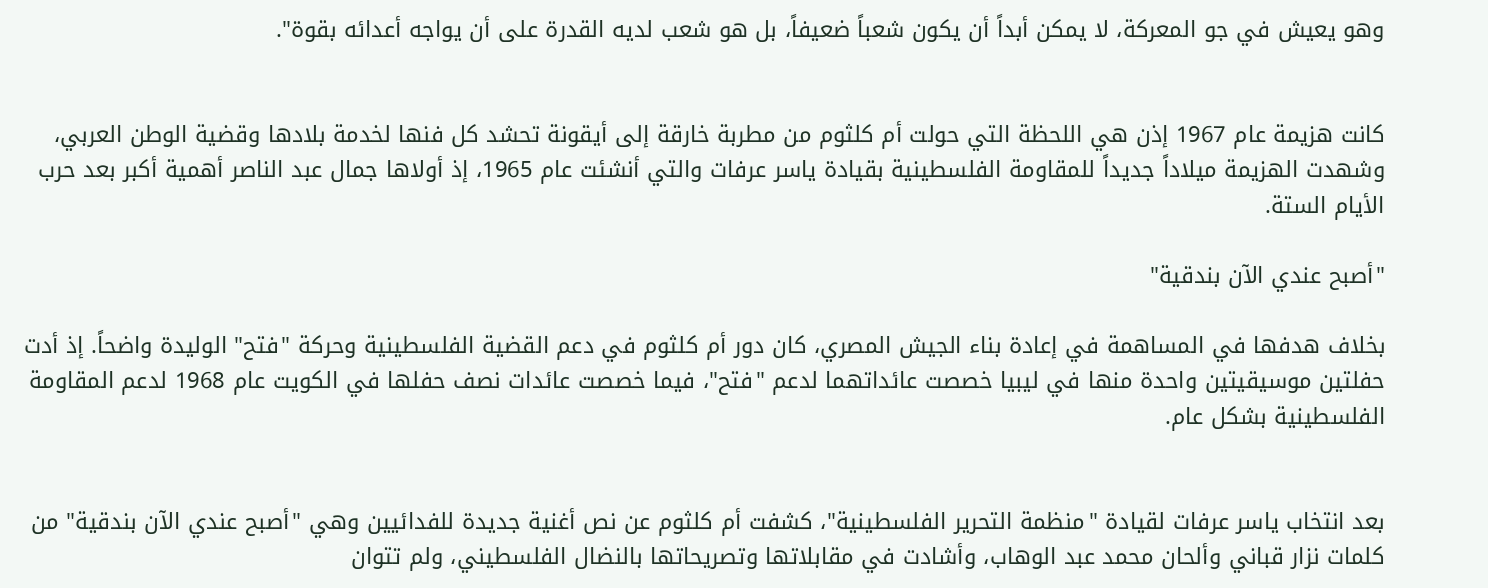وهو يعيش في جو المعركة، لا يمكن أبداً أن يكون شعباً ضعيفاً، بل هو شعب لديه القدرة على أن يواجه أعدائه بقوة".


كانت هزيمة عام 1967 إذن هي اللحظة التي حولت أم كلثوم من مطربة خارقة إلى أيقونة تحشد كل فنها لخدمة بلادها وقضية الوطن العربي، وشهدت الهزيمة ميلاداً جديداً للمقاومة الفلسطينية بقيادة ياسر عرفات والتي أنشئت عام 1965، إذ أولاها جمال عبد الناصر أهمية أكبر بعد حرب الأيام الستة.

"أصبح عندي الآن بندقية"

بخلاف هدفها في المساهمة في إعادة بناء الجيش المصري، كان دور أم كلثوم في دعم القضية الفلسطينية وحركة "فتح" الوليدة واضحاً. إذ أدت حفلتين موسيقيتين واحدة منها في ليبيا خصصت عائداتهما لدعم "فتح"، فيما خصصت عائدات نصف حفلها في الكويت عام 1968 لدعم المقاومة الفلسطينية بشكل عام.


بعد انتخاب ياسر عرفات لقيادة "منظمة التحرير الفلسطينية"، كشفت أم كلثوم عن نص أغنية جديدة للفدائيين وهي "أصبح عندي الآن بندقية" من كلمات نزار قباني وألحان محمد عبد الوهاب، وأشادت في مقابلاتها وتصريحاتها بالنضال الفلسطيني، ولم تتوان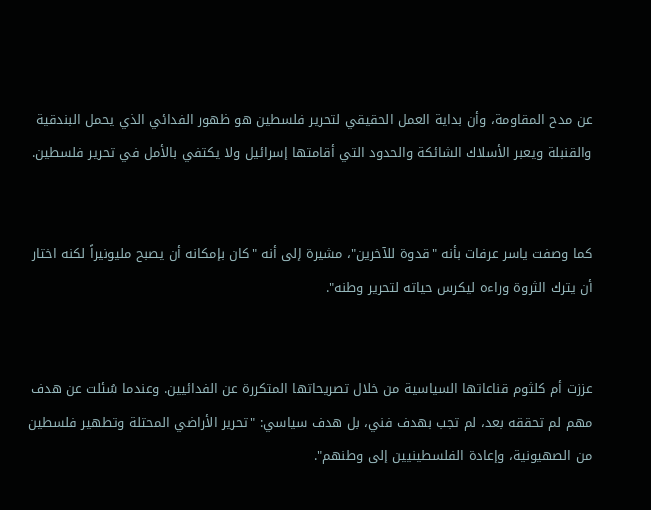عن مدح المقاومة، وأن بداية العمل الحقيقي لتحرير فلسطين هو ظهور الفدائي الذي يحمل البندقية والقنبلة ويعبر الأسلاك الشائكة والحدود التي أقامتها إسرائيل ولا يكتفي بالأمل في تحرير فلسطين.


كما وصفت ياسر عرفات بأنه "قدوة للآخرين"، مشيرة إلى أنه "كان بإمكانه أن يصبح مليونيراً لكنه اختار أن يترك الثروة وراءه ليكرس حياته لتحرير وطنه".


عززت أم كلثوم قناعاتها السياسية من خلال تصريحاتها المتكررة عن الفدائيين. وعندما سُئلت عن هدف مهم لم تحققه بعد، لم تجب بهدف فني، بل هدف سياسي: "تحرير الأراضي المحتلة وتطهير فلسطين من الصهيونية، وإعادة الفلسطينيين إلى وطنهم".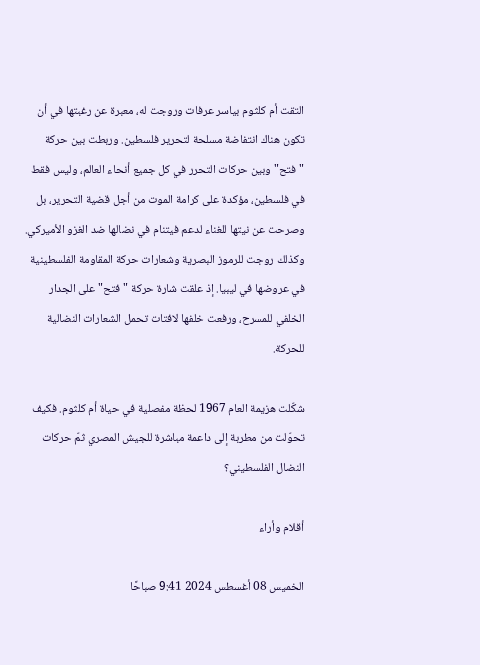التقت أم كلثوم بياسر عرفات وروجت له، معبرة عن رغبتها في أن تكون هناك انتفاضة مسلحة لتحرير فلسطين. وربطت بين حركة "فتح" وبين حركات التحرر في كل جميع أنحاء العالم، وليس فقط في فلسطين، مؤكدة على كرامة الموت من أجل قضية التحرير، بل وصرحت عن نيتها للغناء لدعم فيتنام في نضالها ضد الغزو الأميركي.
وكذلك روجت للرموز البصرية وشعارات حركة المقاومة الفلسطينية في عروضها في ليبيا. إذ علقت شارة حركة "فتح" على الجدار الخلفي للمسرح، ورفعت خلفها لافتات تحمل الشعارات النضالية للحركة.

شكّلت هزيمة العام 1967 لحظة مفصلية في حياة أم كلثوم. فكيف تحوّلت من مطربة إلى داعمة مباشرة للجيش المصري ثمّ حركات النضال الفلسطيني؟

أقلام وأراء

الخميس 08 أغسطس 2024 9:41 صباحًا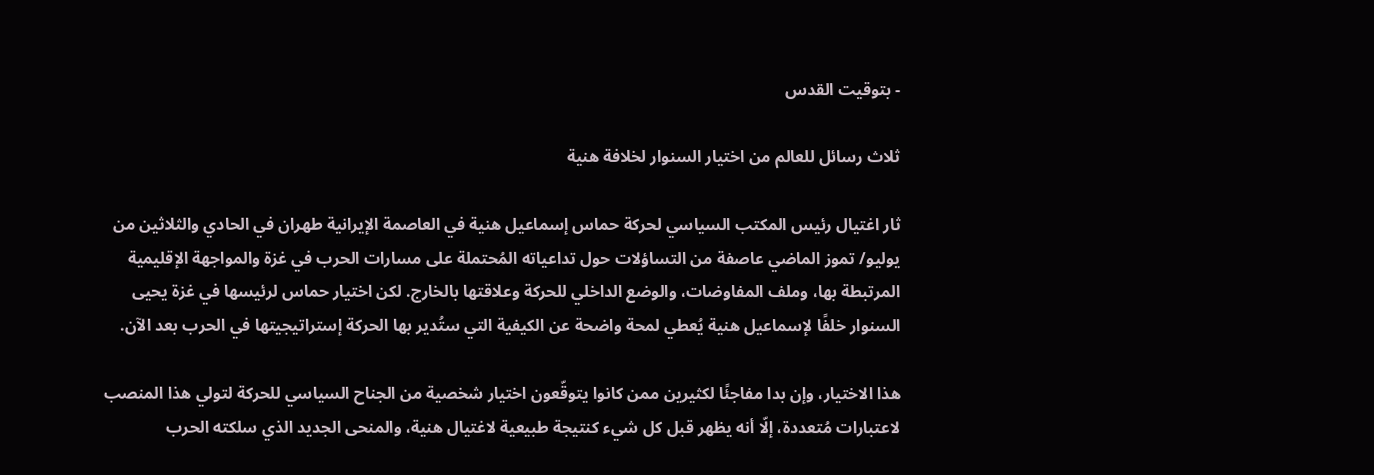- بتوقيت القدس

ثلاث رسائل للعالم من اختيار السنوار لخلافة هنية

ثار اغتيال رئيس المكتب السياسي لحركة حماس إسماعيل هنية في العاصمة الإيرانية طهران في الحادي والثلاثين من يوليو/ تموز الماضي عاصفة من التساؤلات حول تداعياته المُحتملة على مسارات الحرب في غزة والمواجهة الإقليمية المرتبطة بها، وملف المفاوضات، والوضع الداخلي للحركة وعلاقتها بالخارج. لكن اختيار حماس لرئيسها في غزة يحيى السنوار خلفًا لإسماعيل هنية يُعطي لمحة واضحة عن الكيفية التي ستُدير بها الحركة إستراتيجيتها في الحرب بعد الآن.

هذا الاختيار، وإن بدا مفاجئًا لكثيرين ممن كانوا يتوقّعون اختيار شخصية من الجناح السياسي للحركة لتولي هذا المنصب لاعتبارات مُتعددة، إلّا أنه يظهر قبل كل شيء كنتيجة طبيعية لاغتيال هنية، والمنحى الجديد الذي سلكته الحرب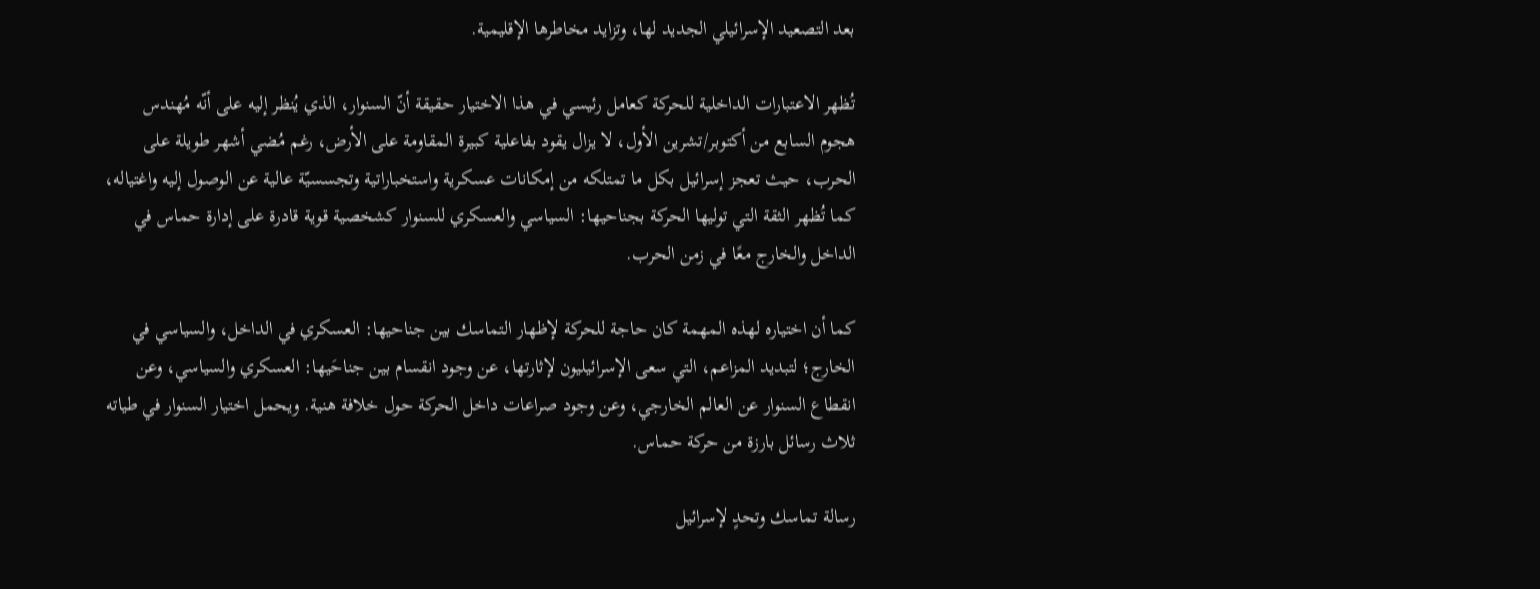بعد التصعيد الإسرائيلي الجديد لها، وتزايد مخاطرها الإقليمية.

تُظهر الاعتبارات الداخلية للحركة كعامل رئيسي في هذا الاختيار حقيقة أنّ السنوار، الذي يُنظر إليه على أنّه مُهندس هجوم السابع من أكتوبر/تشرين الأول، لا يزال يقود بفاعلية كبيرة المقاومة على الأرض، رغم مُضي أشهر طويلة على الحرب، حيث تعجز إسرائيل بكل ما تمتلكه من إمكانات عسكرية واستخباراتية وتجسسيّة عالية عن الوصول إليه واغتياله، كما تُظهر الثقة التي توليها الحركة بجناحيها: السياسي والعسكري للسنوار كشخصية قوية قادرة على إدارة حماس في الداخل والخارج معًا في زمن الحرب.

كما أن اختياره لهذه المهمة كان حاجة للحركة لإظهار التماسك بين جناحيها: العسكري في الداخل، والسياسي في الخارج؛ لتبديد المزاعم، التي سعى الإسرائيليون لإثارتها، عن وجود انقسام بين جناحَيها: العسكري والسياسي، وعن انقطاع السنوار عن العالم الخارجي، وعن وجود صراعات داخل الحركة حول خلافة هنية. ويحمل اختيار السنوار في طياته ثلاث رسائل بارزة من حركة حماس.

رسالة تماسك وتحدٍ لإسرائيل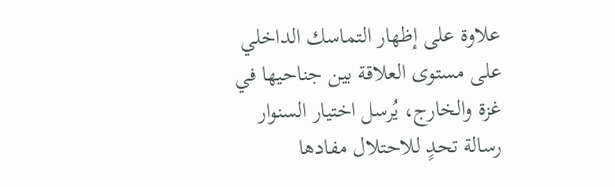علاوة على إظهار التماسك الداخلي على مستوى العلاقة بين جناحيها في غزة والخارج، يُرسل اختيار السنوار رسالة تحدٍ للاحتلال مفادها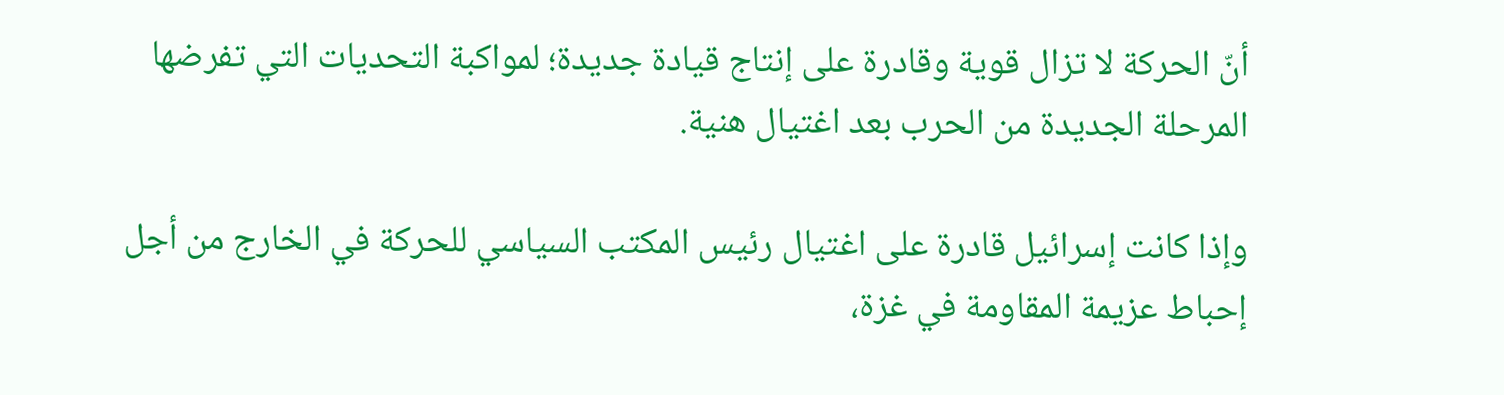أنّ الحركة لا تزال قوية وقادرة على إنتاج قيادة جديدة؛ لمواكبة التحديات التي تفرضها المرحلة الجديدة من الحرب بعد اغتيال هنية.

وإذا كانت إسرائيل قادرة على اغتيال رئيس المكتب السياسي للحركة في الخارج من أجل إحباط عزيمة المقاومة في غزة،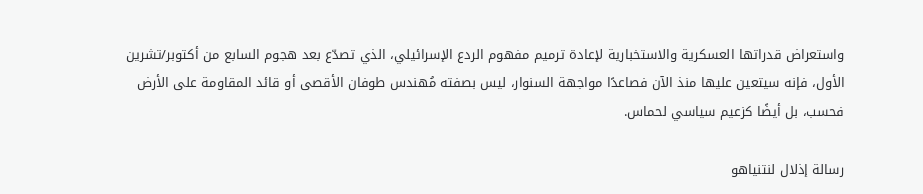واستعراض قدراتها العسكرية والاستخبارية لإعادة ترميم مفهوم الردع الإسرائيلي، الذي تصدّع بعد هجوم السابع من أكتوبر/تشرين الأول، فإنه سيتعين عليها منذ الآن فصاعدًا مواجهة السنوار، ليس بصفته مُهندس طوفان الأقصى أو قائد المقاومة على الأرض فحسب، بل أيضًا كزعيم سياسي لحماس.

رسالة إذلال لنتنياهو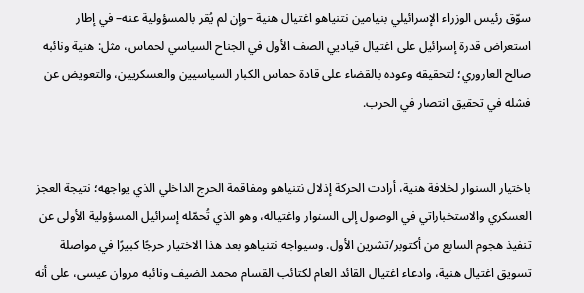سوّق رئيس الوزراء الإسرائيلي بنيامين نتنياهو اغتيال هنية –وإن لم يُقر بالمسؤولية عنه– في إطار استعراض قدرة إسرائيل على اغتيال قياديي الصف الأول في الجناح السياسي لحماس، مثل: هنية ونائبه صالح العاروري؛ لتحقيقه وعوده بالقضاء على قادة حماس الكبار السياسيين والعسكريين، والتعويض عن فشله في تحقيق انتصار في الحرب.


باختيار السنوار لخلافة هنية، أرادت الحركة إذلال نتنياهو ومفاقمة الحرج الداخلي الذي يواجهه؛ نتيجة العجز العسكري والاستخباراتي في الوصول إلى السنوار واغتياله، وهو الذي تُحمّله إسرائيل المسؤولية الأولى عن تنفيذ هجوم السابع من أكتوبر/تشرين الأول. وسيواجه نتنياهو بعد هذا الاختيار حرجًا كبيرًا في مواصلة تسويق اغتيال هنية، وادعاء اغتيال القائد العام لكتائب القسام محمد الضيف ونائبه مروان عيسى، على أنه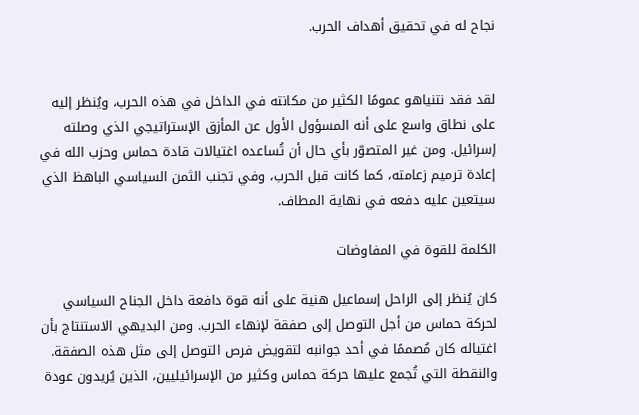نجاح له في تحقيق أهداف الحرب.


لقد فقد نتنياهو عمومًا الكثير من مكانته في الداخل في هذه الحرب، ويُنظر إليه على نطاق واسع على أنه المسؤول الأول عن المأزق الإستراتيجي الذي وصلته إسرائيل. ومن غير المتصوّر بأي حال أن تُساعده اغتيالات قادة حماس وحزب الله في إعادة ترميم زعامته، كما كانت قبل الحرب، وفي تجنب الثمن السياسي الباهظ الذي سيتعين عليه دفعه في نهاية المطاف.

الكلمة للقوة في المفاوضات

كان يُنظر إلى الراحل إسماعيل هنية على أنه قوة دافعة داخل الجناح السياسي لحركة حماس من أجل التوصل إلى صفقة لإنهاء الحرب. ومن البديهي الاستنتاج بأن اغتياله كان مُصممًا في أحد جوانبه لتقويض فرص التوصل إلى مثل هذه الصفقة. والنقطة التي تُجمع عليها حركة حماس وكثير من الإسرائيليين، الذين يُريدون عودة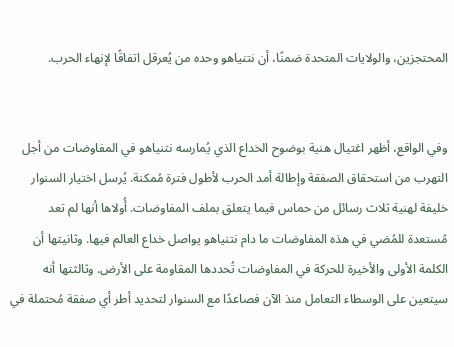المحتجزين، والولايات المتحدة ضمنًا، أن نتنياهو وحده من يُعرقل اتفاقًا لإنهاء الحرب.


وفي الواقع، أظهر اغتيال هنية بوضوح الخداع الذي يُمارسه نتنياهو في المفاوضات من أجل التهرب من استحقاق الصفقة وإطالة أمد الحرب لأطول فترة مُمكنة. يُرسل اختيار السنوار خليفة لهنية ثلاث رسائل من حماس فيما يتعلق بملف المفاوضات. أُولاها أنها لم تعد مُستعدة للمُضي في هذه المفاوضات ما دام نتنياهو يواصل خداع العالم فيها. وثانيتها أن الكلمة الأولى والأخيرة للحركة في المفاوضات تُحددها المقاومة على الأرض. وثالثتها أنه سيتعين على الوسطاء التعامل منذ الآن فصاعدًا مع السنوار لتحديد أطر أي صفقة مُحتملة في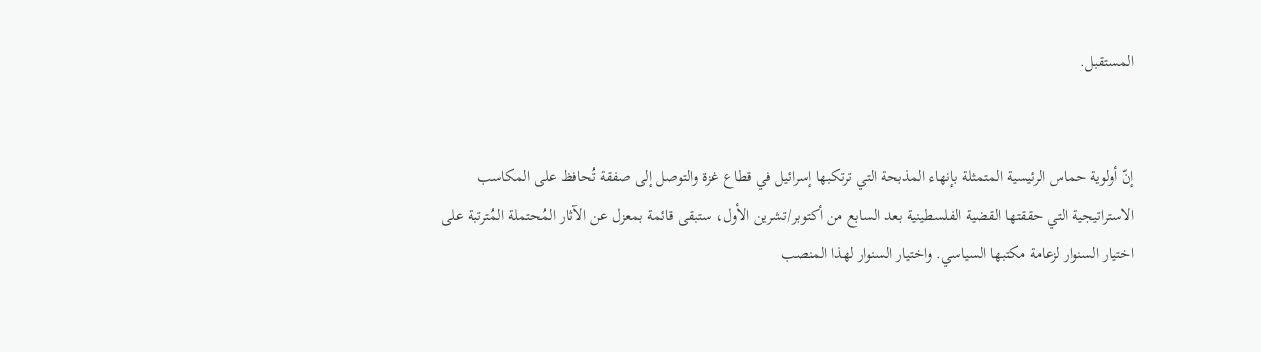المستقبل.


إنّ أولوية حماس الرئيسية المتمثلة بإنهاء المذبحة التي ترتكبها إسرائيل في قطاع غزة والتوصل إلى صفقة تُحافظ على المكاسب الاستراتيجية التي حققتها القضية الفلسطينية بعد السابع من أكتوبر/تشرين الأول، ستبقى قائمة بمعزل عن الآثار المُحتملة المُترتبة على اختيار السنوار لزعامة مكتبها السياسي. واختيار السنوار لهذا المنصب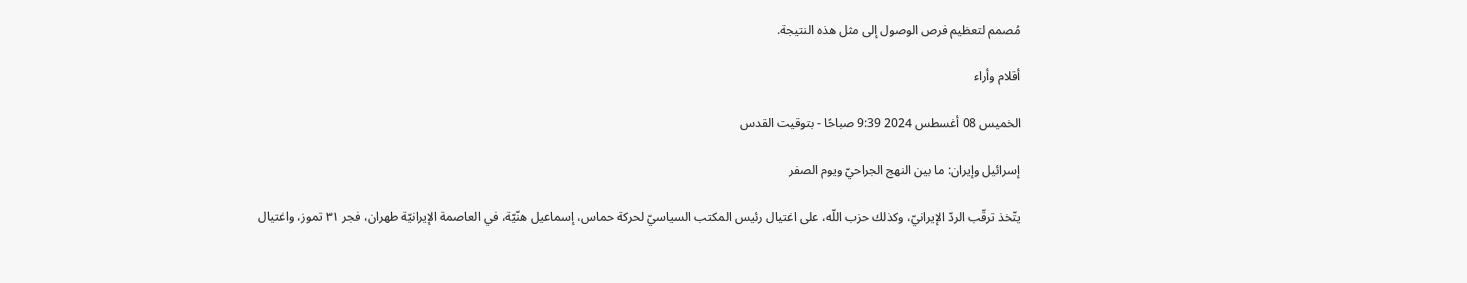مُصمم لتعظيم فرص الوصول إلى مثل هذه النتيجة.

أقلام وأراء

الخميس 08 أغسطس 2024 9:39 صباحًا - بتوقيت القدس

إسرائيل وإيران: ما بين النهج الجراحيّ ويوم الصفر

يتّخذ ترقّب الردّ الإيرانيّ، وكذلك حزب اللّه، على اغتيال رئيس المكتب السياسيّ لحركة حماس، إسماعيل هنّيّة، في العاصمة الإيرانيّة طهران، فجر ٣١ تموز، واغتيال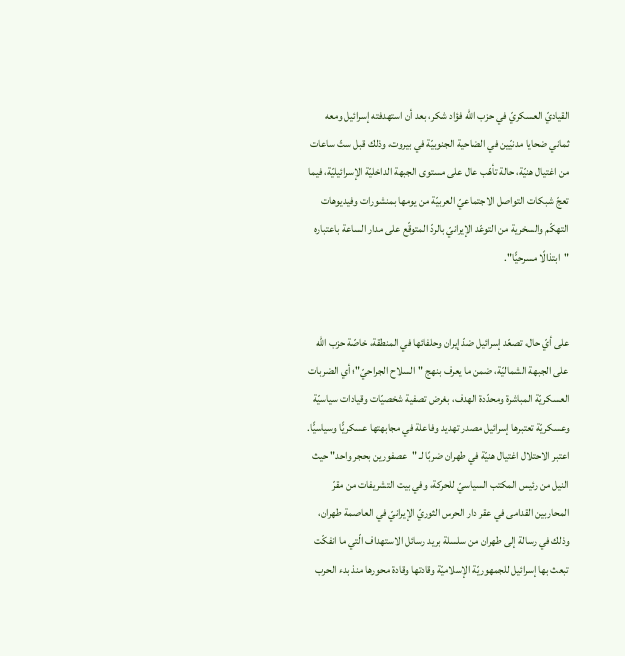القياديّ العسكريّ في حزب اللّه فؤاد شكر، بعد أن استهدفته إسرائيل ومعه ثماني ضحايا مدنيّين في الضاحية الجنوبيّة في بيروت، وذلك قبل ستّ ساعات من اغتيال هنيّة، حالة تأهّب عال على مستوى الجبهة الداخليّة الإسرائيليّة، فيما تعجّ شبكات التواصل الاجتماعيّ العربيّة من يومها بمنشورات وفيديوهات التهكّم والسخرية من التوعّد الإيرانيّ بالردّ المتوقّع على مدار الساعة باعتباره "ابتذالًا مسرحيًّا".


على أيّ حال، تصعّد إسرائيل ضدّ إيران وحلفائها في المنطقة، خاصّة حزب اللّه على الجبهة الشماليّة، ضمن ما يعرف بنهج "السلاح الجراحيّ"؛ أي الضربات العسكريّة المباشرة ومحدّدة الهدف، بغرض تصفية شخصيّات وقيادات سياسيّة وعسكريّة تعتبرها إسرائيل مصدر تهديد وفاعلة في مجابهتها عسكريًّا وسياسيًّا. اعتبر الاحتلال اغتيال هنيّة في طهران ضربًا لـ "عصفورين بحجر واحد" حيث النيل من رئيس المكتب السياسيّ للحركة، وفي بيت التشريفات من مقرّ المحاربين القدامى في عقر دار الحرس الثوريّ الإيرانيّ في العاصمة طهران، وذلك في رسالة إلى طهران من سلسلة بريد رسائل الاستهداف الّتي ما انفكّت تبعث بها إسرائيل للجمهوريّة الإسلاميّة وقادتها وقادة محورها منذ بدء الحرب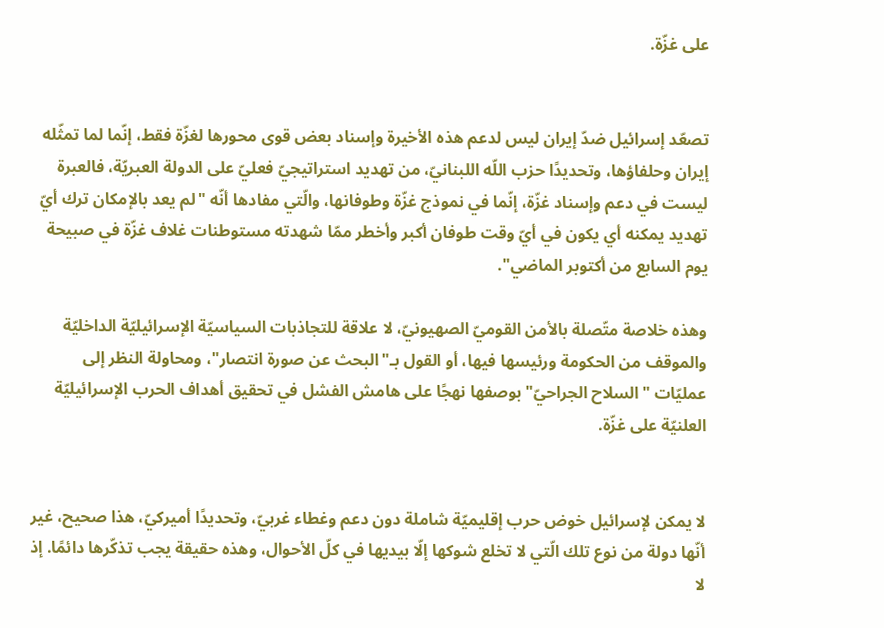على غزّة.


تصعّد إسرائيل ضدّ إيران ليس لدعم هذه الأخيرة وإسناد بعض قوى محورها لغزّة فقط، إنّما لما تمثّله إيران وحلفاؤها، وتحديدًا حزب اللّه اللبنانيّ، من تهديد استراتيجيّ فعليّ على الدولة العبريّة، فالعبرة ليست في دعم وإسناد غزّة، إنّما في نموذج غزّة وطوفانها، والّتي مفادها أنّه "لم يعد بالإمكان ترك أيّ تهديد يمكنه أي يكون في أيّ وقت طوفان أكبر وأخطر ممّا شهدته مستوطنات غلاف غزّة في صبيحة يوم السابع من أكتوبر الماضي".

وهذه خلاصة متّصلة بالأمن القوميّ الصهيونيّ، لا علاقة للتجاذبات السياسيّة الإسرائيليّة الداخليّة والموقف من الحكومة ورئيسها فيها، أو القول بـ"البحث عن صورة انتصار"، ومحاولة النظر إلى عمليّات "السلاح الجراحيّ" بوصفها نهجًا على هامش الفشل في تحقيق أهداف الحرب الإسرائيليّة العلنيّة على غزّة.


لا يمكن لإسرائيل خوض حرب إقليميّة شاملة دون دعم وغطاء غربيّ، وتحديدًا أميركيّ، هذا صحيح، غير أنّها دولة من نوع تلك الّتي لا تخلع شوكها إلّا بيديها في كلّ الأحوال، وهذه حقيقة يجب تذكّرها دائمًا. إذ لا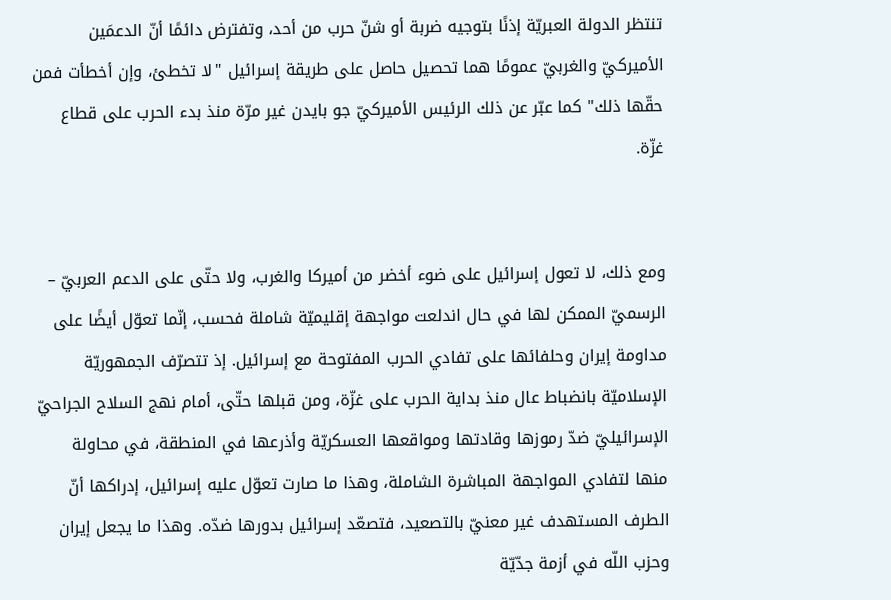تنتظر الدولة العبريّة إذنًا بتوجيه ضربة أو شنّ حرب من أحد، وتفترض دائمًا أنّ الدعمَين الأميركيّ والغربيّ عمومًا هما تحصيل حاصل على طريقة إسرائيل "لا تخطئ، وإن أخطأت فمن حقّها ذلك" كما عبّر عن ذلك الرئيس الأميركيّ جو بايدن غير مرّة منذ بدء الحرب على قطاع غزّة.


ومع ذلك، لا تعول إسرائيل على ضوء أخضر من أميركا والغرب، ولا حتّى على الدعم العربيّ – الرسميّ الممكن لها في حال اندلعت مواجهة إقليميّة شاملة فحسب، إنّما تعوّل أيضًا على مداومة إيران وحلفائها على تفادي الحرب المفتوحة مع إسرائيل. إذ تتصرّف الجمهوريّة الإسلاميّة بانضباط عال منذ بداية الحرب على غزّة، ومن قبلها حتّى، أمام نهج السلاح الجراحيّ الإسرائيليّ ضدّ رموزها وقادتها ومواقعها العسكريّة وأذرعها في المنطقة، في محاولة منها لتفادي المواجهة المباشرة الشاملة، وهذا ما صارت تعوّل عليه إسرائيل، إدراكها أنّ الطرف المستهدف غير معنيّ بالتصعيد، فتصعّد إسرائيل بدورها ضدّه. وهذا ما يجعل إيران وحزب اللّه في أزمة جدّيّة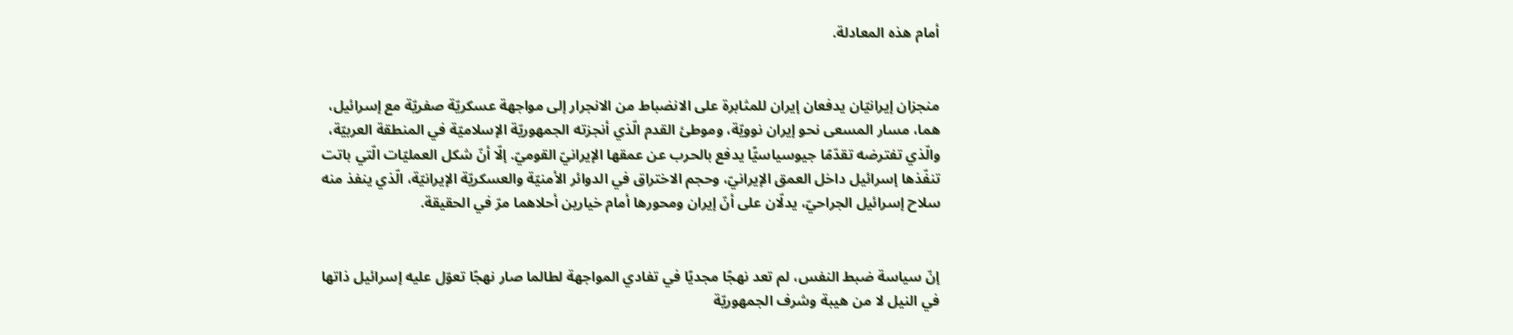أمام هذه المعادلة.


منجزان إيرانيّان يدفعان إيران للمثابرة على الانضباط من الانجرار إلى مواجهة عسكريّة صفريّة مع إسرائيل، هما، مسار المسعى نحو إيران نوويّة، وموطئ القدم الّذي أنجزته الجمهوريّة الإسلاميّة في المنطقة العربيّة، والّذي تفترضه تقدّمًا جيوسياسيًّا يدفع بالحرب عن عمقها الإيرانيّ القوميّ. إلّا أنّ شكل العمليّات الّتي باتت تنفّذها إسرائيل داخل العمق الإيرانيّ، وحجم الاختراق في الدوائر الأمنيّة والعسكريّة الإيرانيّة، الّذي ينفذ منه سلاح إسرائيل الجراحيّ، يدلّان على أنّ إيران ومحورها أمام خيارين أحلاهما مرّ في الحقيقة.


إنّ سياسة ضبط النفس، لم تعد نهجًا مجديًا في تفادي المواجهة لطالما صار نهجًا تعوّل عليه إسرائيل ذاتها في النيل لا من هيبة وشرف الجمهوريّة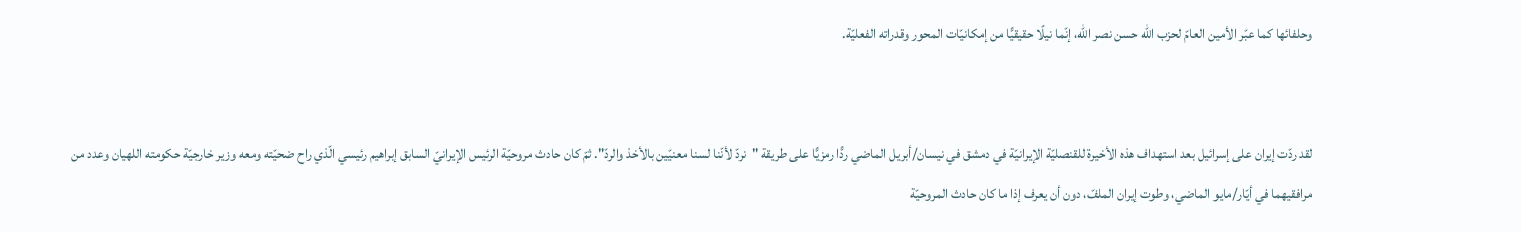وحلفائها كما عبّر الأمين العامّ لحزب اللّه حسن نصر اللّه، إنّما نيلًا حقيقيًّا من إمكانيّات المحور وقدراته الفعليّة.


لقد ردّت إيران على إسرائيل بعد استهداف هذه الأخيرة للقنصليّة الإيرانيّة في دمشق في نيسان/أبريل الماضي ردًّا رمزيًّا على طريقة "نردّ لأنّنا لسنا معنيّين بالأخذ والردّ". ثمّ كان حادث مروحيّة الرئيس الإيرانيّ السابق إبراهيم رئيسي الّذي راح ضحيّته ومعه وزير خارجيّة حكومته اللهيان وعدد من مرافقيهما في أيّار/مايو الماضي، وطوت إيران الملفّ، دون أن يعرف إذا ما كان حادث المروحيّة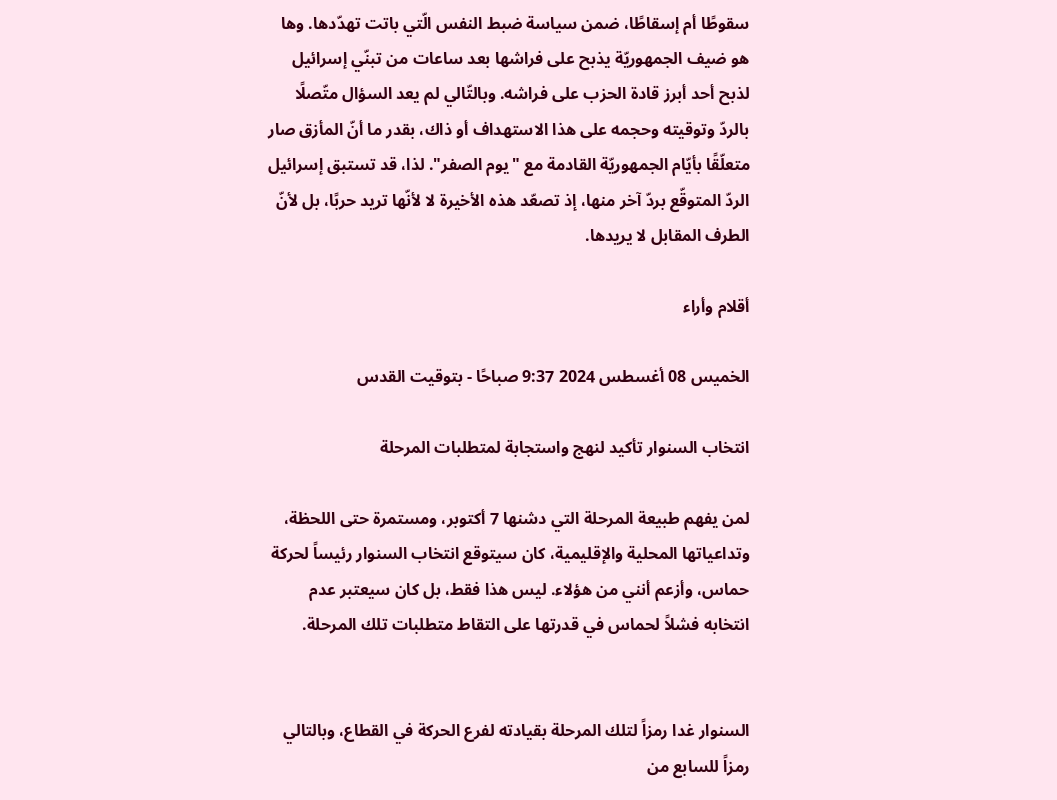سقوطًا أم إسقاطًا، ضمن سياسة ضبط النفس الّتي باتت تهدّدها. وها هو ضيف الجمهوريّة يذبح على فراشها بعد ساعات من تبنّي إسرائيل لذبح أحد أبرز قادة الحزب على فراشه. وبالتّالي لم يعد السؤال متّصلًا بالردّ وتوقيته وحجمه على هذا الاستهداف أو ذاك، بقدر ما أنّ المأزق صار متعلّقًا بأيّام الجمهوريّة القادمة مع "يوم الصفر". لذا، قد تستبق إسرائيل الردّ المتوقّع بردّ آخر منها، إذ تصعّد هذه الأخيرة لا لأنّها تريد حربًا، بل لأنّ الطرف المقابل لا يريدها.

أقلام وأراء

الخميس 08 أغسطس 2024 9:37 صباحًا - بتوقيت القدس

انتخاب السنوار تأكيد لنهج واستجابة لمتطلبات المرحلة

لمن يفهم طبيعة المرحلة التي دشنها 7 أكتوبر، ومستمرة حتى اللحظة، وتداعياتها المحلية والإقليمية، كان سيتوقع انتخاب السنوار رئيساً لحركة حماس، وأزعم أنني من هؤلاء. ليس هذا فقط، بل كان سيعتبر عدم انتخابه فشلاً لحماس في قدرتها على التقاط متطلبات تلك المرحلة.


السنوار غدا رمزاً لتلك المرحلة بقيادته لفرع الحركة في القطاع، وبالتالي رمزاً للسابع من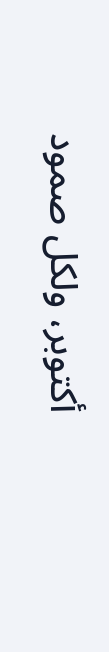أكتوبر، ولكل صمود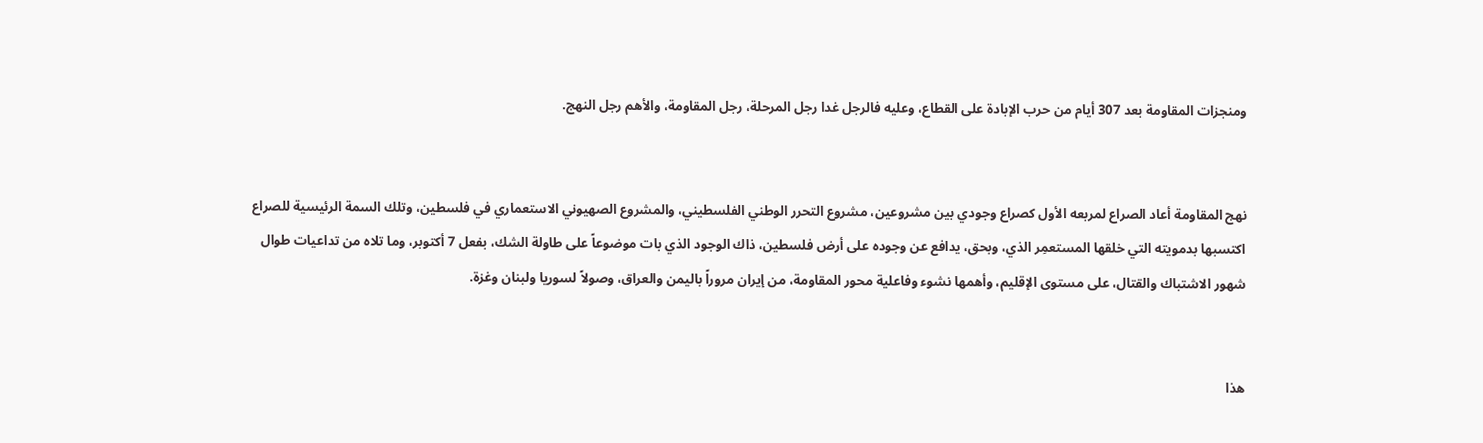ومنجزات المقاومة بعد 307 أيام من حرب الإبادة على القطاع، وعليه فالرجل غدا رجل المرحلة، رجل المقاومة، والأهم رجل النهج.


نهج المقاومة أعاد الصراع لمربعه الأول كصراع وجودي بين مشروعين، مشروع التحرر الوطني الفلسطيني، والمشروع الصهيوني الاستعماري في فلسطين، وتلك السمة الرئيسية للصراع اكتسبها بدمويته التي خلقها المستعمِر الذي، وبحق، يدافع عن وجوده على أرض فلسطين، ذاك الوجود الذي بات موضوعاً على طاولة الشك، بفعل 7 أكتوبر، وما تلاه من تداعيات طوال شهور الاشتباك والقتال، على مستوى الإقليم، وأهمها نشوء وفاعلية محور المقاومة، من إيران مروراً باليمن والعراق، وصولاً لسوريا ولبنان وغزة.


هذا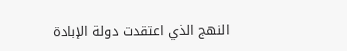النهج الذي اعتقدت دولة الإبادة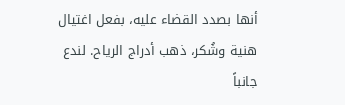أنها بصدد القضاء عليه، بفعل اغتيال هنية وشُكر، ذهب أدراج الرياح. لندع جانباً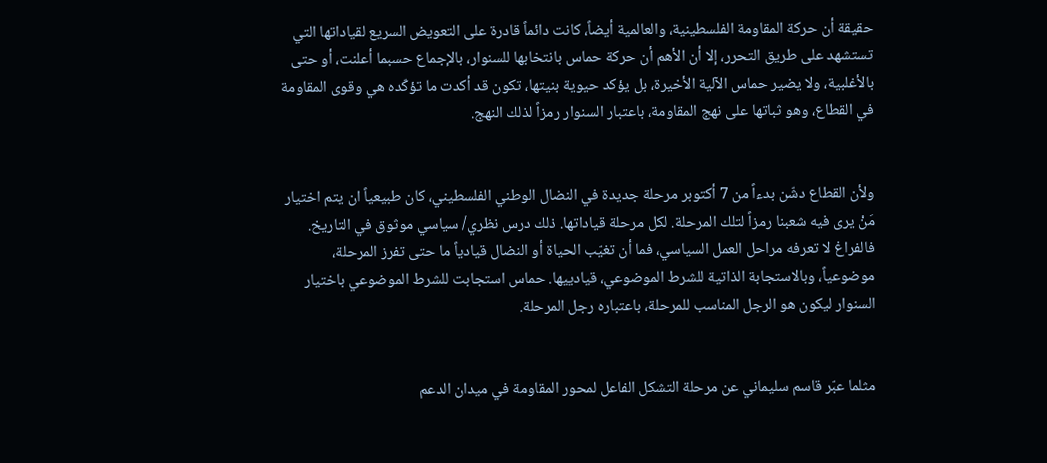حقيقة أن حركة المقاومة الفلسطينية، والعالمية أيضاً، كانت دائماً قادرة على التعويض السريع لقياداتها التي تستشهد على طريق التحرر، إلا أن الأهم أن حركة حماس بانتخابها للسنوار، بالإجماع حسبما أعلنت، أو حتى بالأغلبية، ولا يضير حماس الآلية الأخيرة، بل يؤكد حيوية بنيتها، تكون قد أكدت ما تؤكّده هي وقوى المقاومة في القطاع، وهو ثباتها على نهج المقاومة، باعتبار السنوار رمزاً لذلك النهج.


ولأن القطاع دشّن بدءاً من 7 أكتوبر مرحلة جديدة في النضال الوطني الفلسطيني، كان طبيعياً ان يتم اختيار مَنْ يرى فيه شعبنا رمزاً لتلك المرحلة. لكل مرحلة قياداتها. ذلك درس نظري/ سياسي موثوق في التاريخ. فالفراغ لا تعرفه مراحل العمل السياسي، فما أن تغيّب الحياة أو النضال قيادياً ما حتى تفرز المرحلة، موضوعياً، وبالاستجابة الذاتية للشرط الموضوعي، قيادييها. حماس استجابت للشرط الموضوعي باختيار السنوار ليكون هو الرجل المناسب للمرحلة، باعتباره رجل المرحلة.


مثلما عبّر قاسم سليماني عن مرحلة التشكل الفاعل لمحور المقاومة في ميدان الدعم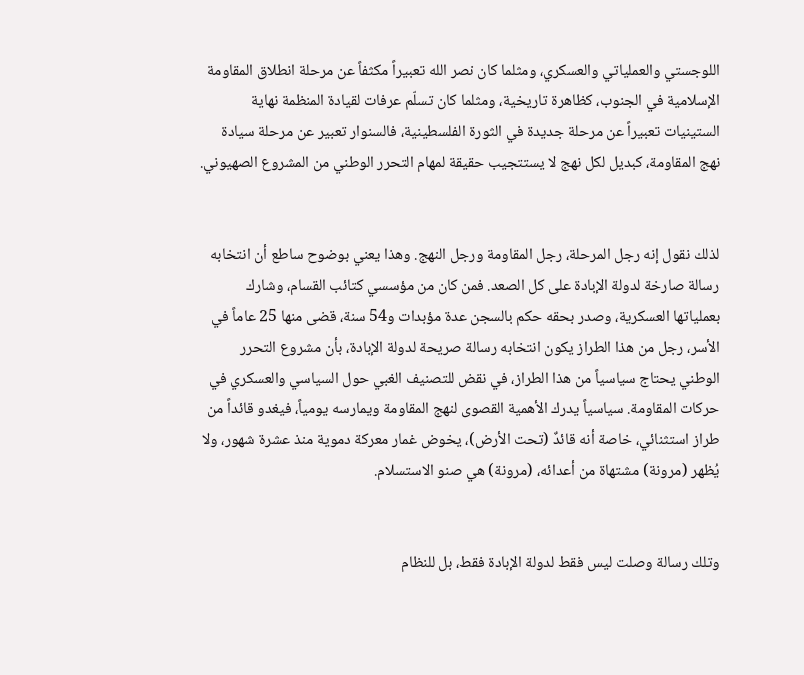اللوجستي والعملياتي والعسكري، ومثلما كان نصر الله تعبيراً مكثفاً عن مرحلة انطلاق المقاومة الإسلامية في الجنوب، كظاهرة تاريخية، ومثلما كان تسلّم عرفات لقيادة المنظمة نهاية الستينيات تعبيراً عن مرحلة جديدة في الثورة الفلسطينية، فالسنوار تعبير عن مرحلة سيادة نهج المقاومة، كبديل لكل نهج لا يستتجيب حقيقة لمهام التحرر الوطني من المشروع الصهيوني.


لذلك نقول إنه رجل المرحلة، رجل المقاومة ورجل النهج. وهذا يعني بوضوح ساطع أن انتخابه رسالة صارخة لدولة الإبادة على كل الصعد. فمن كان من مؤسسي كتائب القسام، وشارك بعملياتها العسكرية، وصدر بحقه حكم بالسجن عدة مؤبدات و54 سنة، قضى منها 25 عاماً في الأسر، رجل من هذا الطراز يكون انتخابه رسالة صريحة لدولة الإبادة، بأن مشروع التحرر الوطني يحتاج سياسياً من هذا الطراز، في نقض للتصنيف الغبي حول السياسي والعسكري في حركات المقاومة. سياسياً يدرك الأهمية القصوى لنهج المقاومة ويمارسه يومياً، فيغدو قائداً من طراز استثنائي، خاصة أنه قائدٌ (تحت الأرض)، يخوض غمار معركة دموية منذ عشرة شهور، ولا يُظهر (مرونة) مشتهاة من أعدائه، (مرونة) هي صنو الاستسلام.


وتلك رسالة وصلت ليس فقط لدولة الإبادة فقط، بل للنظام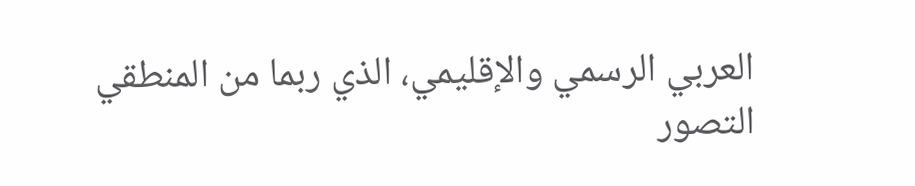العربي الرسمي والإقليمي، الذي ربما من المنطقي التصور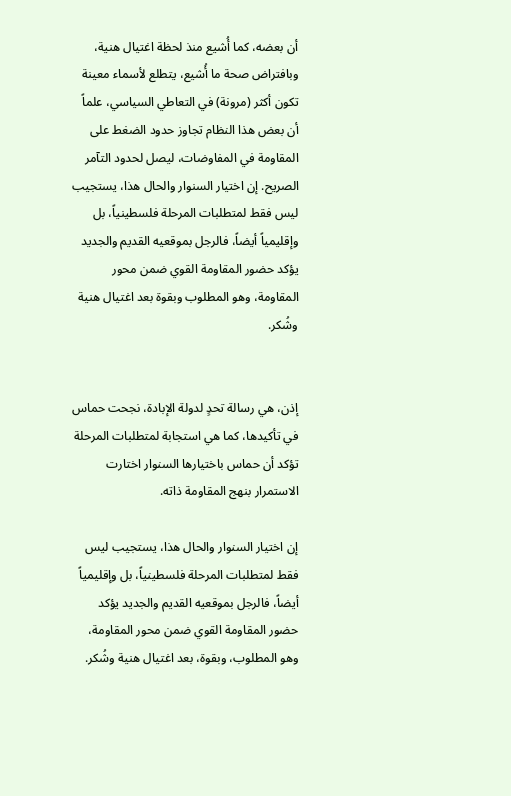أن بعضه، كما أُشيع منذ لحظة اغتيال هنية، وبافتراض صحة ما أُشيع، يتطلع لأسماء معينة تكون أكثر (مرونة) في التعاطي السياسي، علماً أن بعض هذا النظام تجاوز حدود الضغط على المقاومة في المفاوضات، ليصل لحدود التآمر الصريح. إن اختيار السنوار والحال هذا، يستجيب ليس فقط لمتطلبات المرحلة فلسطينياً، بل وإقليمياً أيضاً، فالرجل بموقعيه القديم والجديد يؤكد حضور المقاومة القوي ضمن محور المقاومة، وهو المطلوب وبقوة بعد اغتيال هنية وشُكر.


إذن، هي رسالة تحدٍ لدولة الإبادة، نجحت حماس في تأكيدها، كما هي استجابة لمتطلبات المرحلة تؤكد أن حماس باختيارها السنوار اختارت الاستمرار بنهج المقاومة ذاته.

إن اختيار السنوار والحال هذا، يستجيب ليس فقط لمتطلبات المرحلة فلسطينياً، بل وإقليمياً أيضاً، فالرجل بموقعيه القديم والجديد يؤكد حضور المقاومة القوي ضمن محور المقاومة، وهو المطلوب، وبقوة، بعد اغتيال هنية وشُكر.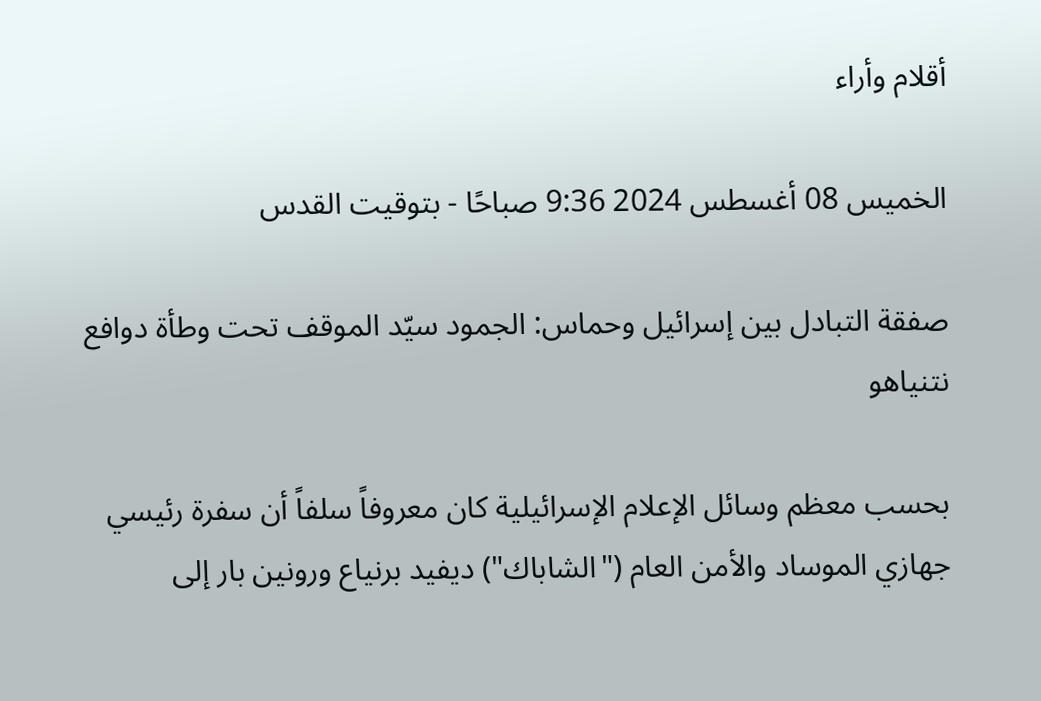أقلام وأراء

الخميس 08 أغسطس 2024 9:36 صباحًا - بتوقيت القدس

صفقة التبادل بين إسرائيل وحماس: الجمود سيّد الموقف تحت وطأة دوافع نتنياهو

بحسب معظم وسائل الإعلام الإسرائيلية كان معروفاً سلفاً أن سفرة رئيسي جهازي الموساد والأمن العام ("الشاباك") ديفيد برنياع ورونين بار إلى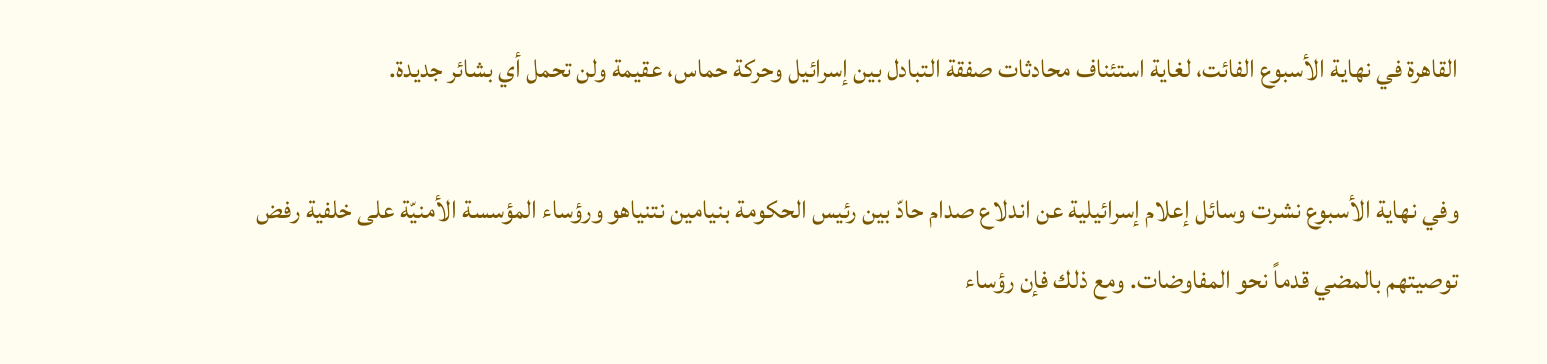القاهرة في نهاية الأسبوع الفائت، لغاية استئناف محادثات صفقة التبادل بين إسرائيل وحركة حماس، عقيمة ولن تحمل أي بشائر جديدة.

وفي نهاية الأسبوع نشرت وسائل إعلام إسرائيلية عن اندلاع صدام حادّ بين رئيس الحكومة بنيامين نتنياهو ورؤساء المؤسسة الأمنيّة على خلفية رفض توصيتهم بالمضي قدماً نحو المفاوضات. ومع ذلك فإن رؤساء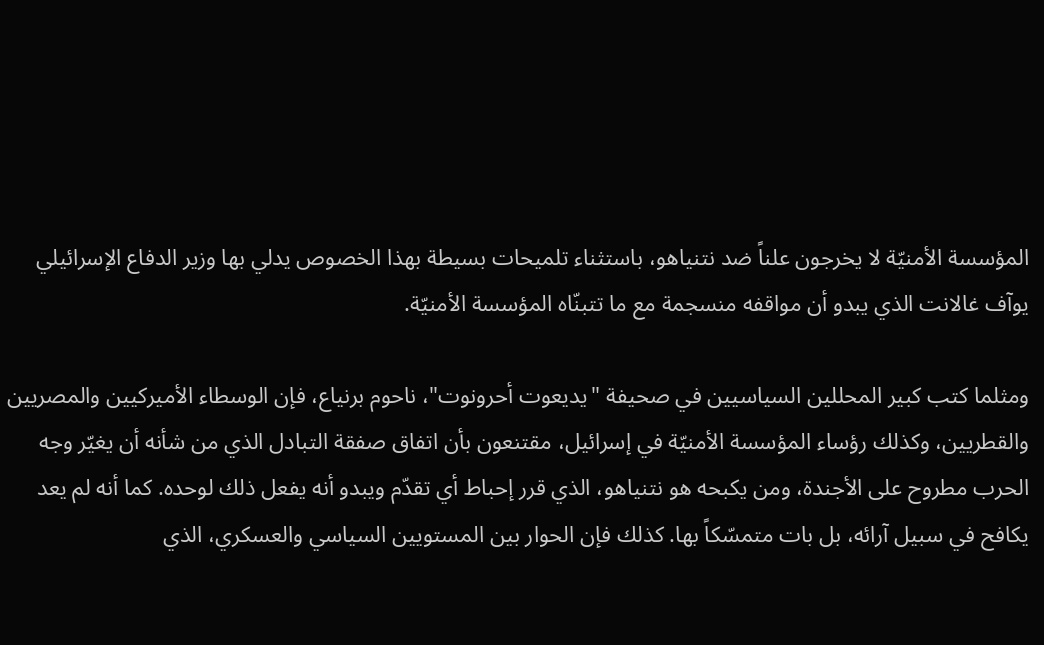المؤسسة الأمنيّة لا يخرجون علناً ضد نتنياهو، باستثناء تلميحات بسيطة بهذا الخصوص يدلي بها وزير الدفاع الإسرائيلي يوآف غالانت الذي يبدو أن مواقفه منسجمة مع ما تتبنّاه المؤسسة الأمنيّة.

ومثلما كتب كبير المحللين السياسيين في صحيفة "يديعوت أحرونوت"، ناحوم برنياع، فإن الوسطاء الأميركيين والمصريين والقطريين، وكذلك رؤساء المؤسسة الأمنيّة في إسرائيل، مقتنعون بأن اتفاق صفقة التبادل الذي من شأنه أن يغيّر وجه الحرب مطروح على الأجندة، ومن يكبحه هو نتنياهو، الذي قرر إحباط أي تقدّم ويبدو أنه يفعل ذلك لوحده. كما أنه لم يعد يكافح في سبيل آرائه، بل بات متمسّكاً بها. كذلك فإن الحوار بين المستويين السياسي والعسكري، الذي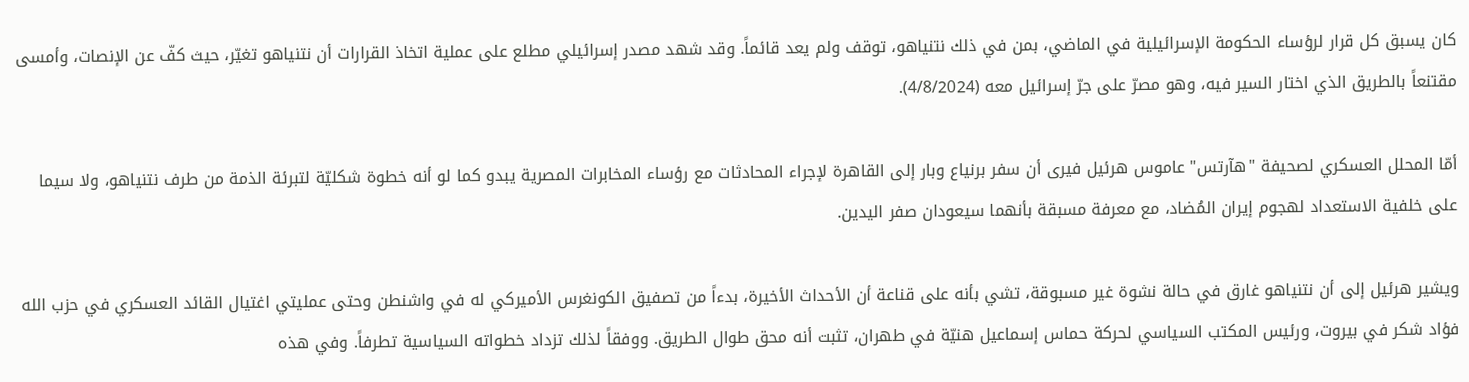كان يسبق كل قرار لرؤساء الحكومة الإسرائيلية في الماضي، بمن في ذلك نتنياهو، توقف ولم يعد قائماً. وقد شهد مصدر إسرائيلي مطلع على عملية اتخاذ القرارات أن نتنياهو تغيّر، حيث كفّ عن الإنصات، وأمسى مقتنعاً بالطريق الذي اختار السير فيه، وهو مصرّ على جرّ إسرائيل معه (4/8/2024).

أمّا المحلل العسكري لصحيفة "هآرتس" عاموس هرئيل فيرى أن سفر برنياع وبار إلى القاهرة لإجراء المحادثات مع رؤساء المخابرات المصرية يبدو كما لو أنه خطوة شكليّة لتبرئة الذمة من طرف نتنياهو، ولا سيما على خلفية الاستعداد لهجوم إيران المُضاد، مع معرفة مسبقة بأنهما سيعودان صفر اليدين.

ويشير هرئيل إلى أن نتنياهو غارق في حالة نشوة غير مسبوقة، تشي بأنه على قناعة أن الأحداث الأخيرة، بدءاً من تصفيق الكونغرس الأميركي له في واشنطن وحتى عمليتي اغتيال القائد العسكري في حزب الله فؤاد شكر في بيروت، ورئيس المكتب السياسي لحركة حماس إسماعيل هنيّة في طهران، تثبت أنه محق طوال الطريق. ووفقاً لذلك تزداد خطواته السياسية تطرفاً. وفي هذه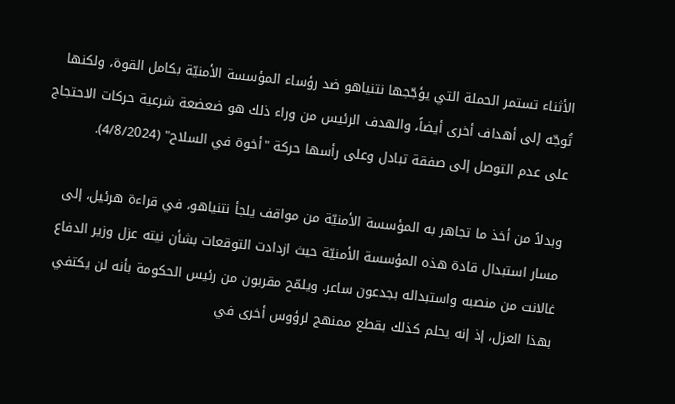الأثناء تستمر الحملة التي يؤجّجها نتنياهو ضد رؤساء المؤسسة الأمنيّة بكامل القوة، ولكنها تُوجّه إلى أهداف أخرى أيضاً، والهدف الرئيس من وراء ذلك هو ضعضعة شرعية حركات الاحتجاج على عدم التوصل إلى صفقة تبادل وعلى رأسها حركة "أخوة في السلاح" (4/8/2024).

وبدلاً من أخذ ما تجاهر به المؤسسة الأمنيّة من مواقف يلجأ نتنياهو، في قراءة هرئيل، إلى مسار استبدال قادة هذه المؤسسة الأمنيّة حيث ازدادت التوقعات بشأن نيته عزل وزير الدفاع غالانت من منصبه واستبداله بجدعون ساعر. ويلمّح مقربون من رئيس الحكومة بأنه لن يكتفي بهذا العزل، إذ إنه يحلم كذلك بقطع ممنهج لرؤوس أخرى في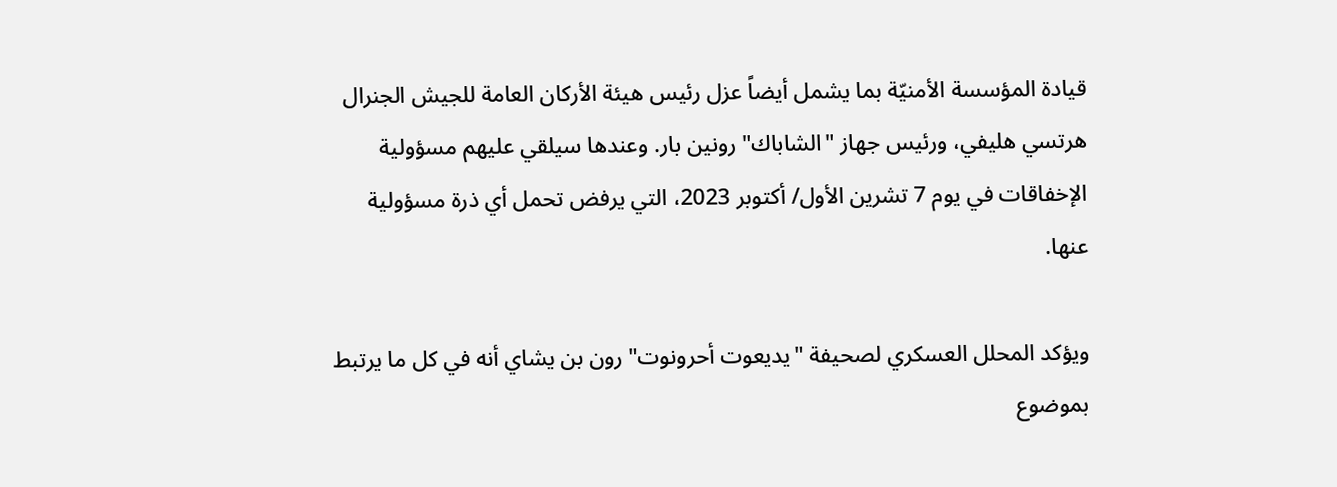قيادة المؤسسة الأمنيّة بما يشمل أيضاً عزل رئيس هيئة الأركان العامة للجيش الجنرال هرتسي هليفي، ورئيس جهاز "الشاباك" رونين بار. وعندها سيلقي عليهم مسؤولية الإخفاقات في يوم 7 تشرين الأول/ أكتوبر 2023، التي يرفض تحمل أي ذرة مسؤولية عنها.

ويؤكد المحلل العسكري لصحيفة "يديعوت أحرونوت" رون بن يشاي أنه في كل ما يرتبط بموضوع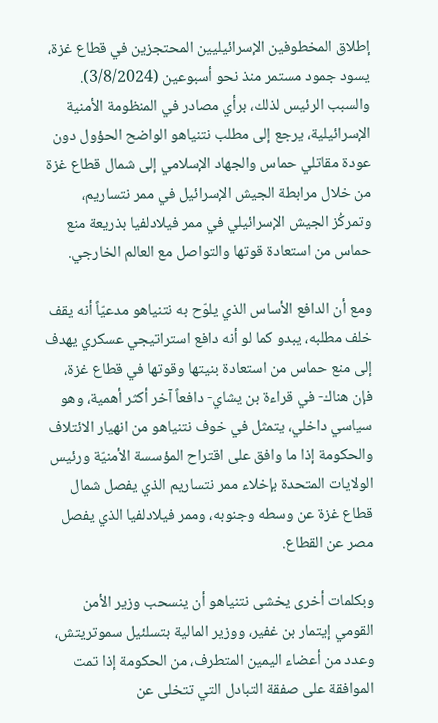إطلاق المخطوفين الإسرائيليين المحتجزين في قطاع غزة، يسود جمود مستمر منذ نحو أسبوعين (3/8/2024). والسبب الرئيس لذلك، برأي مصادر في المنظومة الأمنية الإسرائيلية، يرجع إلى مطلب نتنياهو الواضح الحؤول دون عودة مقاتلي حماس والجهاد الإسلامي إلى شمال قطاع غزة من خلال مرابطة الجيش الإسرائيل في ممر نتساريم، وتمركُز الجيش الإسرائيلي في ممر فيلادلفيا بذريعة منع حماس من استعادة قوتها والتواصل مع العالم الخارجي.

ومع أن الدافع الأساس الذي يلوّح به نتنياهو مدعيّاً أنه يقف خلف مطلبه، يبدو كما لو أنه دافع استراتيجي عسكري يهدف إلى منع حماس من استعادة بنيتها وقوتها في قطاع غزة، فإن هناك- في قراءة بن يشاي- دافعاً آخر أكثر أهمية، وهو سياسي داخلي، يتمثل في خوف نتنياهو من انهيار الائتلاف والحكومة إذا ما وافق على اقتراح المؤسسة الأمنيّة ورئيس الولايات المتحدة بإخلاء ممر نتساريم الذي يفصل شمال قطاع غزة عن وسطه وجنوبه، وممر فيلادلفيا الذي يفصل مصر عن القطاع.

وبكلمات أخرى يخشى نتنياهو أن ينسحب وزير الأمن القومي إيتمار بن غفير، ووزير المالية بتسلئيل سموتريتش، وعدد من أعضاء اليمين المتطرف، من الحكومة إذا تمت الموافقة على صفقة التبادل التي تتخلى عن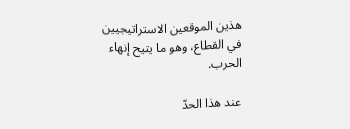هذين الموقعين الاستراتيجيين في القطاع، وهو ما يتيح إنهاء الحرب.

عند هذا الحدّ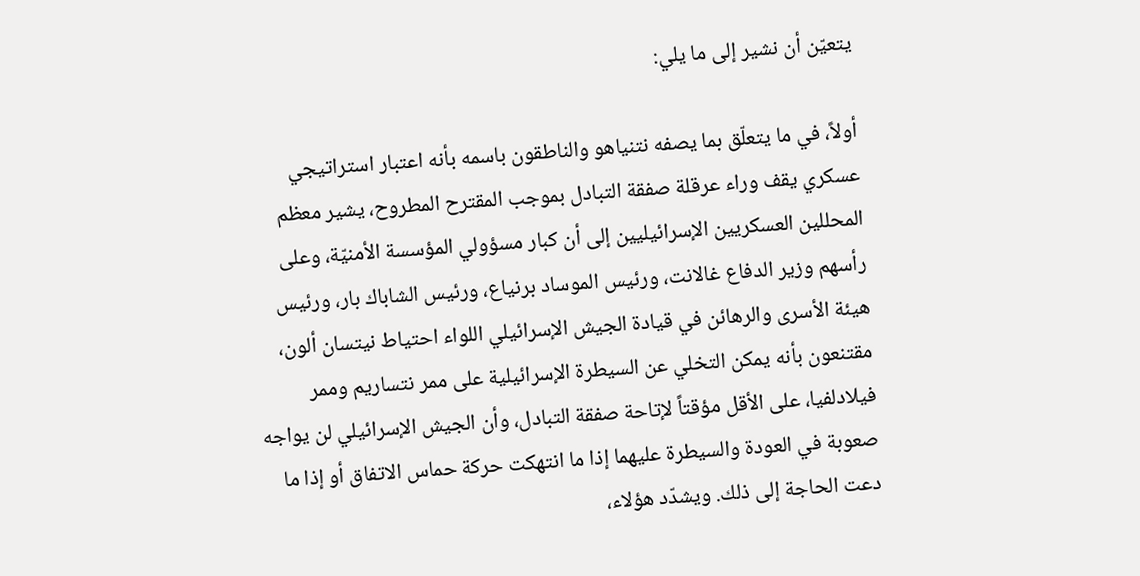يتعيّن أن نشير إلى ما يلي:

أولاً، في ما يتعلّق بما يصفه نتنياهو والناطقون باسمه بأنه اعتبار استراتيجي عسكري يقف وراء عرقلة صفقة التبادل بموجب المقترح المطروح، يشير معظم المحللين العسكريين الإسرائيليين إلى أن كبار مسؤولي المؤسسة الأمنيّة، وعلى رأسهم وزير الدفاع غالانت، ورئيس الموساد برنياع، ورئيس الشاباك بار، ورئيس هيئة الأسرى والرهائن في قيادة الجيش الإسرائيلي اللواء احتياط نيتسان ألون، مقتنعون بأنه يمكن التخلي عن السيطرة الإسرائيلية على ممر نتساريم وممر فيلادلفيا، على الأقل مؤقتاً لإتاحة صفقة التبادل، وأن الجيش الإسرائيلي لن يواجه صعوبة في العودة والسيطرة عليهما إذا ما انتهكت حركة حماس الاتفاق أو إذا ما دعت الحاجة إلى ذلك. ويشدّد هؤلاء،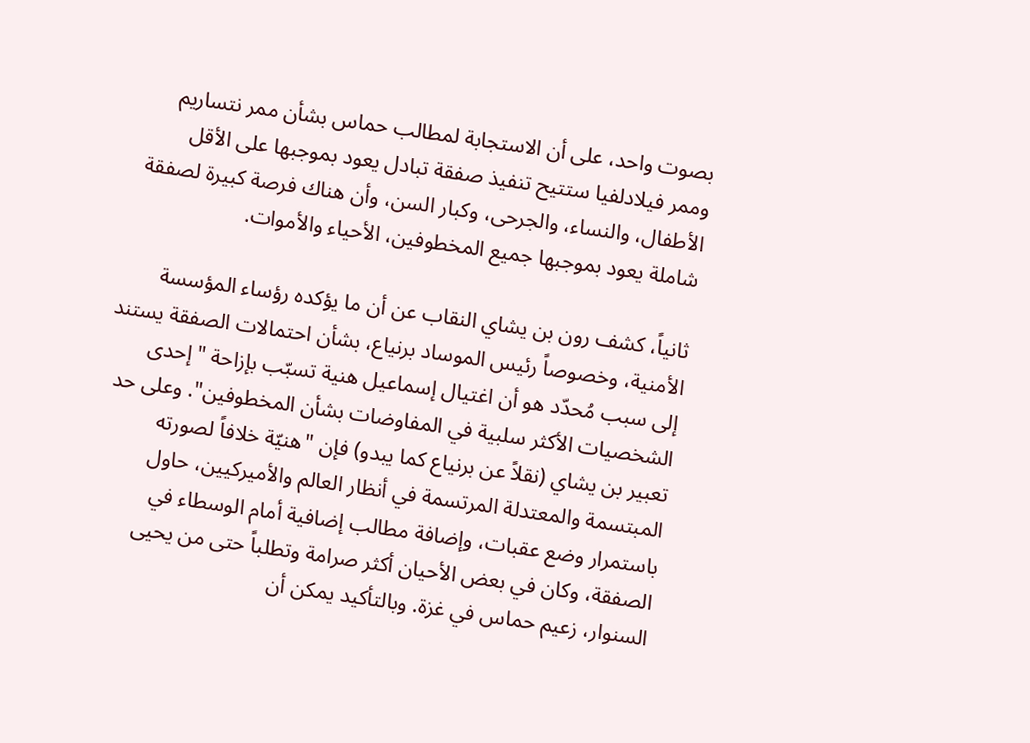بصوت واحد، على أن الاستجابة لمطالب حماس بشأن ممر نتساريم وممر فيلادلفيا ستتيح تنفيذ صفقة تبادل يعود بموجبها على الأقل الأطفال، والنساء، والجرحى، وكبار السن، وأن هناك فرصة كبيرة لصفقة شاملة يعود بموجبها جميع المخطوفين، الأحياء والأموات.

ثانياً، كشف رون بن يشاي النقاب عن أن ما يؤكده رؤساء المؤسسة الأمنية، وخصوصاً رئيس الموساد برنياع، بشأن احتمالات الصفقة يستند إلى سبب مُحدّد هو أن اغتيال إسماعيل هنية تسبّب بإزاحة "إحدى الشخصيات الأكثر سلبية في المفاوضات بشأن المخطوفين". وعلى حد تعبير بن يشاي (نقلاً عن برنياع كما يبدو) فإن "هنيّة خلافاً لصورته المبتسمة والمعتدلة المرتسمة في أنظار العالم والأميركيين، حاول باستمرار وضع عقبات، وإضافة مطالب إضافية أمام الوسطاء في الصفقة، وكان في بعض الأحيان أكثر صرامة وتطلباً حتى من يحيى السنوار، زعيم حماس في غزة. وبالتأكيد يمكن أن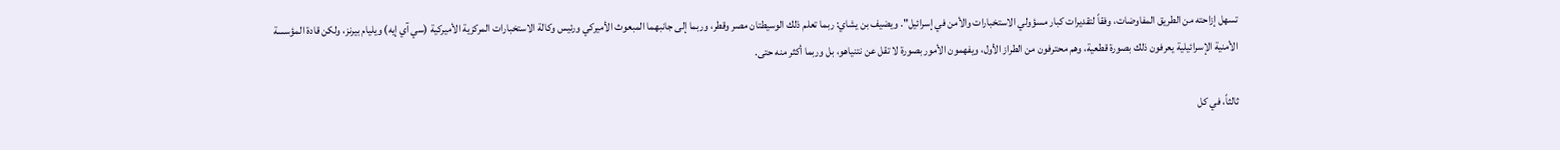تسهل إزاحته من الطريق المفاوضات، وفقاً لتقديرات كبار مسؤولي الاستخبارات والأمن في إسرائيل". ويضيف بن يشاي: ربما تعلم ذلك الوسيطتان مصر وقطر، وربما إلى جانبهما المبعوث الأميركي ورئيس وكالة الاستخبارات المركزية الأميركية (سي آي إيه) ويليام بيرنز، ولكن قادة المؤسسة الأمنية الإسرائيلية يعرفون ذلك بصورة قطعية، وهم محترفون من الطراز الأول، ويفهمون الأمور بصورة لا تقل عن نتنياهو، بل وربما أكثر منه حتى.

ثالثاً، في كل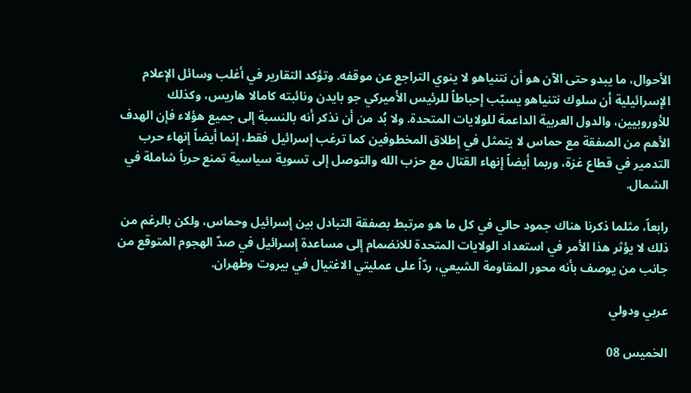الأحوال، ما يبدو حتى الآن هو أن نتنياهو لا ينوي التراجع عن موقفه. وتؤكد التقارير في أغلب وسائل الإعلام الإسرائيلية أن سلوك نتنياهو يسبّب إحباطاً للرئيس الأميركي جو بايدن ونائبته كامالا هاريس، وكذلك للأوروبيين، والدول العربية الداعمة للولايات المتحدة. ولا بُد من أن نذكر أنه بالنسبة إلى جميع هؤلاء فإن الهدف الأهم من الصفقة مع حماس لا يتمثل في إطلاق المخطوفين كما ترغب إسرائيل فقط، إنما أيضاً إنهاء حرب التدمير في قطاع غزة، وربما أيضاً إنهاء القتال مع حزب الله والتوصل إلى تسوية سياسية تمنع حرباً شاملة في الشمال.

رابعاً، مثلما ذكرنا هناك جمود حالي في كل ما هو مرتبط بصفقة التبادل بين إسرائيل وحماس، ولكن بالرغم من ذلك لا يؤثر هذا الأمر في استعداد الولايات المتحدة للانضمام إلى مساعدة إسرائيل في صدّ الهجوم المتوقع من جانب من يوصف بأنه محور المقاومة الشيعي، ردّاً على عمليتي الاغتيال في بيروت وطهران.

عربي ودولي

الخميس 08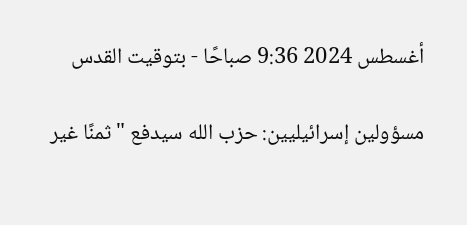أغسطس 2024 9:36 صباحًا - بتوقيت القدس

مسؤولين إسرائيليين: حزب الله سيدفع "ثمنًا غير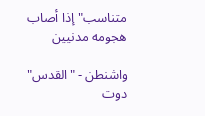متناسب" إذا أصاب هجومه مدنيين

واشنطن - "القدس" دوت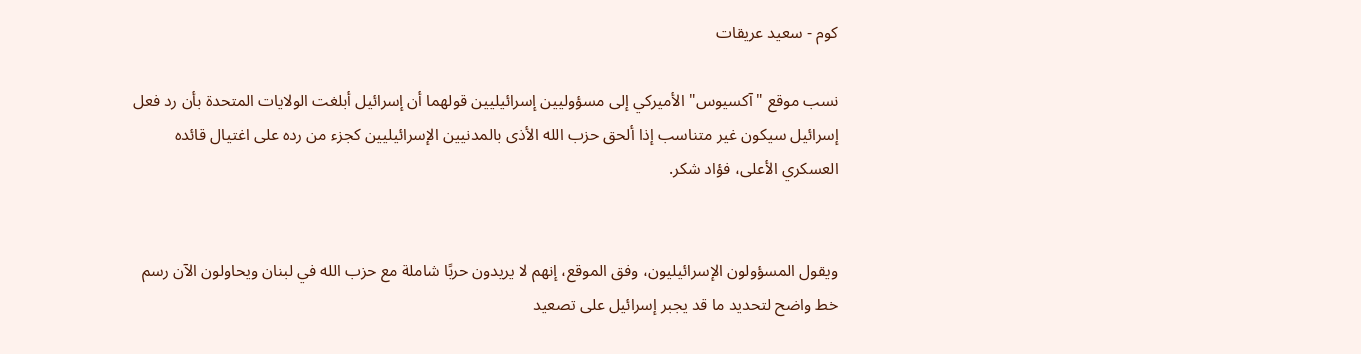كوم - سعيد عريقات

نسب موقع "آكسيوس" الأميركي إلى مسؤوليين إسرائيليين قولهما أن إسرائيل أبلغت الولايات المتحدة بأن رد فعل إسرائيل سيكون غير متناسب إذا ألحق حزب الله الأذى بالمدنيين الإسرائيليين كجزء من رده على اغتيال قائده العسكري الأعلى، فؤاد شكر.


ويقول المسؤولون الإسرائيليون، وفق الموقع، إنهم لا يريدون حربًا شاملة مع حزب الله في لبنان ويحاولون الآن رسم خط واضح لتحديد ما قد يجبر إسرائيل على تصعيد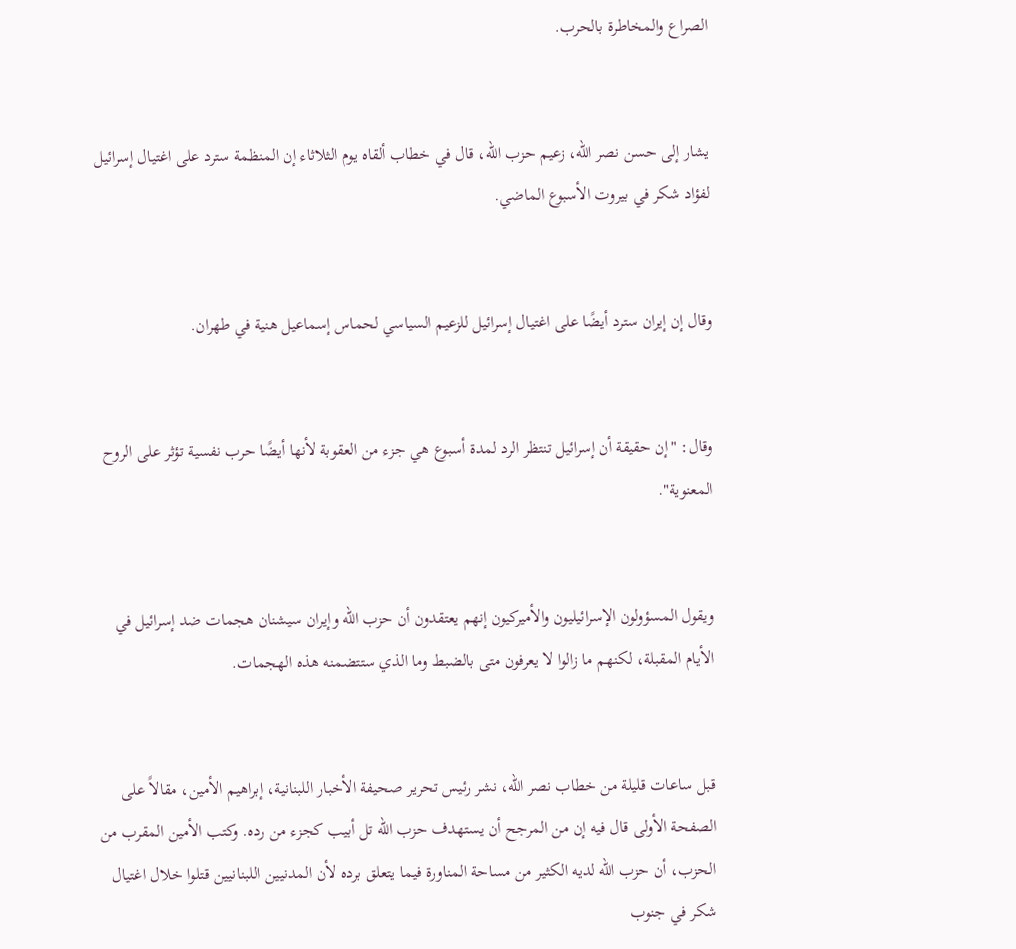الصراع والمخاطرة بالحرب.


يشار إلى حسن نصر الله، زعيم حزب الله، قال في خطاب ألقاه يوم الثلاثاء إن المنظمة سترد على اغتيال إسرائيل لفؤاد شكر في بيروت الأسبوع الماضي.


وقال إن إيران سترد أيضًا على اغتيال إسرائيل للزعيم السياسي لحماس إسماعيل هنية في طهران.


وقال: "إن حقيقة أن إسرائيل تنتظر الرد لمدة أسبوع هي جزء من العقوبة لأنها أيضًا حرب نفسية تؤثر على الروح المعنوية".


ويقول المسؤولون الإسرائيليون والأميركيون إنهم يعتقدون أن حزب الله وإيران سيشنان هجمات ضد إسرائيل في الأيام المقبلة، لكنهم ما زالوا لا يعرفون متى بالضبط وما الذي ستتضمنه هذه الهجمات.


قبل ساعات قليلة من خطاب نصر الله، نشر رئيس تحرير صحيفة الأخبار اللبنانية، إبراهيم الأمين، مقالاً على الصفحة الأولى قال فيه إن من المرجح أن يستهدف حزب الله تل أبيب كجزء من رده. وكتب الأمين المقرب من الحزب، أن حزب الله لديه الكثير من مساحة المناورة فيما يتعلق برده لأن المدنيين اللبنانيين قتلوا خلال اغتيال شكر في جنوب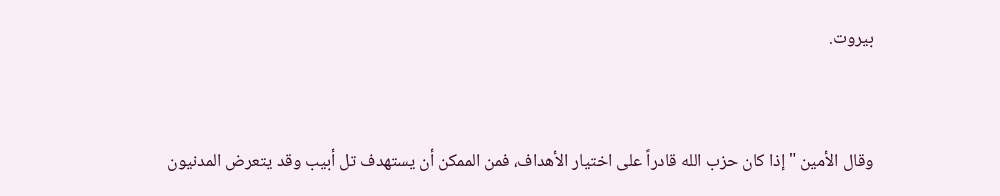بيروت.


وقال الأمين "إذا كان حزب الله قادراً على اختيار الأهداف، فمن الممكن أن يستهدف تل أبيب وقد يتعرض المدنيون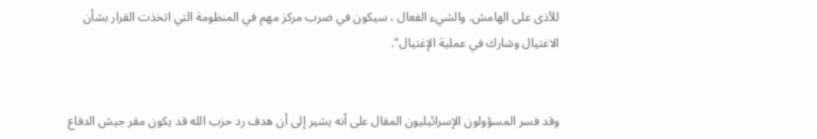للأذى على الهامش. والشيء الفعال ، سيكون في ضرب مركز مهم في المنظومة التي اتخذت القرار بشأن الاغتيال وشارك في عملية الإغتيال".


وقد فسر المسؤولون الإسرائيليون المقال على أنه يشير إلى أن هدف رد حزب الله قد يكون مقر جيش الدفاع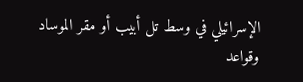الإسرائيلي في وسط تل أبيب أو مقر الموساد وقواعد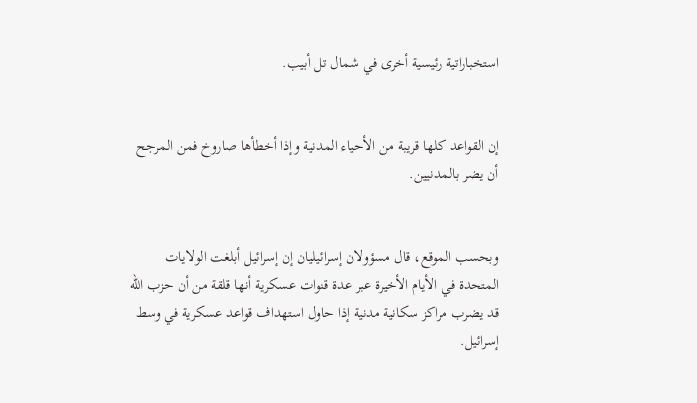استخباراتية رئيسية أخرى في شمال تل أبيب.


إن القواعد كلها قريبة من الأحياء المدنية وإذا أخطأها صاروخ فمن المرجح أن يضر بالمدنيين.


وبحسب الموقع، قال مسؤولان إسرائيليان إن إسرائيل أبلغت الولايات المتحدة في الأيام الأخيرة عبر عدة قنوات عسكرية أنها قلقة من أن حزب الله قد يضرب مراكز سكانية مدنية إذا حاول استهداف قواعد عسكرية في وسط إسرائيل.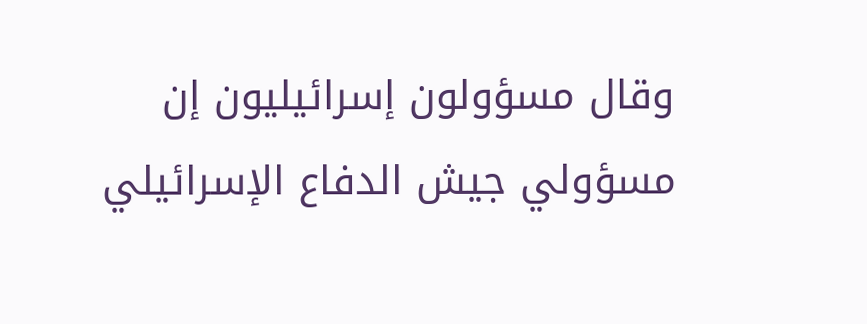وقال مسؤولون إسرائيليون إن مسؤولي جيش الدفاع الإسرائيلي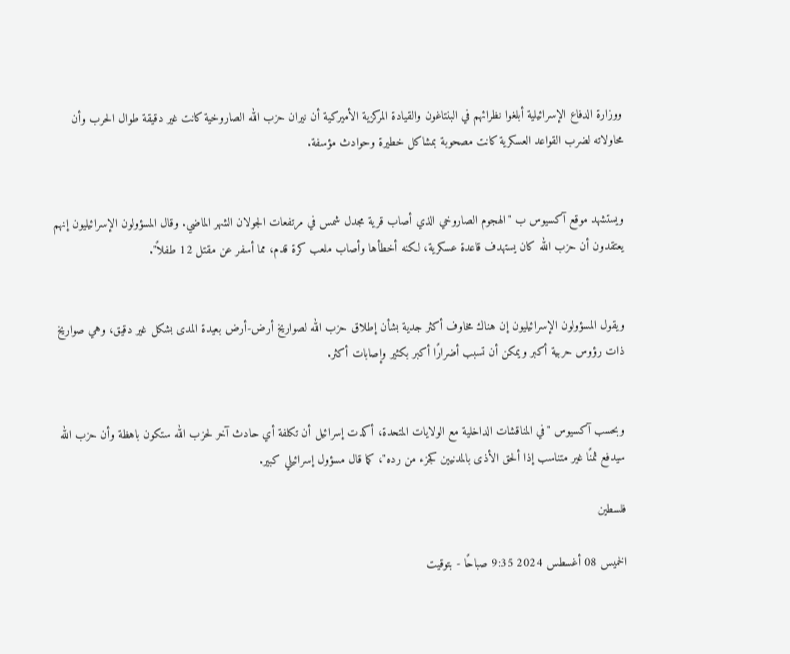ووزارة الدفاع الإسرائيلية أبلغوا نظرائهم في البنتاغون والقيادة المركزية الأميركية أن نيران حزب الله الصاروخية كانت غير دقيقة طوال الحرب وأن محاولاته لضرب القواعد العسكرية كانت مصحوبة بمشاكل خطيرة وحوادث مؤسفة.


ويستشهد موقع آكسيوس ب "الهجوم الصاروخي الذي أصاب قرية مجدل شمس في مرتفعات الجولان الشهر الماضي. وقال المسؤولون الإسرائيليون إنهم يعتقدون أن حزب الله كان يستهدف قاعدة عسكرية، لكنه أخطأها وأصاب ملعب كرة قدم، مما أسفر عن مقتل 12 طفلاً".


ويقول المسؤولون الإسرائيليون إن هناك مخاوف أكثر جدية بشأن إطلاق حزب الله لصواريخ أرض-أرض بعيدة المدى بشكل غير دقيق، وهي صواريخ ذات رؤوس حربية أكبر ويمكن أن تسبب أضرارًا أكبر بكثير وإصابات أكثر.


وبحسب آكسيوس "في المناقشات الداخلية مع الولايات المتحدة، أكدت إسرائيل أن تكلفة أي حادث آخر لحزب الله ستكون باهظة وأن حزب الله سيدفع ثمنًا غير متناسب إذا ألحق الأذى بالمدنيين كجزء من رده"، كما قال مسؤول إسرائيلي كبير.

فلسطين

الخميس 08 أغسطس 2024 9:35 صباحًا - بتوقيت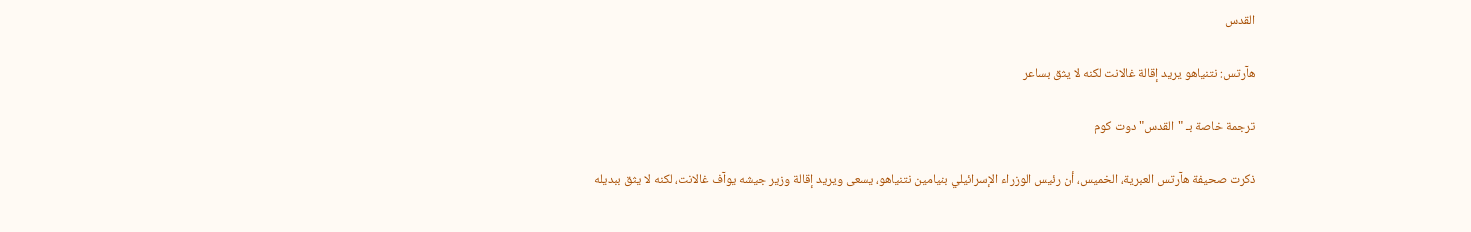القدس

هآرتس: نتنياهو يريد إقالة غالانت لكنه لا يثق بساعر

ترجمة خاصة بـ "القدس" دوت كوم

ذكرت صحيفة هآرتس العبرية، الخميس، أن رئيس الوزراء الإسرائيلي بنيامين نتنياهو، يسعى ويريد إقالة وزير جيشه يوآف غالانت، لكنه لا يثق ببديله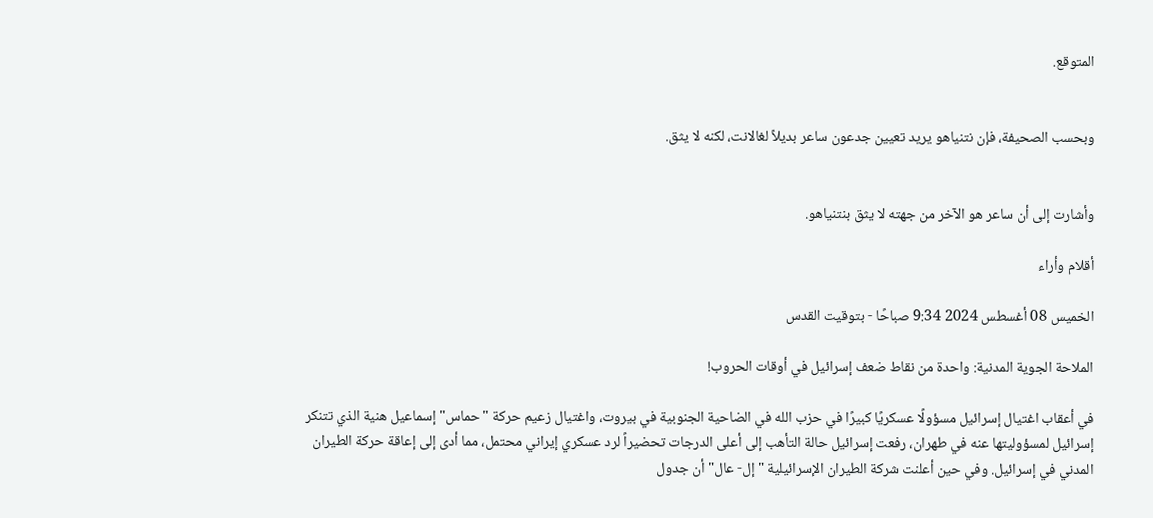المتوقع.


وبحسب الصحيفة، فإن نتنياهو يريد تعيين جدعون ساعر بديلاً لغالانت، لكنه لا يثق.


وأشارت إلى أن ساعر هو الآخر من جهته لا يثق بنتنياهو.

أقلام وأراء

الخميس 08 أغسطس 2024 9:34 صباحًا - بتوقيت القدس

الملاحة الجوية المدنية: واحدة من نقاط ضعف إسرائيل في أوقات الحروب!

في أعقاب اغتيال إسرائيل مسؤولًا عسكريًا كبيرًا في حزب الله في الضاحية الجنوبية في بيروت، واغتيال زعيم حركة "حماس" إسماعيل هنية الذي تتنكر إسرائيل لمسؤوليتها عنه في طهران، رفعت إسرائيل حالة التأهب إلى أعلى الدرجات تحضيراً لرد عسكري إيراني محتمل، مما أدى إلى إعاقة حركة الطيران المدني في إسرائيل. وفي حين أعلنت شركة الطيران الإسرائيلية "إل- عال" أن جدول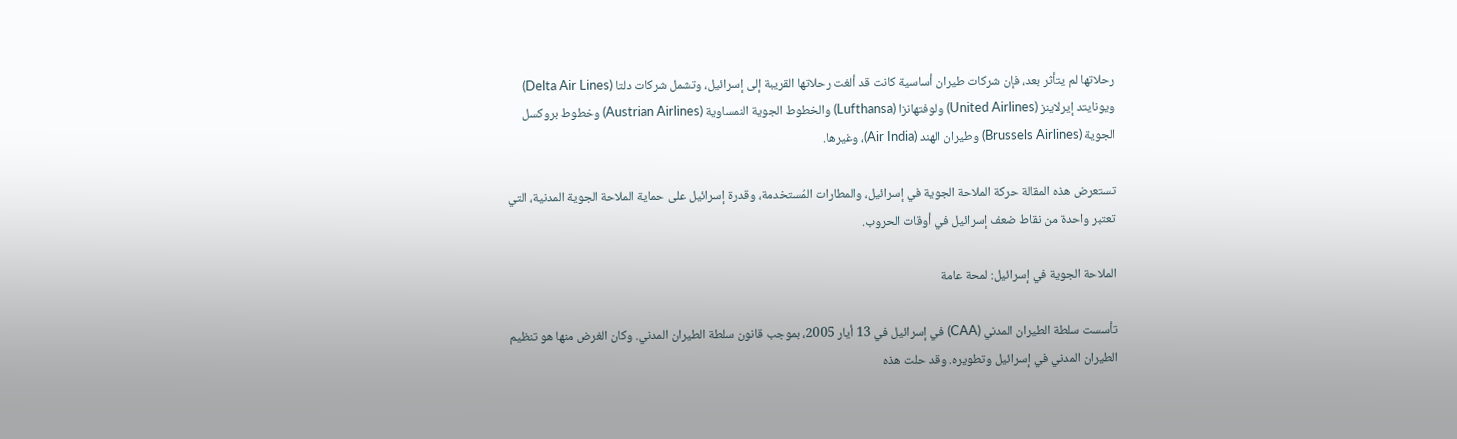رحلاتها لم يتأثر بعد، فإن شركات طيران أساسية كانت قد ألغت رحلاتها القريبة إلى إسرائيل، وتشمل شركات دلتا (Delta Air Lines) ويونايتد إيرلاينز (United Airlines) ولوفتهانزا (Lufthansa) والخطوط الجوية النمساوية (Austrian Airlines) وخطوط بروكسل الجوية (Brussels Airlines) وطيران الهند (Air India)، وغيرها.

تستعرض هذه المقالة حركة الملاحة الجوية في إسرائيل، والمطارات المُستخدمة، وقدرة إسرائيل على حماية الملاحة الجوية المدنية، التي تعتبر واحدة من نقاط ضعف إسرائيل في أوقات الحروب.

الملاحة الجوية في إسرائيل: لمحة عامة

تأسست سلطة الطيران المدني (CAA) في إسرائيل في 13 أيار 2005، بموجب قانون سلطة الطيران المدني. وكان الغرض منها هو تنظيم الطيران المدني في إسرائيل وتطويره. وقد حلت هذه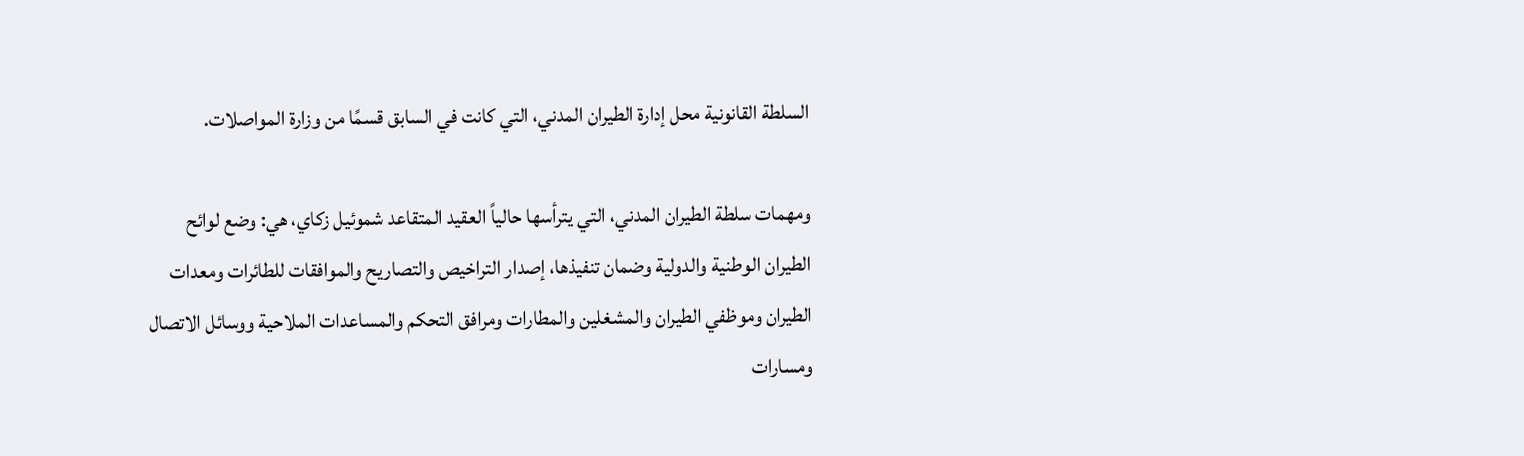السلطة القانونية محل إدارة الطيران المدني، التي كانت في السابق قسمًا من وزارة المواصلات.

ومهمات سلطة الطيران المدني، التي يترأسها حالياً العقيد المتقاعد شموئيل زكاي، هي: وضع لوائح الطيران الوطنية والدولية وضمان تنفيذها، إصدار التراخيص والتصاريح والموافقات للطائرات ومعدات الطيران وموظفي الطيران والمشغلين والمطارات ومرافق التحكم والمساعدات الملاحية ووسائل الاتصال ومسارات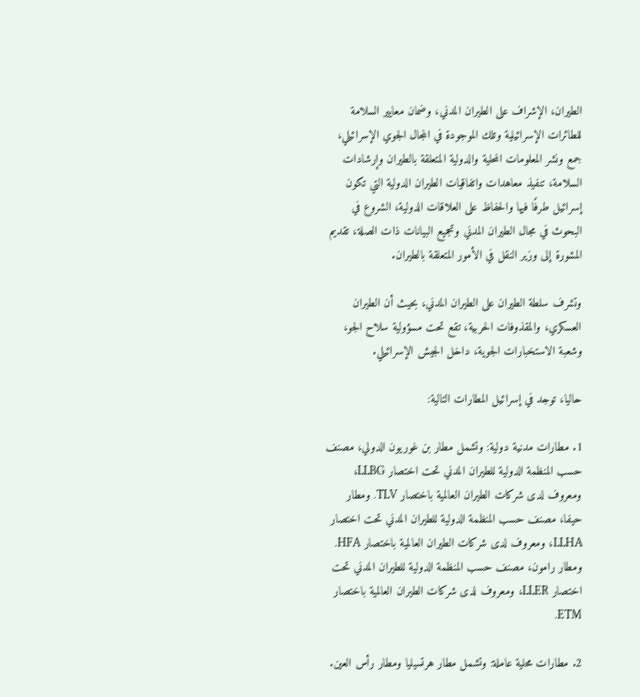الطيران، الإشراف على الطيران المدني، وضمان معايير السلامة للطائرات الإسرائيلية وتلك الموجودة في المجال الجوي الإسرائيلي، جمع ونشر المعلومات المحلية والدولية المتعلقة بالطيران وإرشادات السلامة، تنفيذ معاهدات واتفاقيات الطيران الدولية التي تكون إسرائيل طرفًا فيها والحفاظ على العلاقات الدولية، الشروع في البحوث في مجال الطيران المدني وتجميع البيانات ذات الصلة، تقديم المشورة إلى وزير النقل في الأمور المتعلقة بالطيران.

وتشرف سلطة الطيران على الطيران المدني، بحيث أن الطيران العسكري، والمقذوفات الحربية، تقع تحت مسؤولية سلاح الجو، وشعبة الاستخبارات الجوية، داخل الجيش الإسرائيلي.

حاليا، توجد في إسرائيل المطارات التالية:

1. مطارات مدنية دولية: وتشمل مطار بن غوريون الدولي، مصنف حسب المنظمة الدولية للطيران المدني تحت اختصار LLBG، ومعروف لدى شركات الطيران العالمية باختصار TLV. ومطار حيفا، مصنف حسب المنظمة الدولية للطيران المدني تحت اختصار LLHA، ومعروف لدى شركات الطيران العالمية باختصار HFA. ومطار رامون، مصنف حسب المنظمة الدولية للطيران المدني تحت اختصار LLER، ومعروف لدى شركات الطيران العالمية باختصار ETM.

2. مطارات محلية عاملة: وتشمل مطار هرتسيليا ومطار رأس العين.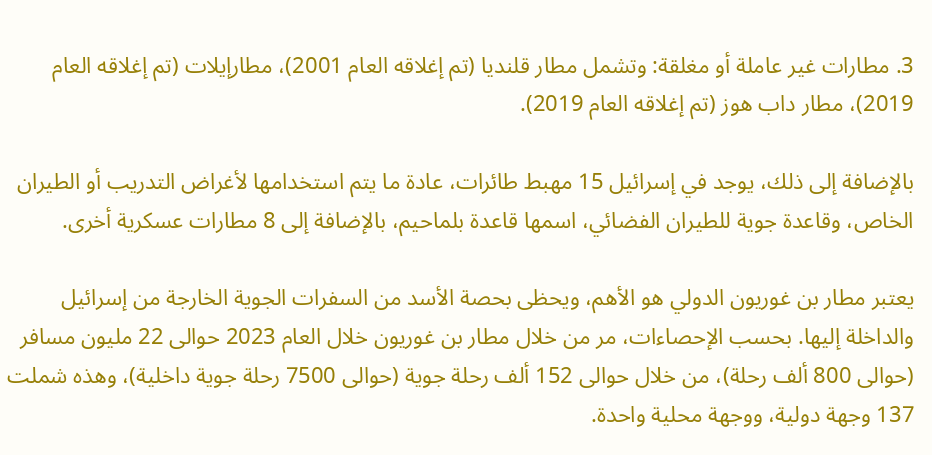3. مطارات غير عاملة أو مغلقة: وتشمل مطار قلنديا (تم إغلاقه العام 2001)، مطارإيلات (تم إغلاقه العام 2019)، مطار داب هوز (تم إغلاقه العام 2019).

بالإضافة إلى ذلك، يوجد في إسرائيل 15 مهبط طائرات، عادة ما يتم استخدامها لأغراض التدريب أو الطيران الخاص، وقاعدة جوية للطيران الفضائي، اسمها قاعدة بلماحيم، بالإضافة إلى 8 مطارات عسكرية أخرى.

يعتبر مطار بن غوريون الدولي هو الأهم، ويحظى بحصة الأسد من السفرات الجوية الخارجة من إسرائيل والداخلة إليها. بحسب الإحصاءات، مر من خلال مطار بن غوريون خلال العام 2023 حوالى 22 مليون مسافر (حوالى 800 ألف رحلة)، من خلال حوالى 152 ألف رحلة جوية (حوالى 7500 رحلة جوية داخلية)، وهذه شملت 137 وجهة دولية، ووجهة محلية واحدة.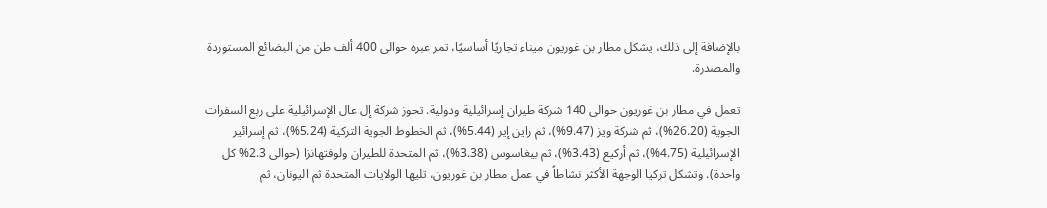بالإضافة إلى ذلك، يشكل مطار بن غوريون ميناء تجاريًا أساسيًا، تمر عبره حوالى 400 ألف طن من البضائع المستوردة والمصدرة.

تعمل في مطار بن غوريون حوالى 140 شركة طيران إسرائيلية ودولية. تحوز شركة إل عال الإسرائيلية على ربع السفرات الجوية (26.20%)، ثم شركة ويز (9.47%)، ثم راين إير (5.44%)، ثم الخطوط الجوية التركية (5.24%)، ثم إسرائير الإسرائيلية (4.75%)، ثم أركيع (3.43%)، ثم بيغاسوس (3.38%)، ثم المتحدة للطيران ولوفتهانزا (حوالى 2.3% كل واحدة). وتشكل تركيا الوجهة الأكثر نشاطاً في عمل مطار بن غوريون، تليها الولايات المتحدة ثم اليونان، ثم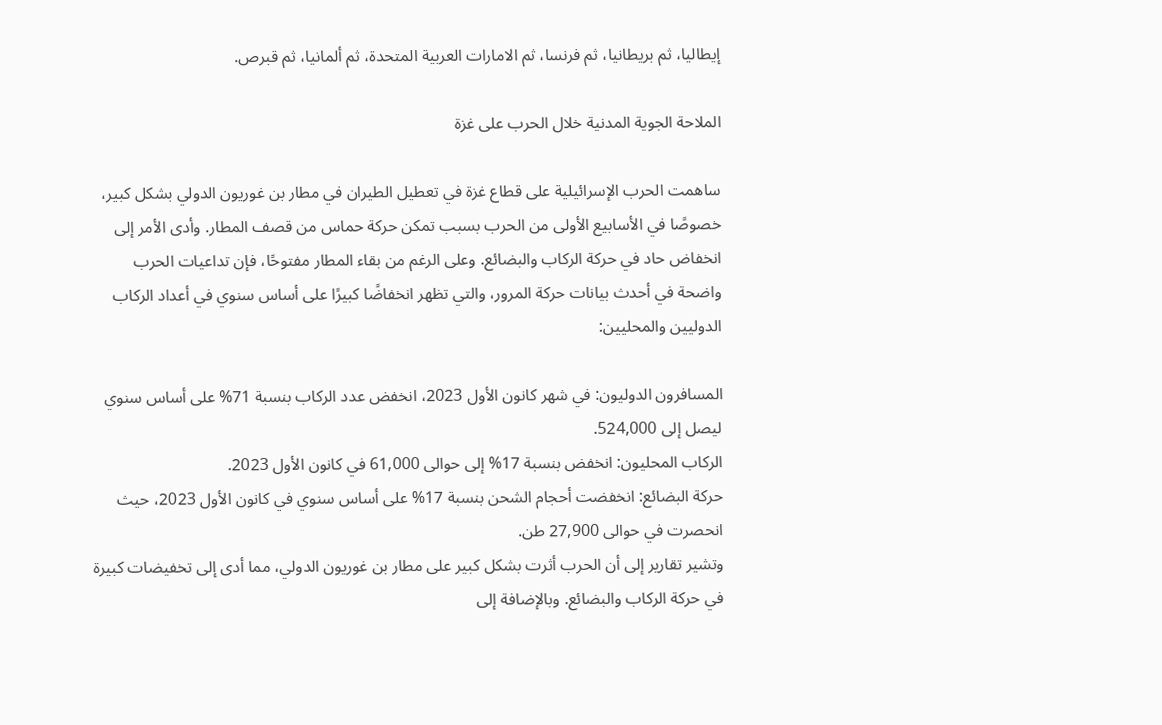إيطاليا، ثم بريطانيا، ثم فرنسا، ثم الامارات العربية المتحدة، ثم ألمانيا، ثم قبرص.

الملاحة الجوية المدنية خلال الحرب على غزة

ساهمت الحرب الإسرائيلية على قطاع غزة في تعطيل الطيران في مطار بن غوريون الدولي بشكل كبير، خصوصًا في الأسابيع الأولى من الحرب بسبب تمكن حركة حماس من قصف المطار. وأدى الأمر إلى انخفاض حاد في حركة الركاب والبضائع. وعلى الرغم من بقاء المطار مفتوحًا، فإن تداعيات الحرب واضحة في أحدث بيانات حركة المرور، والتي تظهر انخفاضًا كبيرًا على أساس سنوي في أعداد الركاب الدوليين والمحليين:

المسافرون الدوليون: في شهر كانون الأول 2023، انخفض عدد الركاب بنسبة 71% على أساس سنوي ليصل إلى 524,000.
الركاب المحليون: انخفض بنسبة 17% إلى حوالى 61,000 في كانون الأول 2023.
حركة البضائع: انخفضت أحجام الشحن بنسبة 17% على أساس سنوي في كانون الأول 2023، حيث انحصرت في حوالى 27,900 طن.
وتشير تقارير إلى أن الحرب أثرت بشكل كبير على مطار بن غوريون الدولي، مما أدى إلى تخفيضات كبيرة في حركة الركاب والبضائع. وبالإضافة إلى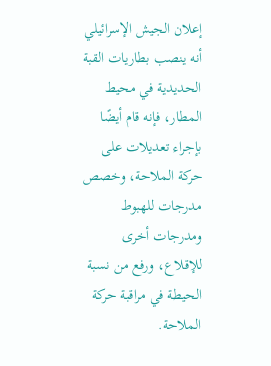إعلان الجيش الإسرائيلي أنه ينصب بطاريات القبة الحديدية في محيط المطار، فإنه قام أيضًا بإجراء تعديلات على حركة الملاحة، وخصص مدرجات للهبوط ومدرجات أخرى للإقلاع، ورفع من نسبة الحيطة في مراقبة حركة الملاحة.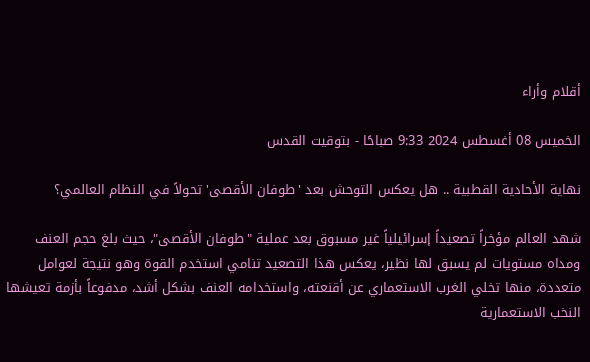أقلام وأراء

الخميس 08 أغسطس 2024 9:33 صباحًا - بتوقيت القدس

نهاية الأحادية القطبية .. هل يعكس التوحش بعد 'طوفان الأقصى' تحولاً في النظام العالمي؟

شهد العالم مؤخراً تصعيداً إسرائيلياً غير مسبوق بعد عملية "طوفان الأقصى"، حيث بلغ حجم العنف ومداه مستويات لم يسبق لها نظير، يعكس هذا التصعيد تنامي استخدم القوة وهو نتيجة لعوامل متعددة، منها تخلي الغرب الاستعماري عن أقنعته، واستخدامه العنف بشكل أشد، مدفوعاً بأزمة تعيشها النخب الاستعمارية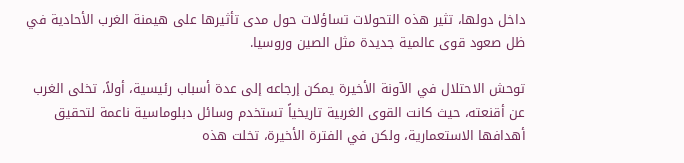داخل دولها، تثير هذه التحولات تساؤلات حول مدى تأثيرها على هيمنة الغرب الأحادية في ظل صعود قوى عالمية جديدة مثل الصين وروسيا.

توحش الاحتلال في الآونة الأخيرة يمكن إرجاعه إلى عدة أسباب رئيسية، أولاً، تخلى الغرب عن أقنعته، حيث كانت القوى الغربية تاريخياً تستخدم وسائل دبلوماسية ناعمة لتحقيق أهدافها الاستعمارية، ولكن في الفترة الأخيرة، تخلت هذه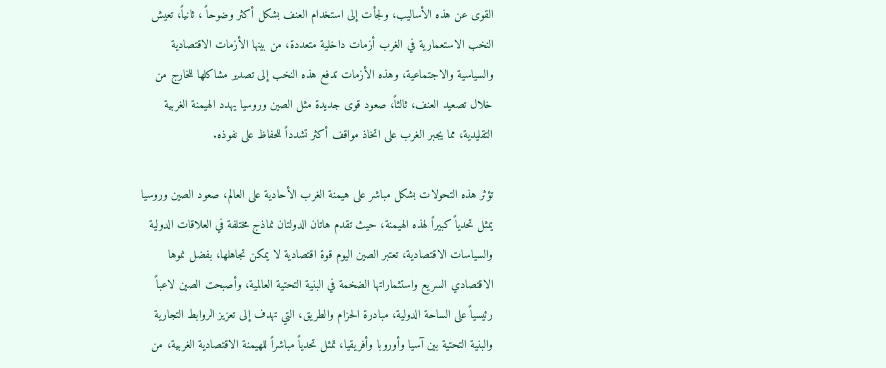القوى عن هذه الأساليب، ولجأت إلى استخدام العنف بشكل أكثر وضوحاً ، ثانياً، تعيش النخب الاستعمارية في الغرب أزمات داخلية متعددة، من بينها الأزمات الاقتصادية والسياسية والاجتماعية، وهذه الأزمات تدفع هذه النخب إلى تصدير مشاكلها للخارج من خلال تصعيد العنف، ثالثاً، صعود قوى جديدة مثل الصين وروسيا يهدد الهيمنة الغربية التقليدية، مما يجبر الغرب على اتخاذ مواقف أكثر تشدداً للحفاظ على نفوذه.

تؤثر هذه التحولات بشكل مباشر على هيمنة الغرب الأحادية على العالم، صعود الصين وروسيا يمثل تحدياً كبيراً لهذه الهيمنة، حيث تقدم هاتان الدولتان نماذج مختلفة في العلاقات الدولية والسياسات الاقتصادية، تعتبر الصين اليوم قوة اقتصادية لا يمكن تجاهلها، بفضل نموها الاقتصادي السريع واستثماراتها الضخمة في البنية التحتية العالمية، وأصبحت الصين لاعباً رئيسياً على الساحة الدولية، مبادرة الحزام والطريق، التي تهدف إلى تعزيز الروابط التجارية والبنية التحتية بين آسيا وأوروبا وأفريقيا، تمثل تحدياً مباشراً للهيمنة الاقتصادية الغربية، من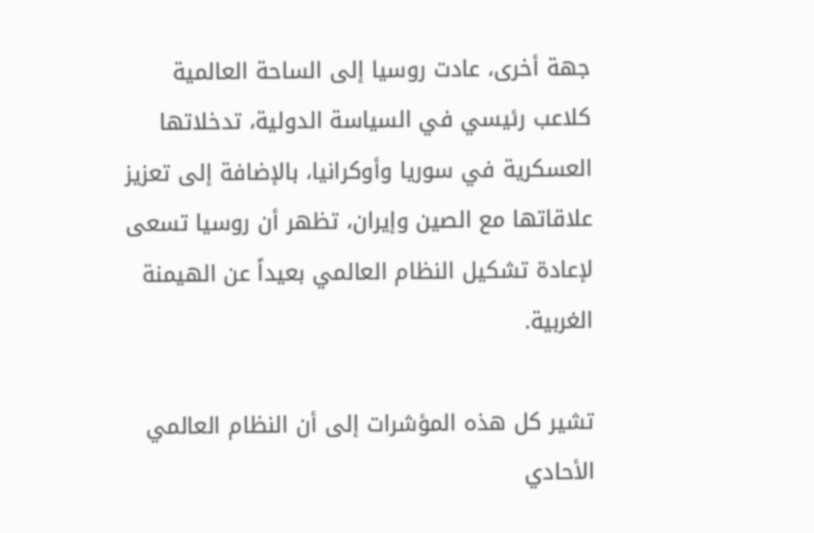جهة أخرى، عادت روسيا إلى الساحة العالمية كلاعب رئيسي في السياسة الدولية، تدخلاتها العسكرية في سوريا وأوكرانيا، بالإضافة إلى تعزيز علاقاتها مع الصين وإيران، تظهر أن روسيا تسعى لإعادة تشكيل النظام العالمي بعيداً عن الهيمنة الغربية.

تشير كل هذه المؤشرات إلى أن النظام العالمي الأحادي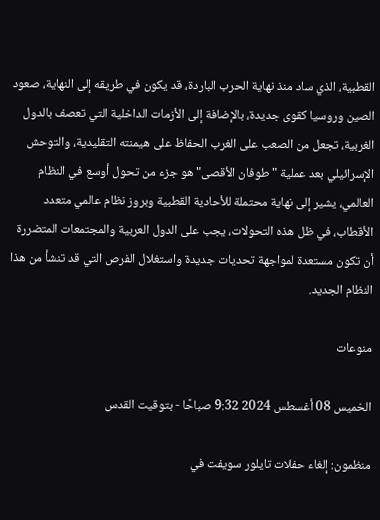القطبية، الذي ساد منذ نهاية الحرب الباردة، قد يكون في طريقه إلى النهاية، صعود الصين وروسيا كقوى جديدة، بالإضافة إلى الأزمات الداخلية التي تعصف بالدول الغربية، تجعل من الصعب على الغرب الحفاظ على هيمنته التقليدية، والتوحش الإسرائيلي بعد عملية "طوفان الأقصى" هو جزء من تحول أوسع في النظام العالمي، يشير إلى نهاية محتملة للأحادية القطبية وبروز نظام عالمي متعدد الأقطاب، في ظل هذه التحولات، يجب على الدول العربية والمجتمعات المتضررة أن تكون مستعدة لمواجهة تحديات جديدة واستغلال الفرص التي قد تنشأ من هذا النظام الجديد.

منوعات

الخميس 08 أغسطس 2024 9:32 صباحًا - بتوقيت القدس

منظمون: إلغاء حفلات تايلور سويفت في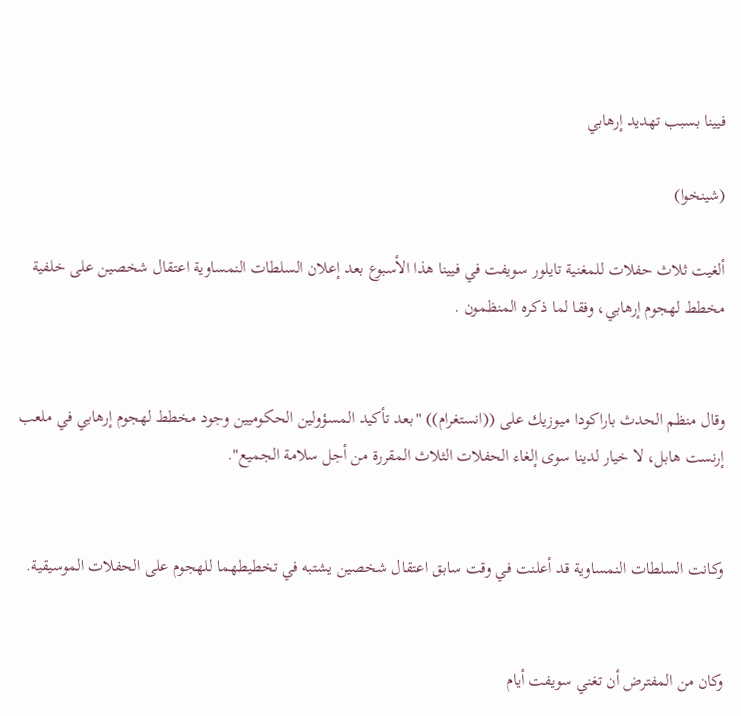فيينا بسبب تهديد إرهابي

(شينخوا)

ألغيت ثلاث حفلات للمغنية تايلور سويفت في فيينا هذا الأسبوع بعد إعلان السلطات النمساوية اعتقال شخصين على خلفية مخطط لهجوم إرهابي، وفقا لما ذكره المنظمون .


وقال منظم الحدث باراكودا ميوزيك على ((انستغرام)) "بعد تأكيد المسؤولين الحكوميين وجود مخطط لهجوم إرهابي في ملعب إرنست هابل، لا خيار لدينا سوى إلغاء الحفلات الثلاث المقررة من أجل سلامة الجميع".


وكانت السلطات النمساوية قد أعلنت في وقت سابق اعتقال شخصين يشتبه في تخطيطهما للهجوم على الحفلات الموسيقية.


وكان من المفترض أن تغني سويفت أيام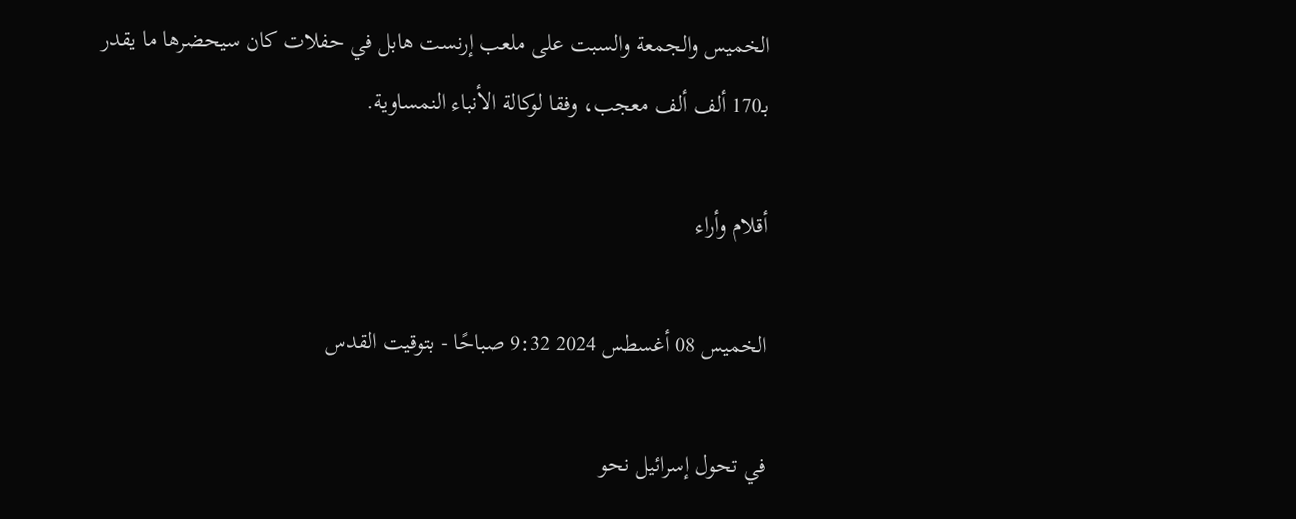الخميس والجمعة والسبت على ملعب إرنست هابل في حفلات كان سيحضرها ما يقدر بـ170 ألف ألف معجب، وفقا لوكالة الأنباء النمساوية.

أقلام وأراء

الخميس 08 أغسطس 2024 9:32 صباحًا - بتوقيت القدس

في تحول إسرائيل نحو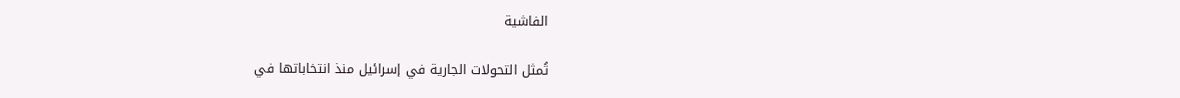الفاشية

تُمثل التحولات الجارية في إسرائيل منذ انتخاباتها في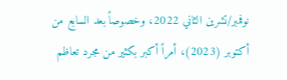نوفمبر/تشرين الثاني 2022، وخصوصاً بعد السابع من أكتوبر (2023)، أمراً أكبر بكثير من مجرد تعاظم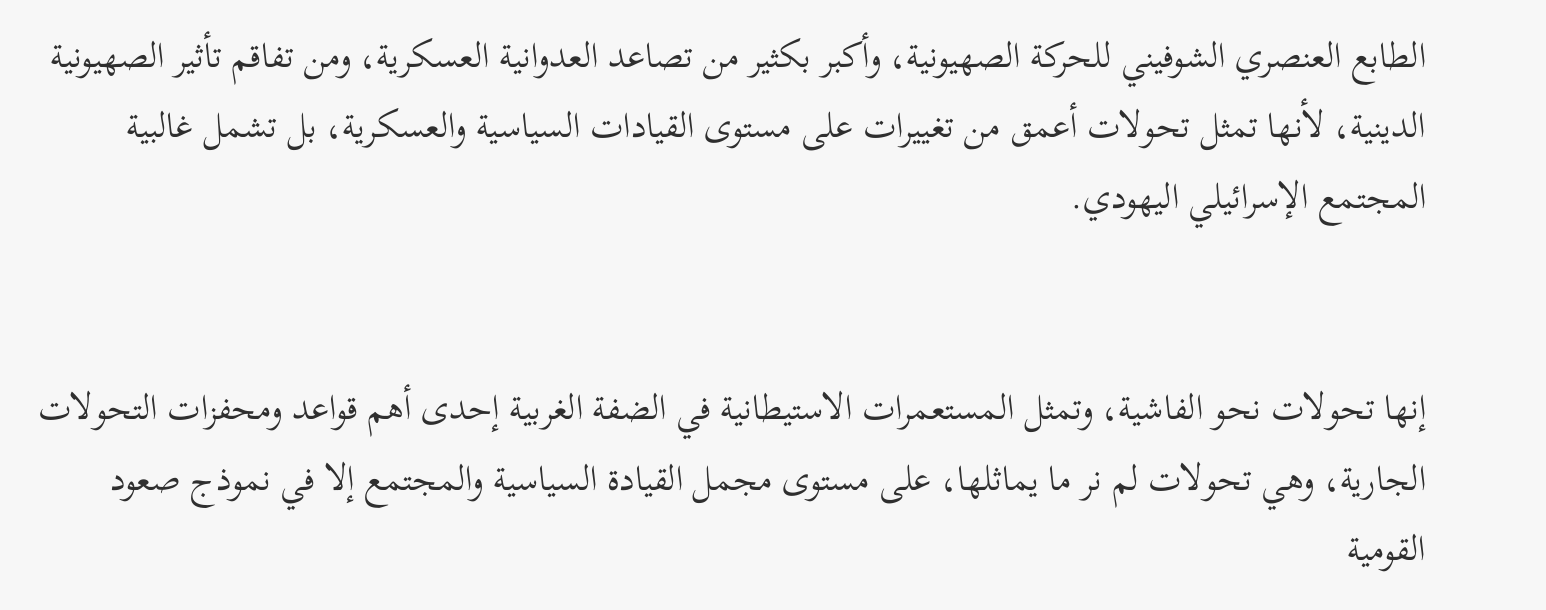الطابع العنصري الشوفيني للحركة الصهيونية، وأكبر بكثير من تصاعد العدوانية العسكرية، ومن تفاقم تأثير الصهيونية الدينية، لأنها تمثل تحولات أعمق من تغييرات على مستوى القيادات السياسية والعسكرية، بل تشمل غالبية المجتمع الإسرائيلي اليهودي.


إنها تحولات نحو الفاشية، وتمثل المستعمرات الاستيطانية في الضفة الغربية إحدى أهم قواعد ومحفزات التحولات الجارية، وهي تحولات لم نر ما يماثلها، على مستوى مجمل القيادة السياسية والمجتمع إلا في نموذج صعود القومية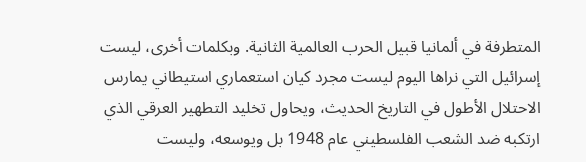المتطرفة في ألمانيا قبيل الحرب العالمية الثانية. وبكلمات أخرى، ليست إسرائيل التي نراها اليوم ليست مجرد كيان استعماري استيطاني يمارس الاحتلال الأطول في التاريخ الحديث، ويحاول تخليد التطهير العرقي الذي ارتكبه ضد الشعب الفلسطيني عام 1948 بل ويوسعه، وليست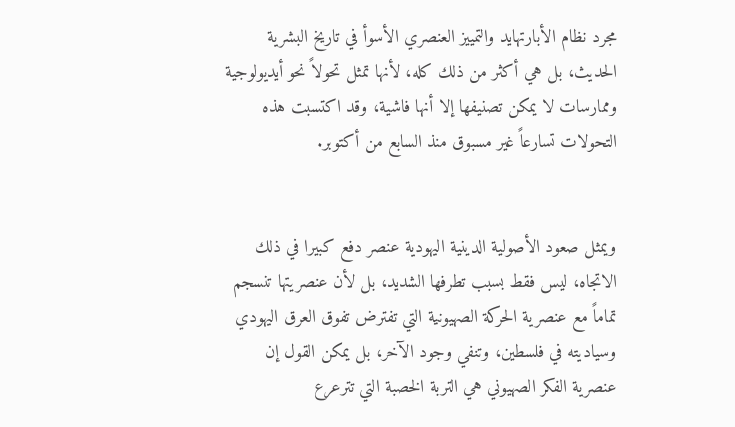مجرد نظام الأبارتهايد والتمييز العنصري الأسوأ في تاريخ البشرية الحديث، بل هي أكثر من ذلك كله، لأنها تمثل تحولاً نحو أيديولوجية وممارسات لا يمكن تصنيفها إلا أنها فاشية، وقد اكتسبت هذه التحولات تسارعاً غير مسبوق منذ السابع من أكتوبر.


ويمثل صعود الأصولية الدينية اليهودية عنصر دفع كبيرا في ذلك الاتجاه، ليس فقط بسبب تطرفها الشديد، بل لأن عنصريتها تنسجم تماماً مع عنصرية الحركة الصهيونية التي تفترض تفوق العرق اليهودي وسياديته في فلسطين، وتنفي وجود الآخر، بل يمكن القول إن عنصرية الفكر الصهيوني هي التربة الخصبة التي تترعرع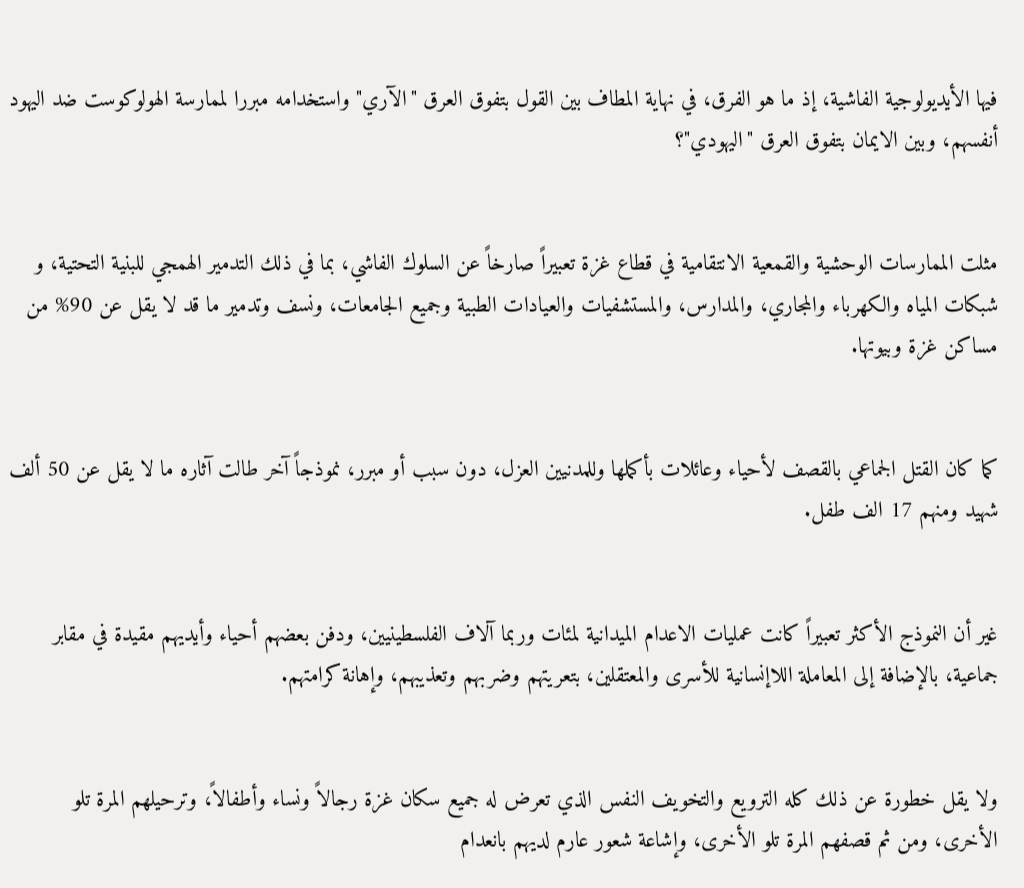فيها الأيديولوجية الفاشية، إذ ما هو الفرق، في نهاية المطاف بين القول بتفوق العرق "الآري" واستخدامه مبررا لممارسة الهولوكوست ضد اليهود أنفسهم، وبين الايمان بتفوق العرق "اليهودي"؟


مثلت الممارسات الوحشية والقمعية الانتقامية في قطاع غزة تعبيراً صارخاً عن السلوك الفاشي، بما في ذلك التدمير الهمجي للبنية التحتية، و شبكات المياه والكهرباء والمجاري، والمدارس، والمستشفيات والعيادات الطبية وجميع الجامعات، ونسف وتدمير ما قد لا يقل عن 90% من مساكن غزة وبيوتها.


كما كان القتل الجماعي بالقصف لأحياء وعائلات بأكملها وللمدنيين العزل، دون سبب أو مبرر، نموذجاً آخر طالت آثاره ما لا يقل عن 50 ألف شهيد ومنهم 17 الف طفل.


غير أن النموذج الأكثر تعبيراً كانت عمليات الاعدام الميدانية لمئات وربما آلاف الفلسطينيين، ودفن بعضهم أحياء وأيديهم مقيدة في مقابر جماعية، بالإضافة إلى المعاملة اللاإنسانية للأسرى والمعتقلين، بتعريتهم وضربهم وتعذيبهم، وإهانة كرامتهم.


ولا يقل خطورة عن ذلك كله الترويع والتخويف النفس الذي تعرض له جميع سكان غزة رجالاً ونساء وأطفالاً، وترحيلهم المرة تلو الأخرى، ومن ثم قصفهم المرة تلو الأخرى، وإشاعة شعور عارم لديهم بانعدام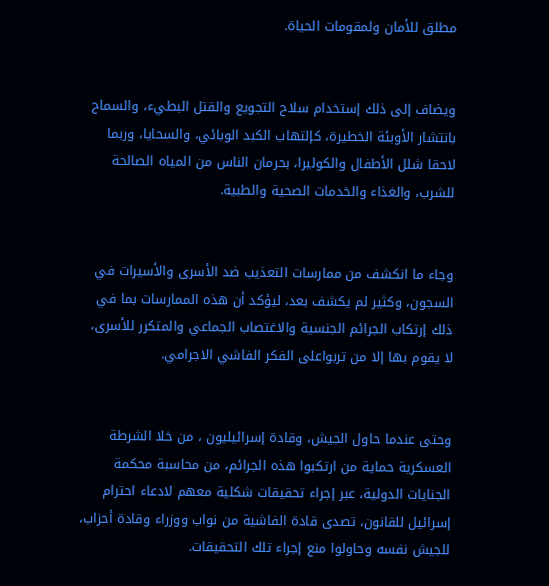مطلق للأمان ولمقومات الحياة.


ويضاف إلى ذلك إستخدام سلاح التجويع والقتل البطيء، والسماح بانتشار الأوبئة الخطيرة، كإلتهاب الكبد الوبائي، والسحايا، وربما لاحقا شلل الأطفال والكوليرا، بحرمان الناس من المياه الصالحة للشرب، والغذاء والخدمات الصحية والطبية.


وجاء ما انكشف من ممارسات التعذيب ضد الأسرى والأسيرات في السجون، وكثير لم يكشف بعد، ليؤكد أن هذه الممارسات بما في ذلك إرتكاب الجرائم الجنسية والاغتصاب الجماعي والمتكرر للأسرى، لا يقوم بها إلا من تربواعلى الفكر الفاشي الاجرامي.


وحتى عندما حاول الجيش، وقادة إسرائيليون ، من خلا الشرطة العسكرية حماية من ارتكبوا هذه الجرائم، من محاسبة محكمة الجنايات الدولية، عبر إجراء تحقيقات شكلية معهم لادعاء احترام إسرائيل للقانون، تصدى قادة الفاشية من نواب ووزراء وقادة أحزاب، للجيش نفسه وحاولوا منع إجراء تلك التحقيقات.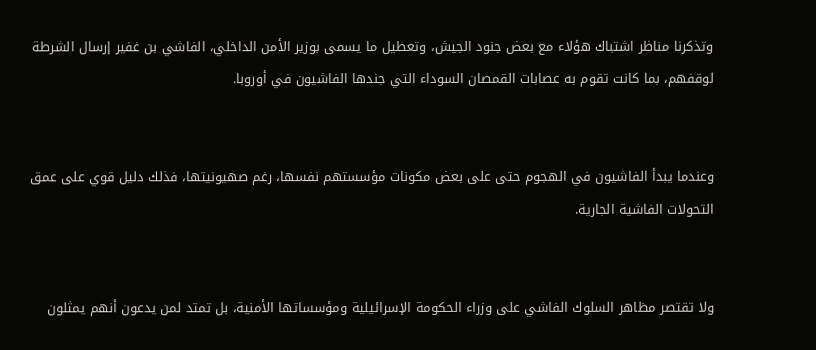وتذكرنا مناظر اشتباك هؤلاء مع بعض جنود الجيش، وتعطيل ما يسمى بوزير الأمن الداخلي، الفاشي بن غفير إرسال الشرطة لوقفهم، بما كانت تقوم به عصابات القمصان السوداء التي جندها الفاشيون في أوروبا.


وعندما يبدأ الفاشيون في الهجوم حتى على بعض مكونات مؤسستهم نفسها، رغم صهيونيتها، فذلك دليل قوي على عمق التحولات الفاشية الجارية.


ولا تقتصر مظاهر السلوك الفاشي على وزراء الحكومة الإسرائيلية ومؤسساتها الأمنية، بل تمتد لمن يدعون أنهم يمثلون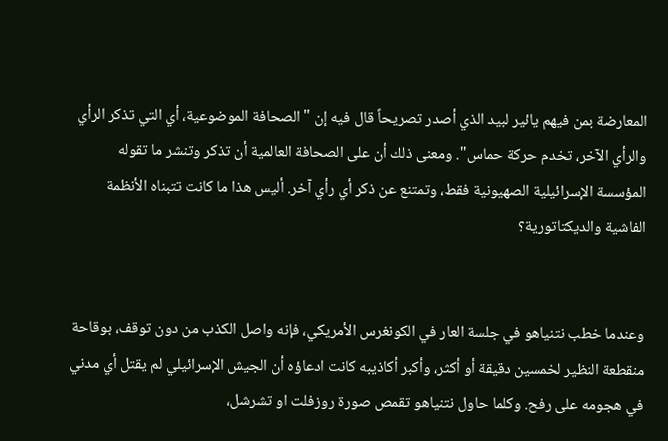المعارضة بمن فيهم يائير لبيد الذي أصدر تصريحاً قال فيه إن "الصحافة الموضوعية، أي التي تذكر الرأي والرأي الآخر، تخدم حركة حماس". ومعنى ذلك أن على الصحافة العالمية أن تذكر وتنشر ما تقوله المؤسسة الإسرائيلية الصهيونية فقط، وتمتنع عن ذكر أي رأي آخر. أليس هذا ما كانت تتبناه الأنظمة الفاشية والديكتاتورية؟


وعندما خطب نتنياهو في جلسة العار في الكونغرس الأمريكي، فإنه واصل الكذب من دون توقف، بوقاحة منقطعة النظير لخمسين دقيقة أو أكثر، وأكبر أكاذيبه كانت ادعاؤه أن الجيش الإسرائيلي لم يقتل أي مدني في هجومه على رفح. وكلما حاول نتنياهو تقمص صورة روزفلت او تشرشل،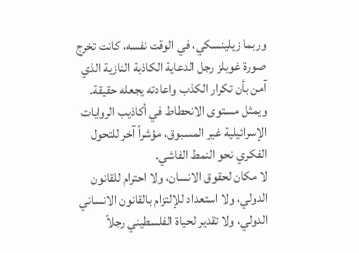وربما زيلينسكي، في الوقت نفسه، كانت تخرج صورة غوبلز رجل الدعاية الكاذبة النازية الذي آمن بأن تكرار الكذب واعادته يجعله حقيقة. ويمثل مستوى الانحطاط في أكاذيب الروايات الإسرائيلية غير المسبوق، مؤشراً آخر للتحول الفكري نحو النمط الفاشي.
لا مكان لحقوق الانسان، ولا احترام للقانون الدولي، ولا استعداد للإلتزام بالقانون الانساني الدولي، ولا تقدير لحياة الفلسطيني رجلاً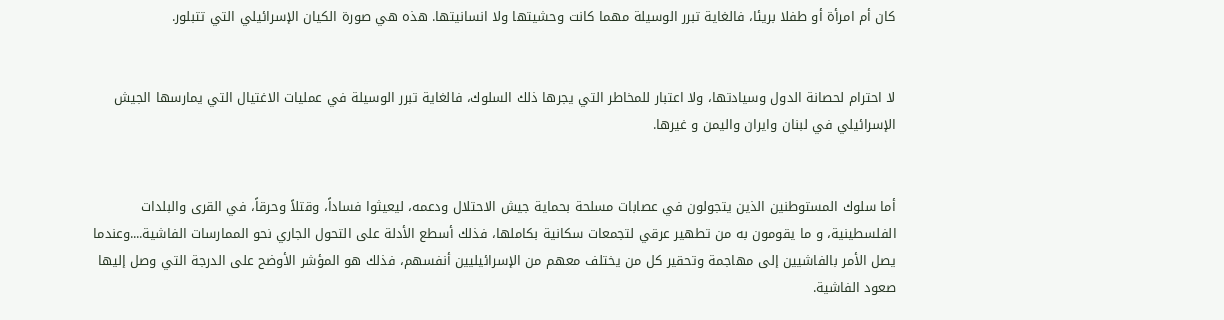كان أم امرأة أو طفلا بريئا، فالغاية تبرر الوسيلة مهما كانت وحشيتها ولا انسانيتها. هذه هي صورة الكيان الإسرائيلي التي تتبلور.


لا احترام لحصانة الدول وسيادتها، ولا اعتبار للمخاطر التي يجرها ذلك السلوك، فالغاية تبرر الوسيلة في عمليات الاغتيال التي يمارسها الجيش الإسرائيلي في لبنان وايران واليمن و غيرها.


أما سلوك المستوطنين الذين يتجولون في عصابات مسلحة بحماية جيش الاحتلال ودعمه، ليعيثوا فساداً، وقتلاً وحرقاً، في القرى والبلدات الفلسطينية، و ما يقومون به من تطهير عرقي لتجمعات سكانية بكاملها، فذلك أسطع الأدلة على التحول الجاري نحو الممارسات الفاشية....وعندما يصل الأمر بالفاشيين إلى مهاجمة وتحقير كل من يختلف معهم من الإسرائيليين أنفسهم، فذلك هو المؤشر الأوضح على الدرجة التي وصل إليها صعود الفاشية.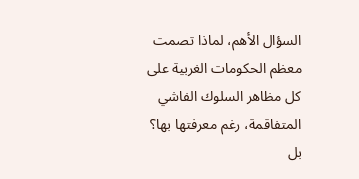السؤال الأهم، لماذا تصمت معظم الحكومات الغربية على كل مظاهر السلوك الفاشي المتفاقمة، رغم معرفتها بها؟ بل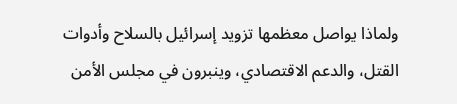ولماذا يواصل معظمها تزويد إسرائيل بالسلاح وأدوات القتل، والدعم الاقتصادي، وينبرون في مجلس الأمن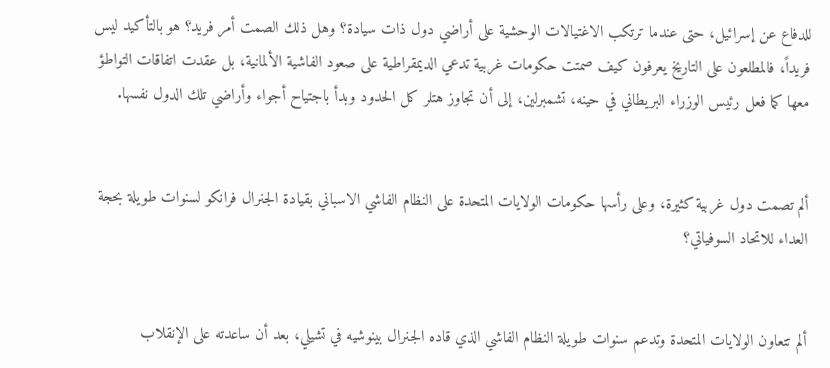للدفاع عن إسرائيل، حتى عندما ترتكب الاغتيالات الوحشية على أراضي دول ذات سيادة؟ وهل ذلك الصمت أمر فريد؟ هو بالتأكيد ليس فريداً، فالمطلعون على التاريخ يعرفون كيف صمتت حكومات غربية تدعي الديمقراطية على صعود الفاشية الألمانية، بل عقدت اتفاقات التواطؤ معها كما فعل رئيس الوزراء البريطاني في حينه، تشمبرلين، إلى أن تجاوز هتلر كل الحدود وبدأ باجتياح أجواء وأراضي تلك الدول نفسها.


ألم تصمت دول غربية كثيرة، وعلى رأسها حكومات الولايات المتحدة على النظام الفاشي الاسباني بقيادة الجنرال فرانكو لسنوات طويلة بحجة العداء للاتحاد السوفياتي؟


ألم تتعاون الولايات المتحدة وتدعم سنوات طويلة النظام الفاشي الذي قاده الجنرال بينوشيه في تشيلي، بعد أن ساعدته على الإنقلاب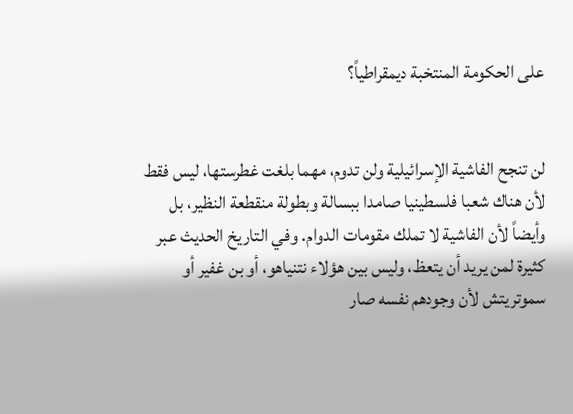على الحكومة المنتخبة ديمقراطياً؟


لن تنجح الفاشية الإسرائيلية ولن تدوم، مهما بلغت غطرستها، ليس فقط لأن هناك شعبا فلسطينيا صامدا ببسالة وبطولة منقطعة النظير، بل وأيضاً لأن الفاشية لا تملك مقومات الدوام. وفي التاريخ الحديث عبر كثيرة لمن يريد أن يتعظ، وليس بين هؤلاء نتنياهو، أو بن غفير أو سموتريتش لأن وجودهم نفسه صار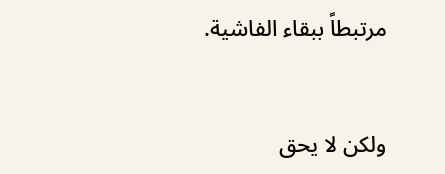مرتبطاً ببقاء الفاشية.


ولكن لا يحق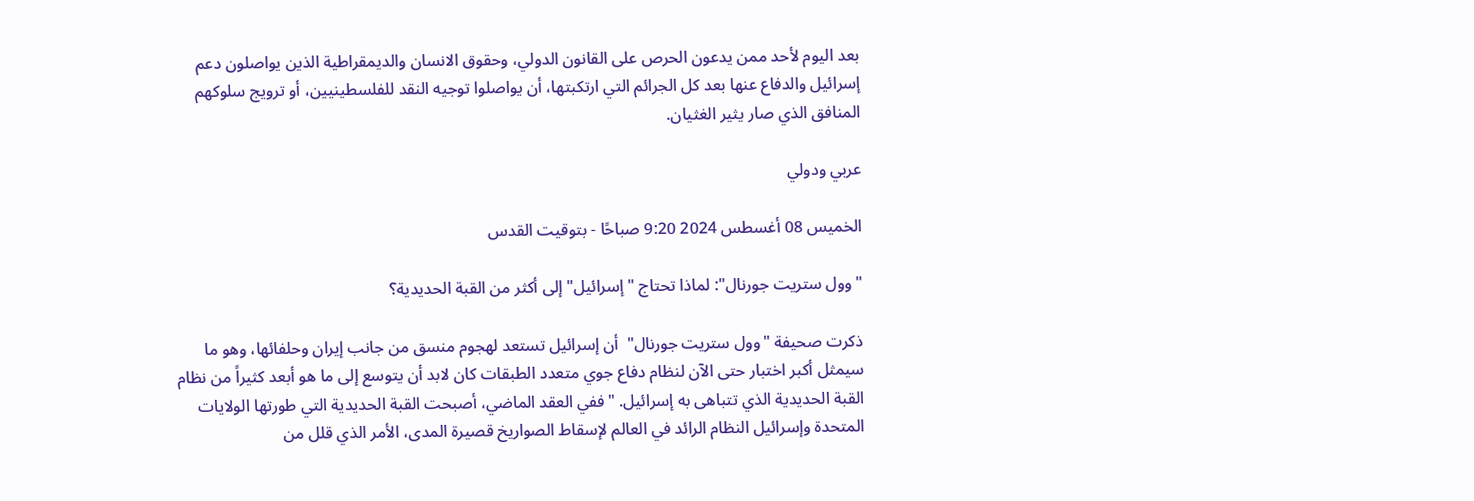بعد اليوم لأحد ممن يدعون الحرص على القانون الدولي، وحقوق الانسان والديمقراطية الذين يواصلون دعم إسرائيل والدفاع عنها بعد كل الجرائم التي ارتكبتها، أن يواصلوا توجيه النقد للفلسطينيين، أو ترويج سلوكهم المنافق الذي صار يثير الغثيان.

عربي ودولي

الخميس 08 أغسطس 2024 9:20 صباحًا - بتوقيت القدس

"وول ستريت جورنال": لماذا تحتاج "إسرائيل" إلى أكثر من القبة الحديدية؟

ذكرت صحيفة "وول ستريت جورنال"  أن إسرائيل تستعد لهجوم منسق من جانب إيران وحلفائها، وهو ما سيمثل أكبر اختبار حتى الآن لنظام دفاع جوي متعدد الطبقات كان لابد أن يتوسع إلى ما هو أبعد كثيراً من نظام القبة الحديدية الذي تتباهى به إسرائيل. "ففي العقد الماضي، أصبحت القبة الحديدية التي طورتها الولايات المتحدة وإسرائيل النظام الرائد في العالم لإسقاط الصواريخ قصيرة المدى، الأمر الذي قلل من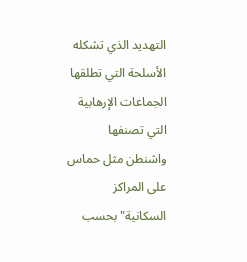التهديد الذي تشكله الأسلحة التي تطلقها الجماعات الإرهابية التي تصنفها واشنطن مثل حماس على المراكز السكانية" بحسب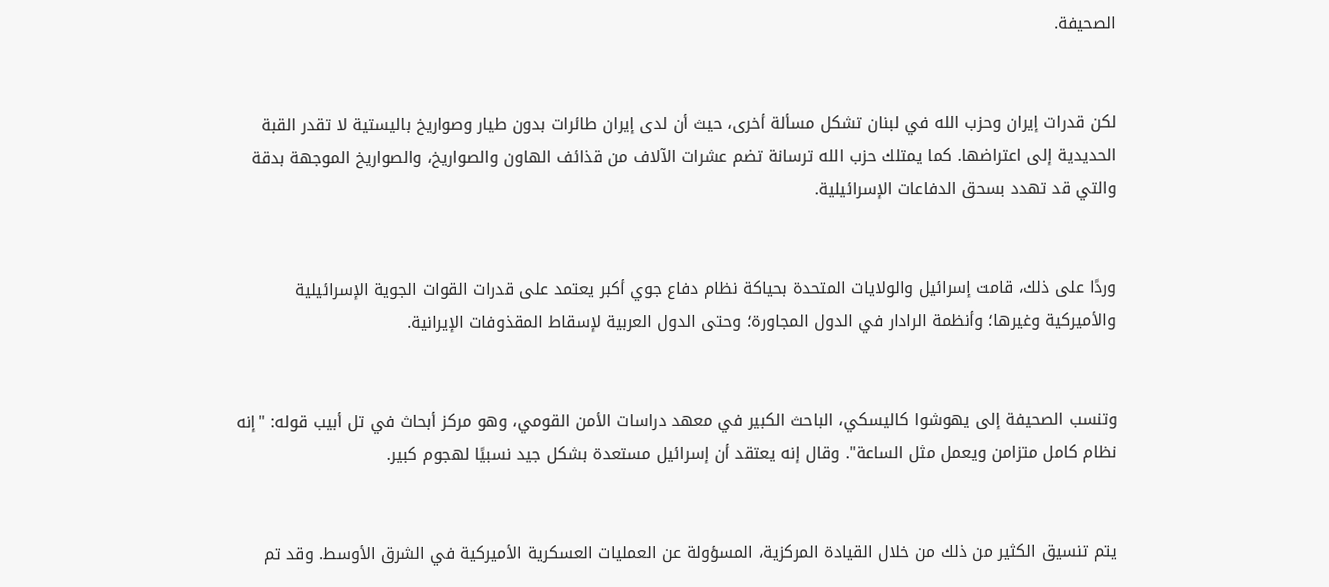الصحيفة.


لكن قدرات إيران وحزب الله في لبنان تشكل مسألة أخرى، حيث أن لدى إيران طائرات بدون طيار وصواريخ باليستية لا تقدر القبة الحديدية إلى اعتراضها. كما يمتلك حزب الله ترسانة تضم عشرات الآلاف من قذائف الهاون والصواريخ، والصواريخ الموجهة بدقة والتي قد تهدد بسحق الدفاعات الإسرائيلية.


وردًا على ذلك، قامت إسرائيل والولايات المتحدة بحياكة نظام دفاع جوي أكبر يعتمد على قدرات القوات الجوية الإسرائيلية والأميركية وغيرها؛ وأنظمة الرادار في الدول المجاورة؛ وحتى الدول العربية لإسقاط المقذوفات الإيرانية.


وتنسب الصحيفة إلى يهوشوا كاليسكي، الباحث الكبير في معهد دراسات الأمن القومي، وهو مركز أبحاث في تل أبيب قوله: "إنه نظام كامل متزامن ويعمل مثل الساعة". وقال إنه يعتقد أن إسرائيل مستعدة بشكل جيد نسبيًا لهجوم كبير.


يتم تنسيق الكثير من ذلك من خلال القيادة المركزية، المسؤولة عن العمليات العسكرية الأميركية في الشرق الأوسط. وقد تم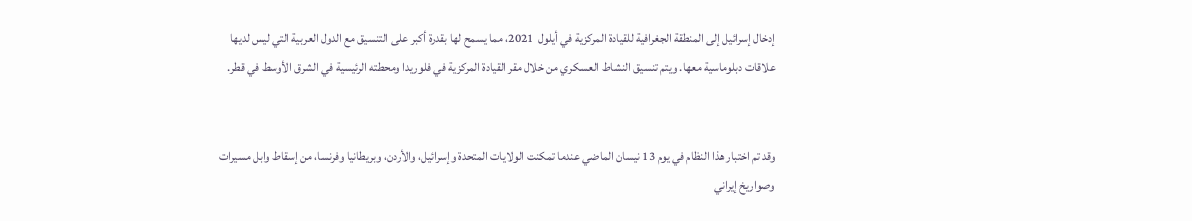إدخال إسرائيل إلى المنطقة الجغرافية للقيادة المركزية في أيلول  2021، مما يسمح لها بقدرة أكبر على التنسيق مع الدول العربية التي ليس لديها علاقات دبلوماسية معها. ويتم تنسيق النشاط العسكري من خلال مقر القيادة المركزية في فلوريدا ومحطته الرئيسية في الشرق الأوسط في قطر.


وقد تم اختبار هذا النظام في يوم 13 نيسان الماضي عندما تمكنت الولايات المتحدة وإسرائيل، والأردن، وبريطانيا وفرنسا، من إسقاط وابل مسيرات وصواريخ إيراني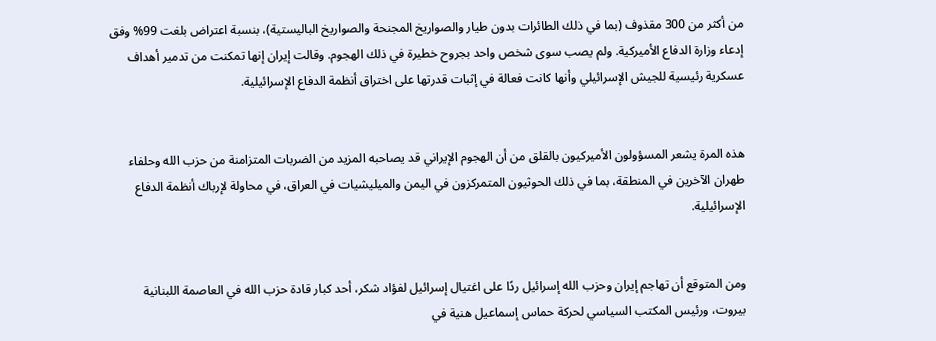من أكثر من 300 مقذوف (بما في ذلك الطائرات بدون طيار والصواريخ المجنحة والصواريخ الباليستية)، بنسبة اعتراض بلغت 99% وفق إدعاء وزارة الدفاع الأميركية. ولم يصب سوى شخص واحد بجروح خطيرة في ذلك الهجوم. وقالت إيران إنها تمكنت من تدمير أهداف عسكرية رئيسية للجيش الإسرائيلي وأنها كانت فعالة في إثبات قدرتها على اختراق أنظمة الدفاع الإسرائيلية.


هذه المرة يشعر المسؤولون الأميركيون بالقلق من أن الهجوم الإيراني قد يصاحبه المزيد من الضربات المتزامنة من حزب الله وحلفاء طهران الآخرين في المنطقة، بما في ذلك الحوثيون المتمركزون في اليمن والميليشيات في العراق، في محاولة لإرباك أنظمة الدفاع الإسرائيلية.


ومن المتوقع أن تهاجم إيران وحزب الله إسرائيل ردًا على اغتيال إسرائيل لفؤاد شكر، أحد كبار قادة حزب الله في العاصمة اللبنانية بيروت، ورئيس المكتب السياسي لحركة حماس إسماعيل هنية في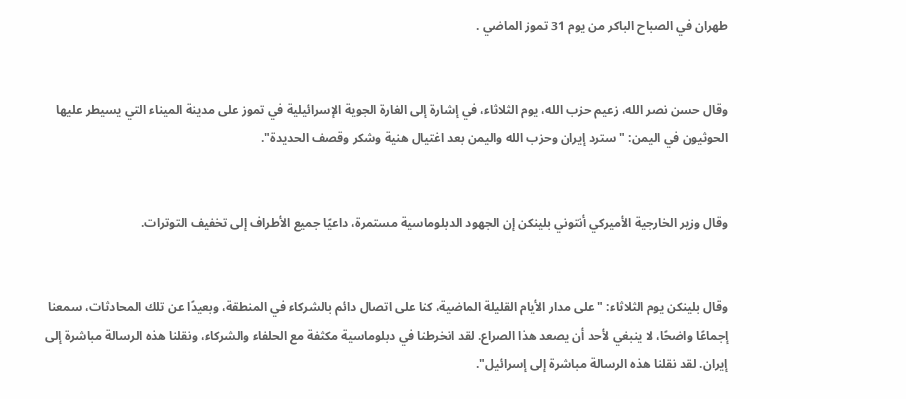طهران في الصباح الباكر من يوم 31 تموز الماضي .


وقال حسن نصر الله، زعيم حزب الله، يوم الثلاثاء، في إشارة إلى الغارة الجوية الإسرائيلية في تموز على مدينة الميناء التي يسيطر عليها الحوثيون في اليمن: "سترد إيران وحزب الله واليمن بعد اغتيال هنية وشكر وقصف الحديدة".


وقال وزير الخارجية الأميركي أنتوني بلينكن إن الجهود الدبلوماسية مستمرة، داعيًا جميع الأطراف إلى تخفيف التوترات.


وقال بلينكن يوم الثلاثاء: "على مدار الأيام القليلة الماضية، كنا على اتصال دائم بالشركاء في المنطقة، وبعيدًا عن تلك المحادثات، سمعنا إجماعًا واضحًا، لا ينبغي لأحد أن يصعد هذا الصراع. لقد انخرطنا في دبلوماسية مكثفة مع الحلفاء والشركاء، ونقلنا هذه الرسالة مباشرة إلى إيران. لقد نقلنا هذه الرسالة مباشرة إلى إسرائيل".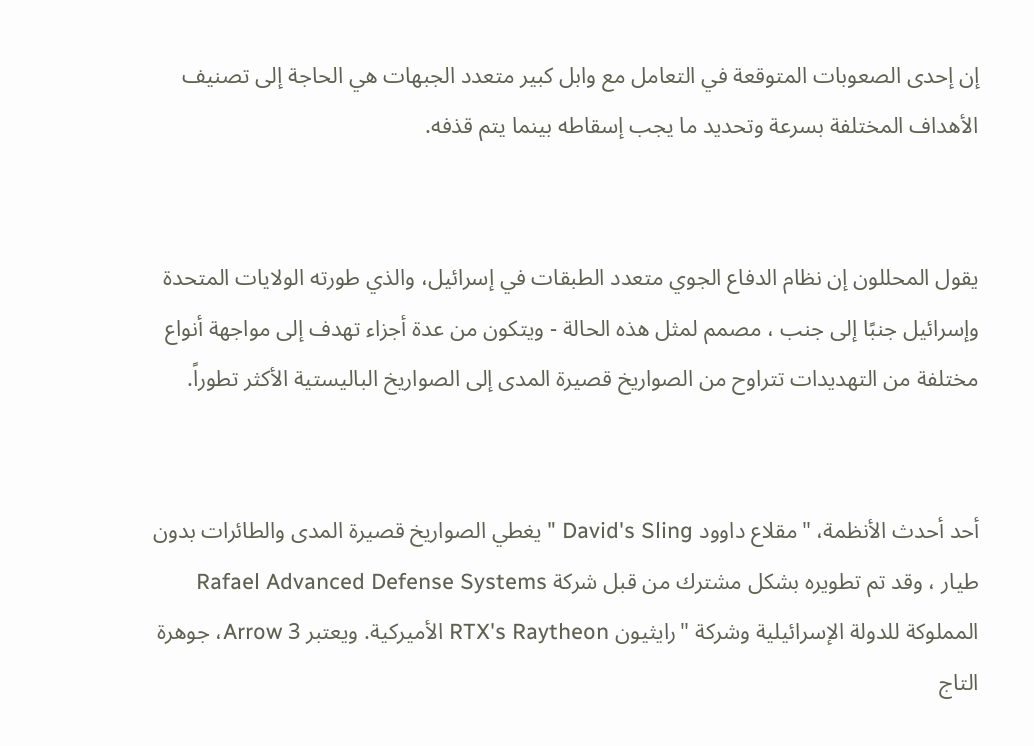إن إحدى الصعوبات المتوقعة في التعامل مع وابل كبير متعدد الجبهات هي الحاجة إلى تصنيف الأهداف المختلفة بسرعة وتحديد ما يجب إسقاطه بينما يتم قذفه.


يقول المحللون إن نظام الدفاع الجوي متعدد الطبقات في إسرائيل، والذي طورته الولايات المتحدة وإسرائيل جنبًا إلى جنب ، مصمم لمثل هذه الحالة - ويتكون من عدة أجزاء تهدف إلى مواجهة أنواع مختلفة من التهديدات تتراوح من الصواريخ قصيرة المدى إلى الصواريخ الباليستية الأكثر تطوراً.


أحد أحدث الأنظمة، "مقلاع داوود David's Sling " يغطي الصواريخ قصيرة المدى والطائرات بدون طيار ، وقد تم تطويره بشكل مشترك من قبل شركة Rafael Advanced Defense Systems المملوكة للدولة الإسرائيلية وشركة "رايثيون RTX's Raytheon الأميركية. ويعتبر Arrow 3، جوهرة التاج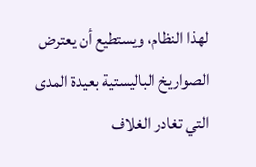لهذا النظام، ويستطيع أن يعترض الصواريخ الباليستية بعيدة المدى التي تغادر الغلاف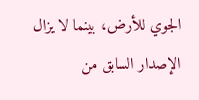الجوي للأرض، بينما لا يزال الإصدار السابق من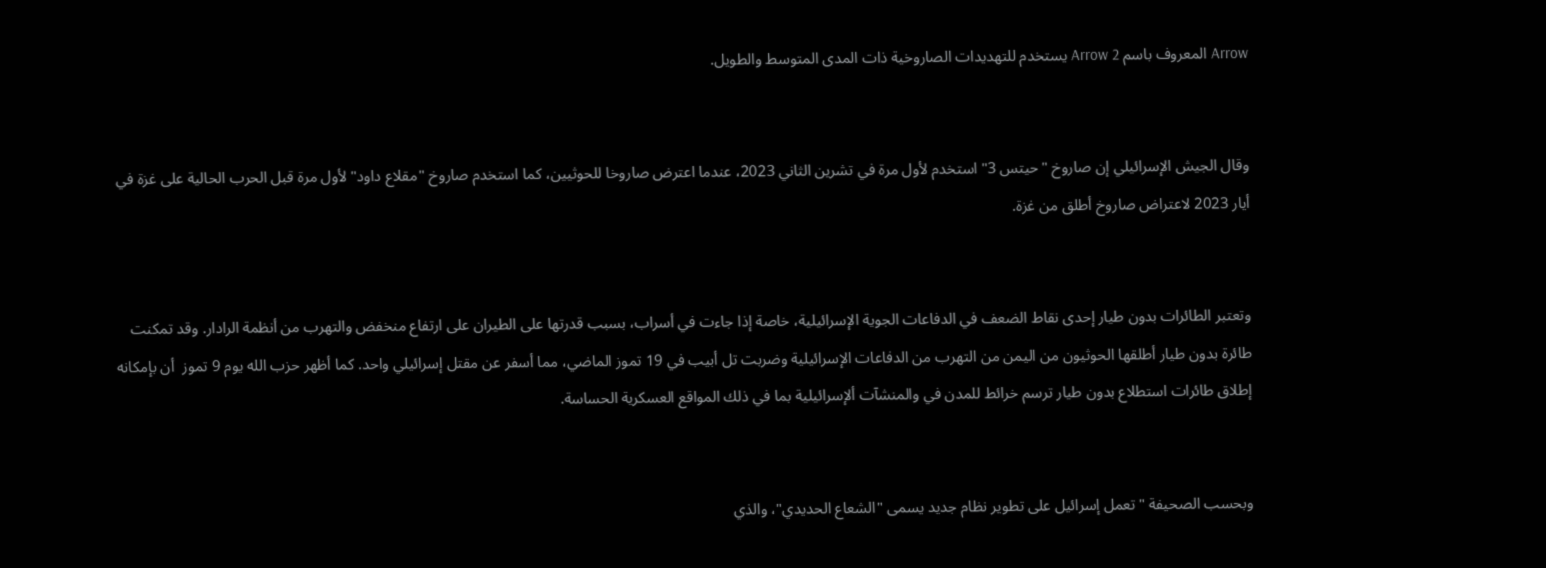Arrow المعروف باسم Arrow 2 يستخدم للتهديدات الصاروخية ذات المدى المتوسط والطويل.


وقال الجيش الإسرائيلي إن صاروخ "حيتس 3" استخدم لأول مرة في تشرين الثاني 2023، عندما اعترض صاروخا للحوثيين، كما استخدم صاروخ "مقلاع داود" لأول مرة قبل الحرب الحالية على غزة في أيار 2023 لاعتراض صاروخ أطلق من غزة.


وتعتبر الطائرات بدون طيار إحدى نقاط الضعف في الدفاعات الجوية الإسرائيلية، خاصة إذا جاءت في أسراب، بسبب قدرتها على الطيران على ارتفاع منخفض والتهرب من أنظمة الرادار. وقد تمكنت طائرة بدون طيار أطلقها الحوثيون من اليمن من التهرب من الدفاعات الإسرائيلية وضربت تل أبيب في 19 تموز الماضي، مما أسفر عن مقتل إسرائيلي واحد. كما أظهر حزب الله يوم 9 تموز  أن بإمكانه  إطلاق طائرات استطلاع بدون طيار ترسم خرائط للمدن في والمنشآت ألإسرائيلية بما في ذلك المواقع العسكرية الحساسة.


وبحسب الصحيفة "تعمل إسرائيل على تطوير نظام جديد يسمى "الشعاع الحديدي"، والذي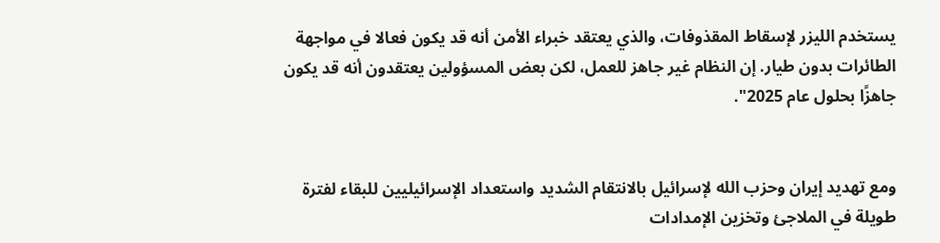يستخدم الليزر لإسقاط المقذوفات، والذي يعتقد خبراء الأمن أنه قد يكون فعالا في مواجهة الطائرات بدون طيار. إن النظام غير جاهز للعمل، لكن بعض المسؤولين يعتقدون أنه قد يكون جاهزًا بحلول عام 2025".


ومع تهديد إيران وحزب الله لإسرائيل بالانتقام الشديد واستعداد الإسرائيليين للبقاء لفترة طويلة في الملاجئ وتخزين الإمدادات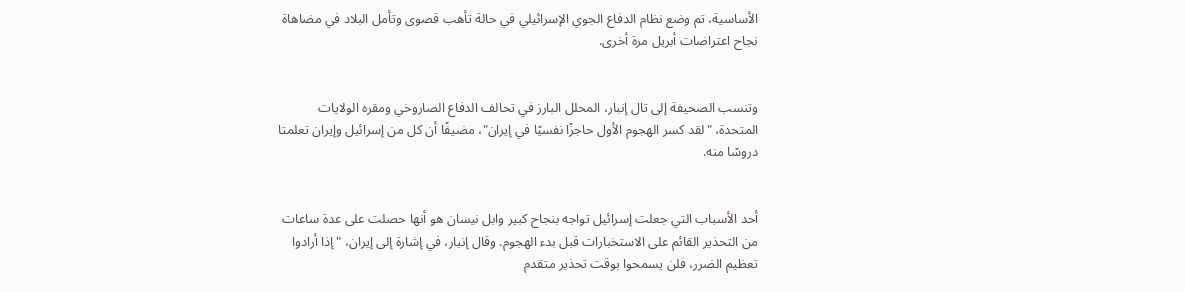الأساسية، تم وضع نظام الدفاع الجوي الإسرائيلي في حالة تأهب قصوى وتأمل البلاد في مضاهاة نجاح اعتراضات أبريل مرة أخرى.


وتنسب الصحيفة إلى تال إنبار، المحلل البارز في تحالف الدفاع الصاروخي ومقره الولايات المتحدة، "لقد كسر الهجوم الأول حاجزًا نفسيًا في إيران"، مضيفًا أن كل من إسرائيل وإيران تعلمتا دروسًا منه.


أحد الأسباب التي جعلت إسرائيل تواجه بنجاح كبير وابل نيسان هو أنها حصلت على عدة ساعات من التحذير القائم على الاستخبارات قبل بدء الهجوم. وقال إنبار، في إشارة إلى إيران، "إذا أرادوا تعظيم الضرر، فلن يسمحوا بوقت تحذير متقدم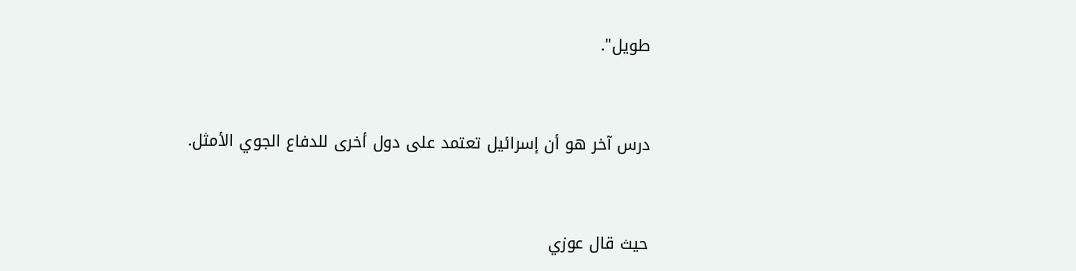طويل".


درس آخر هو أن إسرائيل تعتمد على دول أخرى للدفاع الجوي الأمثل.


حيث قال عوزي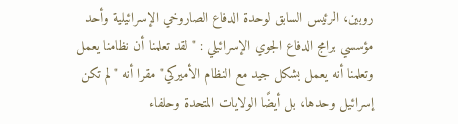روبين، الرئيس السابق لوحدة الدفاع الصاروخي الإسرائيلية وأحد مؤسسي برامج الدفاع الجوي الإسرائيلي : "لقد تعلمنا أن نظامنا يعمل وتعلمنا أنه يعمل بشكل جيد مع النظام الأميركي" مقرا أنه "لم تكن إسرائيل وحدها، بل أيضًا الولايات المتحدة وحلفاء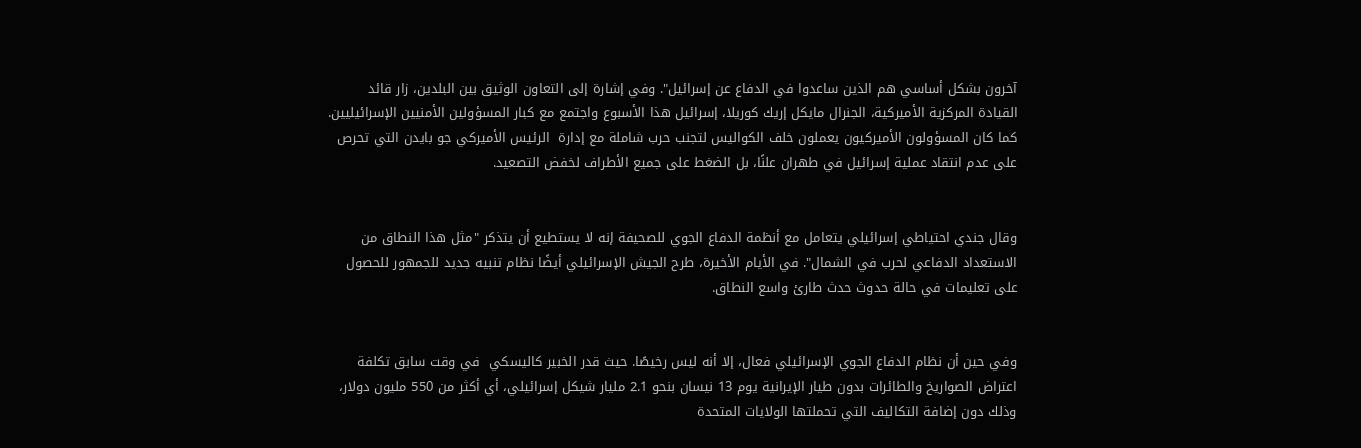آخرون بشكل أساسي هم الذين ساعدوا في الدفاع عن إسرائيل". وفي إشارة إلى التعاون الوثيق بين البلدين، زار قائد القيادة المركزية الأميركية، الجنرال مايكل إريك كوريلا، إسرائيل هذا الأسبوع واجتمع مع كبار المسؤولين الأمنيين الإسرائيليين. كما كان المسؤولون الأميركيون يعملون خلف الكواليس لتجنب حرب شاملة مع إدارة  الرئيس الأميركي جو بايدن التي تحرص على عدم انتقاد عملية إسرائيل في طهران علنًا، بل الضغط على جميع الأطراف لخفض التصعيد.


وقال جندي احتياطي إسرائيلي يتعامل مع أنظمة الدفاع الجوي للصحيفة إنه لا يستطيع أن يتذكر "مثل هذا النطاق من الاستعداد الدفاعي لحرب في الشمال". في الأيام الأخيرة، طرح الجيش الإسرائيلي أيضًا نظام تنبيه جديد للجمهور للحصول على تعليمات في حالة حدوث حدث طارئ واسع النطاق.


وفي حين أن نظام الدفاع الجوي الإسرائيلي فعال، إلا أنه ليس رخيصًا. حيث قدر الخبير كاليسكي  في وقت سابق تكلفة اعتراض الصواريخ والطائرات بدون طيار الإيرانية يوم 13 نيسان بنحو 2.1 مليار شيكل إسرائيلي، أي أكثر من 550 مليون دولار، وذلك دون إضافة التكاليف التي تحملتها الولايات المتحدة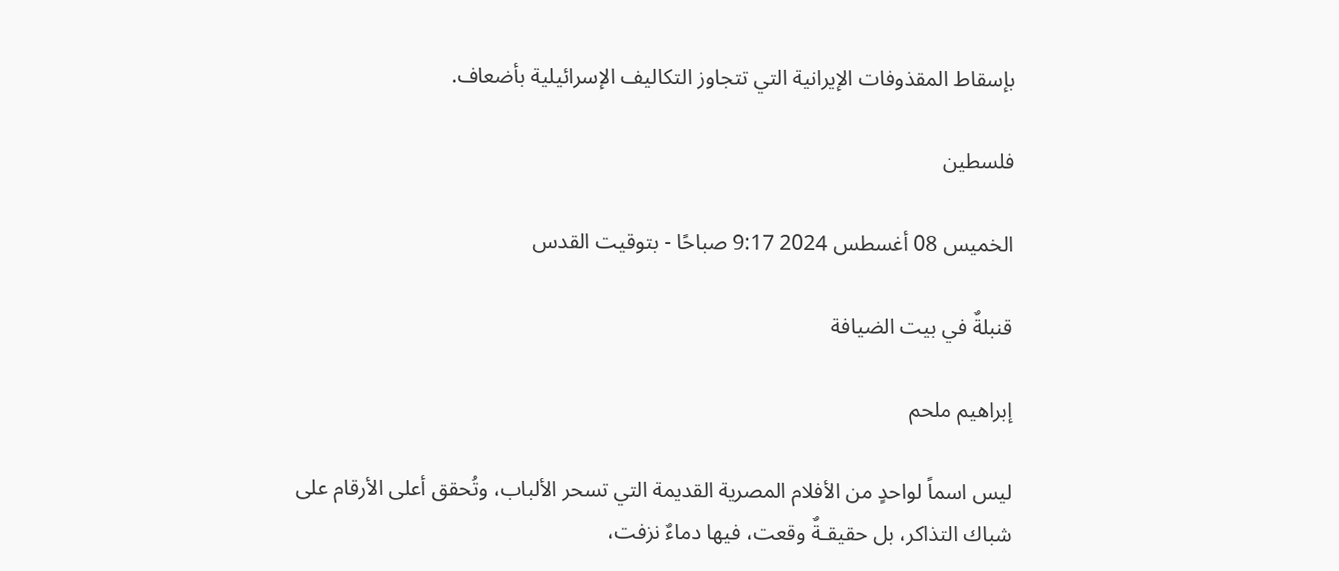بإسقاط المقذوفات الإيرانية التي تتجاوز التكاليف الإسرائيلية بأضعاف.

فلسطين

الخميس 08 أغسطس 2024 9:17 صباحًا - بتوقيت القدس

قنبلةٌ في بيت الضيافة

إبراهيم ملحم

ليس اسماً لواحدٍ من الأفلام المصرية القديمة التي تسحر الألباب، وتُحقق أعلى الأرقام على شباك التذاكر، بل حقيقـةٌ وقعت، فيها دماءٌ نزفت،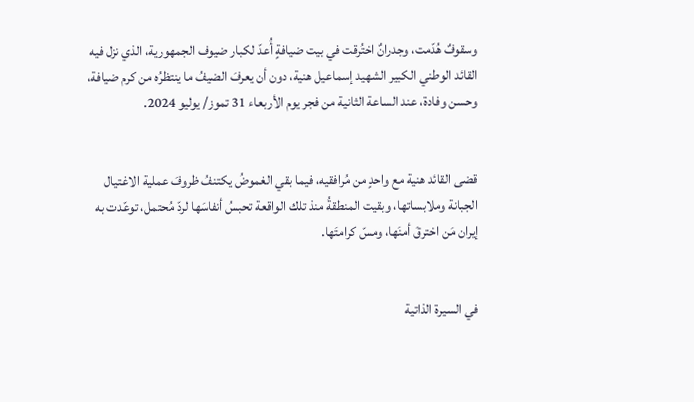وسقوفٌ هُدّمت، وجدرانٌ اختُرقت في بيت ضيافةٍ أُعدّ لكبار ضيوف الجمهورية، الذي نزل فيه القائد الوطني الكبير الشهيد إسماعيل هنية، دون أن يعرفَ الضيفُ ما ينتظرُه من كرم ضيافة، وحسن وفادة، عند الساعة الثانية من فجر يوم الأربعاء 31 تموز/ يوليو 2024.


قضى القائد هنية مع واحدٍ من مُرافقيه، فيما بقي الغموضُ يكتنفُ ظروفَ عملية الاغتيال الجبانة وملابساتها، وبقيت المنطقةُ منذ تلك الواقعة تحبسُ أنفاسَها لردّ مُحتمل، توعّدت به إيران مَن اخترقَ أمنَها، ومسّ كرامتَها.


في السيرة الذاتية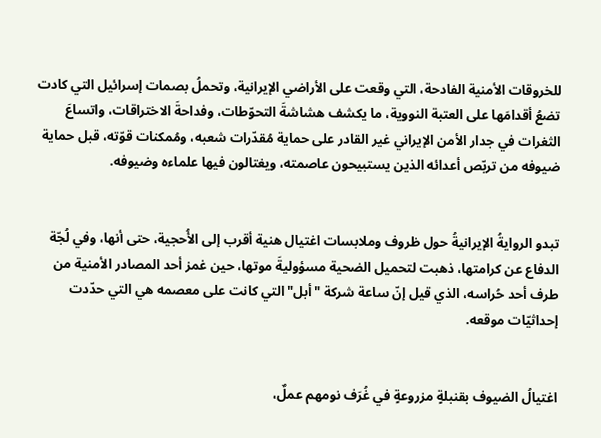للخروقات الأمنية الفادحة، التي وقعت على الأراضي الإيرانية، وتحملُ بصمات إسرائيل التي كادت تضعُ أقدامَها على العتبة النووية، ما يكشف هشاشةَ التحوّطات، وفداحةَ الاختراقات، واتساعَ الثغرات في جدار الأمن الإيراني غير القادر على حماية مُقدّرات شعبه، ومُمكنات قوّته، قبل حماية ضيوفه من تربّص أعدائه الذين يستبيحون عاصمته، ويغتالون فيها علماءه وضيوفه.


تبدو الروايةُ الإيرانيةُ حول ظروف وملابسات اغتيال هنية أقرب إلى الأُحجية، حتى أنها، وفي لُجّة الدفاع عن كرامتها، ذهبت لتحميل الضحية مسؤوليةَ موتها، حين غمز أحد المصادر الأمنية من طرف أحد حُراسه، الذي قيل إنّ ساعة شركة "أبل" التي كانت على معصمه هي التي حدّدت إحداثيّات موقعه.


اغتيالُ الضيوف بقنبلةٍ مزروعةٍ في غُرَف نومهم عملٌ،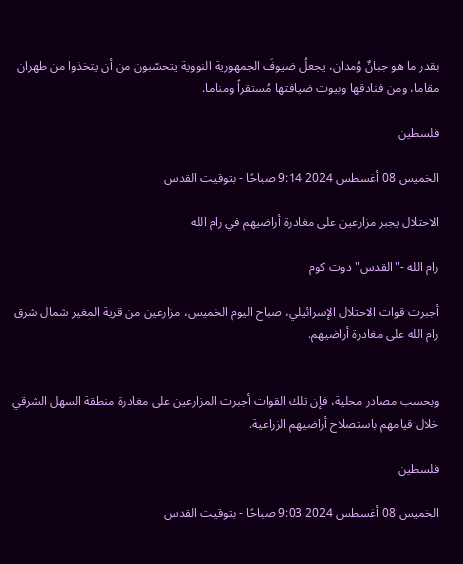بقدر ما هو جبانٌ وُمدان، يجعلُ ضيوفَ الجمهورية النووية يتحسّبون من أن يتخذوا من طهران مقاما، ومن فنادقها وبيوت ضيافتها مُستقراً ومناما.

فلسطين

الخميس 08 أغسطس 2024 9:14 صباحًا - بتوقيت القدس

الاحتلال يجبر مزارعين على مغادرة أراضيهم في رام الله

رام الله -"القدس" دوت كوم

أجبرت قوات الاحتلال الإسرائيلي، صباح اليوم الخميس، مزارعين من قرية المغير شمال شرق رام الله على مغادرة أراضيهم.


وبحسب مصادر محلية، فإن تلك القوات أجبرت المزارعين على مغادرة منطقة السهل الشرقي خلال قيامهم باستصلاح أراضيهم الزراعية.

فلسطين

الخميس 08 أغسطس 2024 9:03 صباحًا - بتوقيت القدس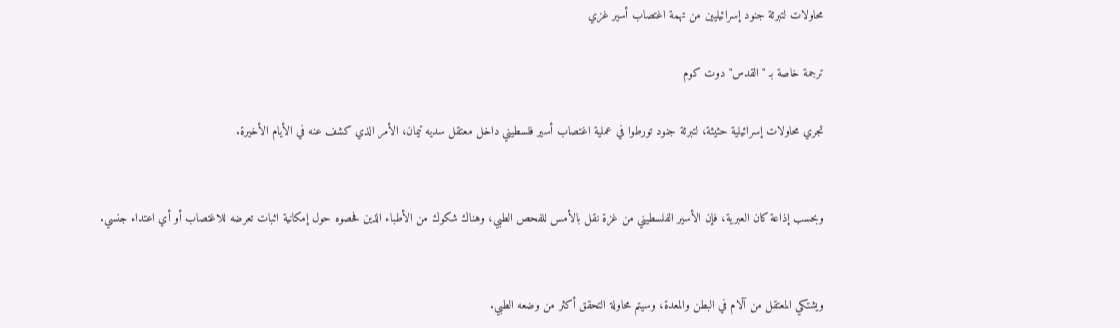محاولات لتبرئة جنود إسرائيليين من تهمة اغتصاب أسير غزي

ترجمة خاصة بـ "القدس" دوت كوم

تجري محاولات إسرائيلية حثيثة، لتبرئة جنود تورطوا في عملية اغتصاب أسير فلسطيني داخل معتقل سديه تيمان، الأمر الذي كشف عنه في الأيام الأخيرة.


وبحسب إذاعة كان العبرية، فإن الأسير الفلسطيني من غزة نقل بالأمس للفحص الطبي، وهناك شكوك من الأطباء الذين فحصوه حول إمكانية اثبات تعرضه للاغتصاب أو أي اعتداء جنسي.


ويشتكي المعتقل من آلام في البطن والمعدة، وسيتم محاولة التحقق أكثر من وضعه الطبي.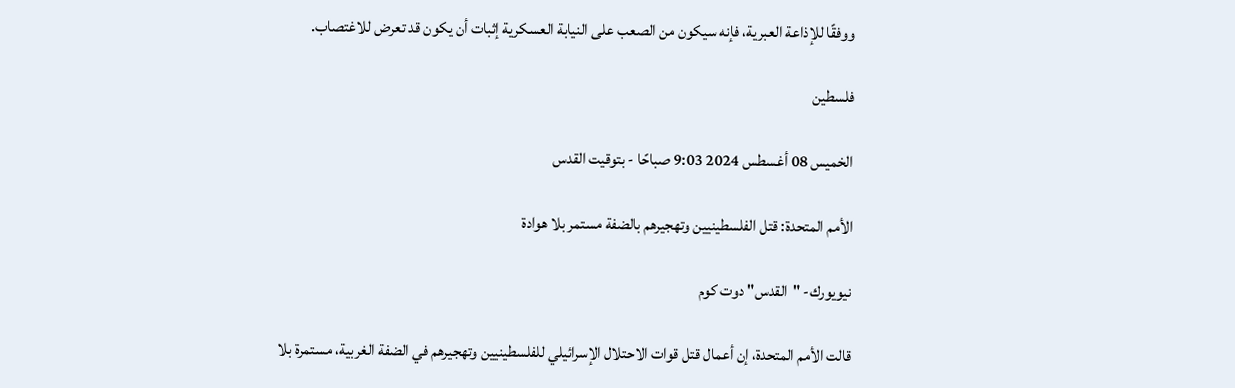ووفقًا للإذاعة العبرية، فإنه سيكون من الصعب على النيابة العسكرية إثبات أن يكون قد تعرض للاغتصاب.

فلسطين

الخميس 08 أغسطس 2024 9:03 صباحًا - بتوقيت القدس

الأمم المتحدة: قتل الفلسطينيين وتهجيرهم بالضفة مستمر بلا هوادة

نيويورك- "القدس" دوت كوم

قالت الأمم المتحدة، إن أعمال قتل قوات الاحتلال الإسرائيلي للفلسطينيين وتهجيرهم في الضفة الغربية، مستمرة بلا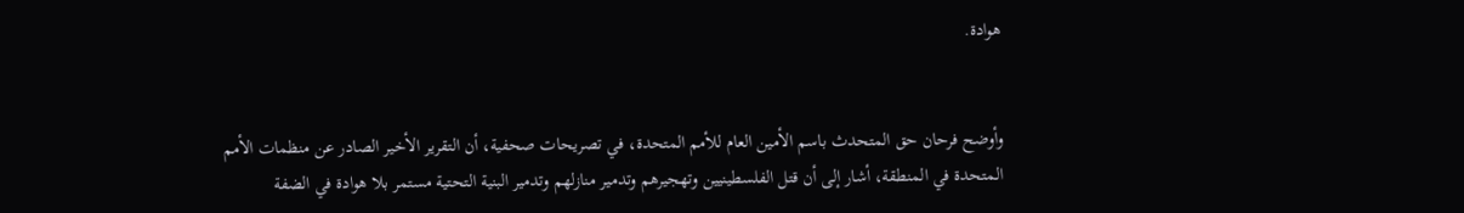هوادة.


وأوضح فرحان حق المتحدث باسم الأمين العام للأمم المتحدة، في تصريحات صحفية، أن التقرير الأخير الصادر عن منظمات الأمم المتحدة في المنطقة، أشار إلى أن قتل الفلسطينيين وتهجيرهم وتدمير منازلهم وتدمير البنية التحتية مستمر بلا هوادة في الضفة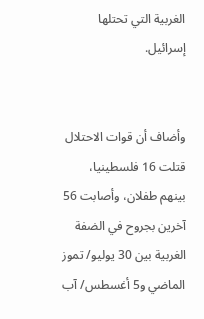الغربية التي تحتلها إسرائيل.


وأضاف أن قوات الاحتلال قتلت 16 فلسطينيا، بينهم طفلان، وأصابت 56 آخرين بجروح في الضفة الغربية بين 30 يوليو/ تموز الماضي و5 أغسطس/ آب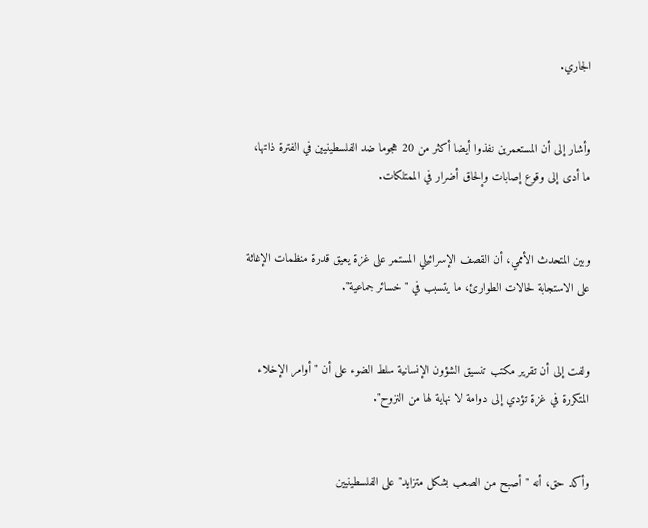الجاري.


وأشار إلى أن المستعمرين نفذوا أيضا أكثر من 20 هجوما ضد الفلسطينيين في الفترة ذاتها، ما أدى إلى وقوع إصابات وإلحاق أضرار في الممتلكات.


وبين المتحدث الأممي، أن القصف الإسرائيلي المستمر على غزة يعيق قدرة منظمات الإغاثة على الاستجابة لحالات الطوارئ، ما يتسبب في "خسائر جماعية".


ولفت إلى أن تقرير مكتب تنسيق الشؤون الإنسانية سلط الضوء على أن "أوامر الإخلاء المتكررة في غزة تؤدي إلى دوامة لا نهاية لها من النزوح".


وأكد حق، أنه "أصبح من الصعب بشكل متزايد" على الفلسطينيين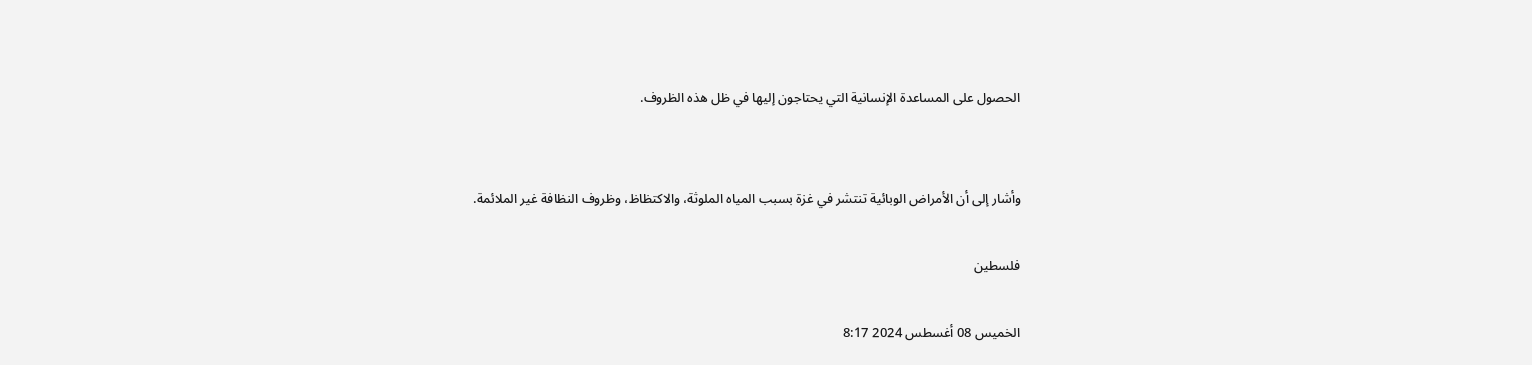الحصول على المساعدة الإنسانية التي يحتاجون إليها في ظل هذه الظروف.


وأشار إلى أن الأمراض الوبائية تنتشر في غزة بسبب المياه الملوثة، والاكتظاظ، وظروف النظافة غير الملائمة.

فلسطين

الخميس 08 أغسطس 2024 8:17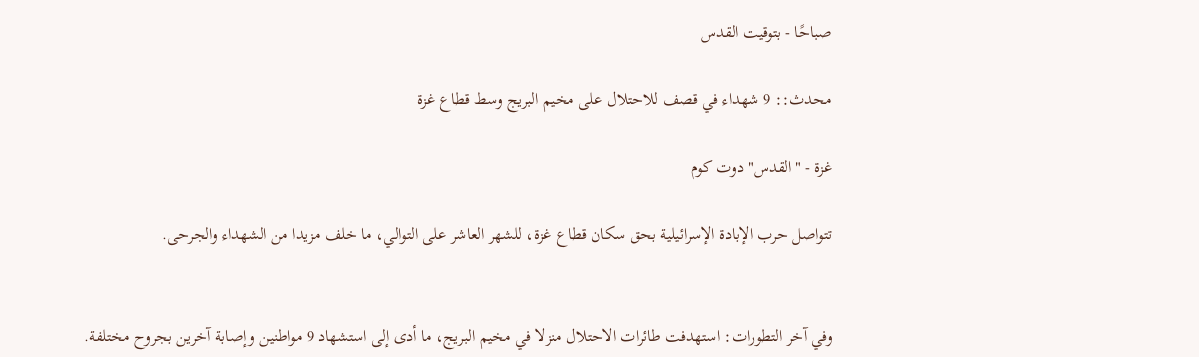صباحًا - بتوقيت القدس

محدث:: 9 شهداء في قصف للاحتلال على مخيم البريج وسط قطاع غزة

غزة - "القدس" دوت كوم

تتواصل حرب الإبادة الإسرائيلية بحق سكان قطاع غزة، للشهر العاشر على التوالي، ما خلف مزيدا من الشهداء والجرحى.


وفي آخر التطورات: استهدفت طائرات الاحتلال منزلا في مخيم البريج، ما أدى إلى استشهاد 9 مواطنين وإصابة آخرين بجروح مختلفة.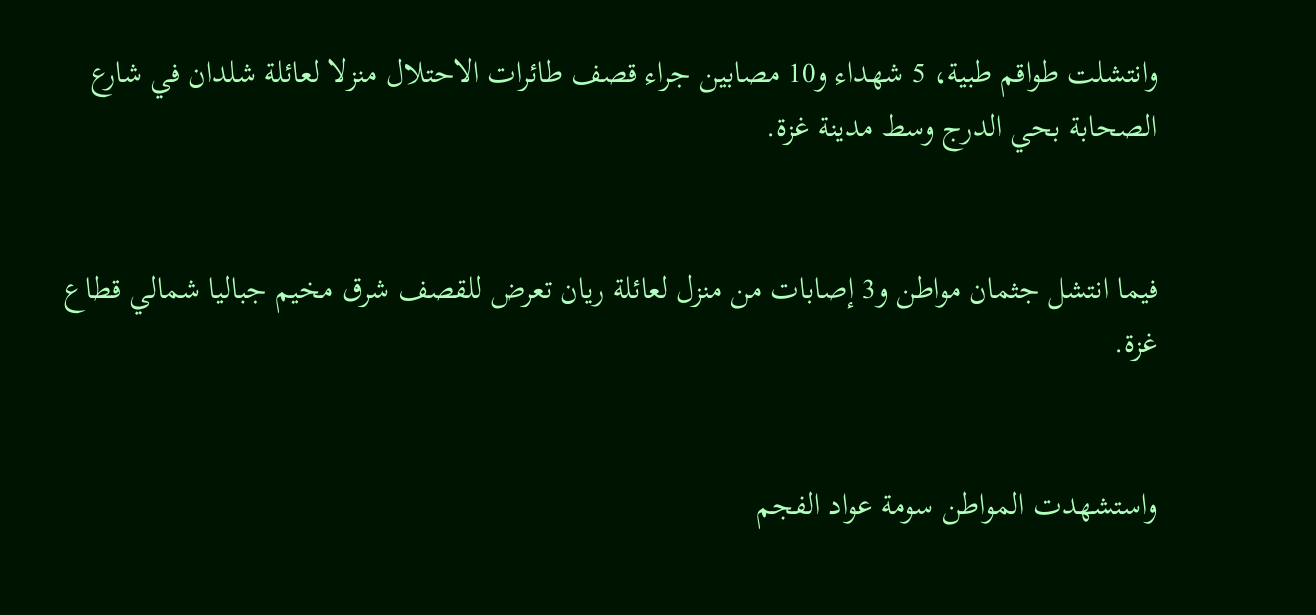وانتشلت طواقم طبية، 5 شهداء و10 مصابين جراء قصف طائرات الاحتلال منزلا لعائلة شلدان في شارع الصحابة بحي الدرج وسط مدينة غزة.


فيما انتشل جثمان مواطن و3 إصابات من منزل لعائلة ريان تعرض للقصف شرق مخيم جباليا شمالي قطاع غزة.


واستشهدت المواطن سومة عواد الفجم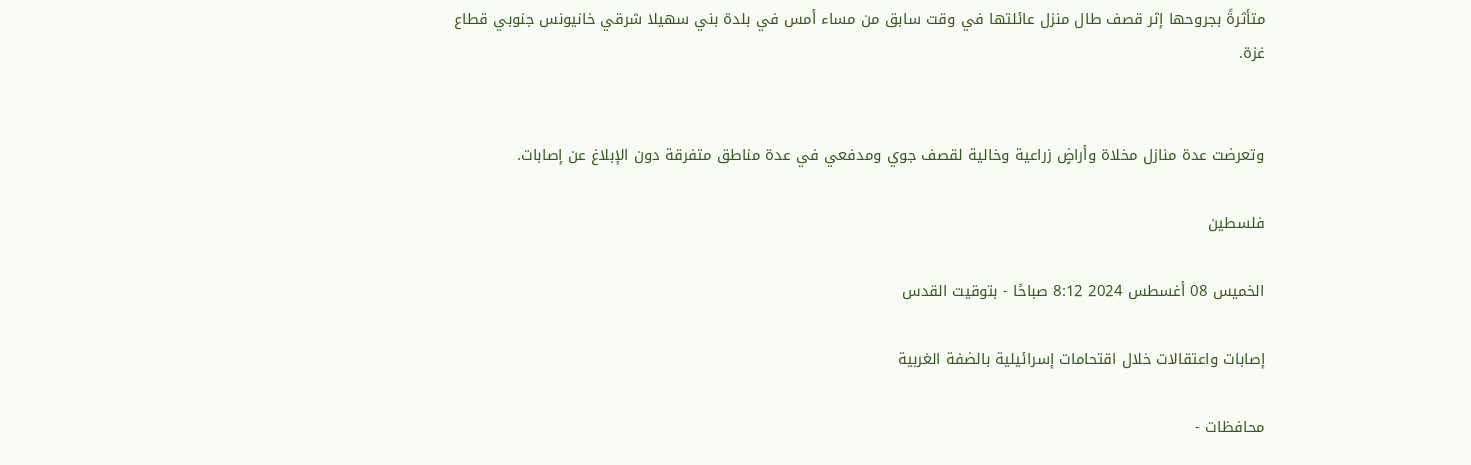متأثرةً بجروحها إثر قصف طال منزل عائلتها في وقت سابق من مساء أمس في بلدة بني سهيلا شرقي خانيونس جنوبي قطاع غزة.


وتعرضت عدة منازل مخلاة وأراضٍ زراعية وخالية لقصف جوي ومدفعي في عدة مناطق متفرقة دون الإبلاغ عن إصابات.

فلسطين

الخميس 08 أغسطس 2024 8:12 صباحًا - بتوقيت القدس

إصابات واعتقالات خلال اقتحامات إسرائيلية بالضفة الغربية

محافظات -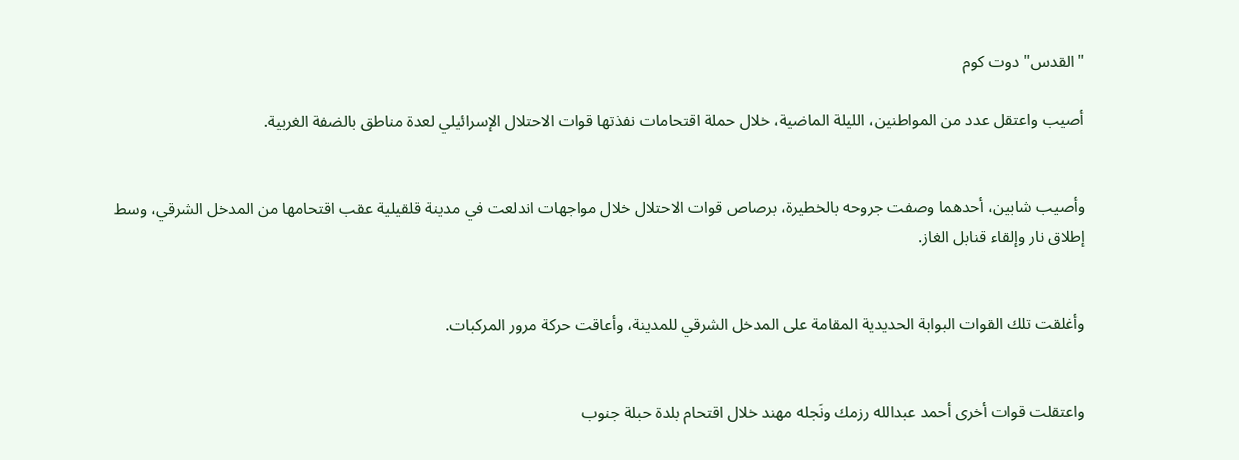"القدس" دوت كوم

أصيب واعتقل عدد من المواطنين، الليلة الماضية، خلال حملة اقتحامات نفذتها قوات الاحتلال الإسرائيلي لعدة مناطق بالضفة الغربية.


وأصيب شابين، أحدهما وصفت جروحه بالخطيرة، برصاص قوات الاحتلال خلال مواجهات اندلعت في مدينة قلقيلية عقب اقتحامها من المدخل الشرقي، وسط إطلاق نار وإلقاء قنابل الغاز.


وأغلقت تلك القوات البوابة الحديدية المقامة على المدخل الشرقي للمدينة، وأعاقت حركة مرور المركبات.


واعتقلت قوات أخرى أحمد عبدالله رزمك ونَجله مهند خلال اقتحام بلدة حبلة جنوب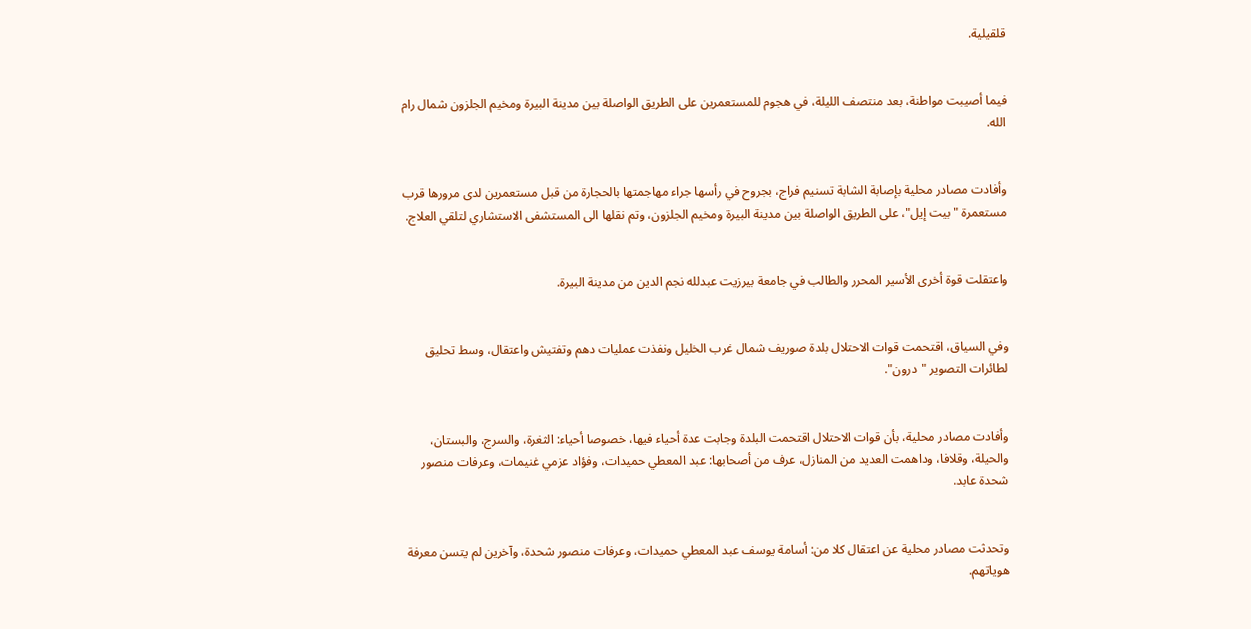قلقيلية.


فيما أصيبت مواطنة، بعد منتصف الليلة، في هجوم للمستعمرين على الطريق الواصلة بين مدينة البيرة ومخيم الجلزون شمال رام الله.


وأفادت مصادر محلية بإصابة الشابة تسنيم فراج، بجروح في رأسها جراء مهاجمتها بالحجارة من قبل مستعمرين لدى مرورها قرب مستعمرة "بيت إيل"، على الطريق الواصلة بين مدينة البيرة ومخيم الجلزون، وتم نقلها الى المستشفى الاستشاري لتلقي العلاج.


واعتقلت قوة أخرى الأسير المحرر والطالب في جامعة بيرزيت عبدلله نجم الدين من مدينة البيرة.


وفي السياق، اقتحمت قوات الاحتلال بلدة صوريف شمال غرب الخليل ونفذت عمليات دهم وتفتيش واعتقال، وسط تحليق لطائرات التصوير "درون".


وأفادت مصادر محلية، بأن قوات الاحتلال اقتحمت البلدة وجابت عدة أحياء فيها، خصوصا أحياء: الثغرة، والسرج، والبستان، والحيلة، وقلافا، وداهمت العديد من المنازل، عرف من أصحابها: عبد المعطي حميدات، وفؤاد عزمي غنيمات، وعرفات منصور شحدة عابد.


وتحدثت مصادر محلية عن اعتقال كلا من: أسامة يوسف عبد المعطي حميدات، وعرفات منصور شحدة، وآخرين لم يتسن معرفة هوياتهم.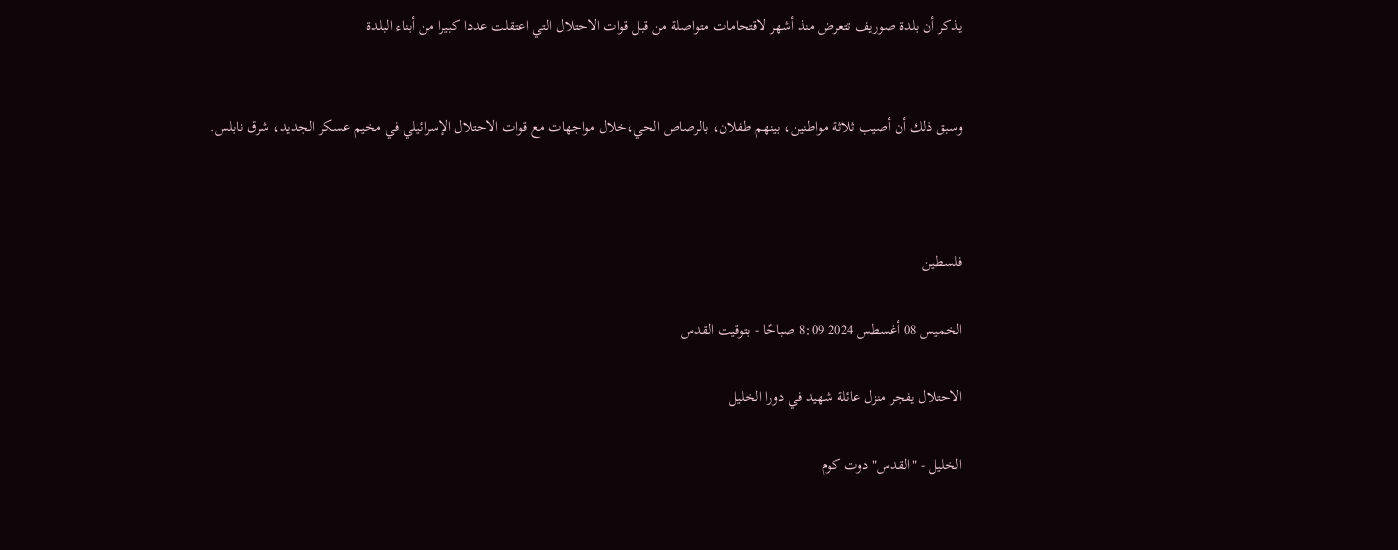يذكر أن بلدة صوريف تتعرض منذ أشهر لاقتحامات متواصلة من قبل قوات الاحتلال التي اعتقلت عددا كبيرا من أبناء البلدة


وسبق ذلك أن أصيب ثلاثة مواطنين، بينهم طفلان، بالرصاص الحي،خلال مواجهات مع قوات الاحتلال الإسرائيلي في مخيم عسكر الجديد، شرق نابلس.



فلسطين

الخميس 08 أغسطس 2024 8:09 صباحًا - بتوقيت القدس

الاحتلال يفجر منزل عائلة شهيد في دورا الخليل

الخليل - "القدس" دوت كوم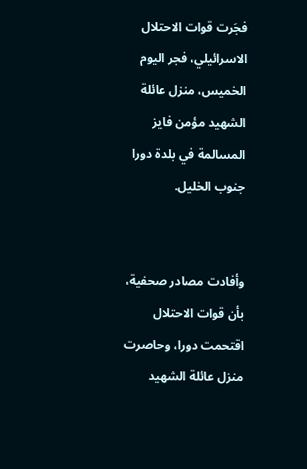فجَرت قوات الاحتلال الاسرائيلي، فجر اليوم الخميس، منزل عائلة الشهيد مؤمن فايز المسالمة في بلدة دورا جنوب الخليل.


وأفادت مصادر صحفية، بأن قوات الاحتلال اقتحمت دورا، وحاصرت منزل عائلة الشهيد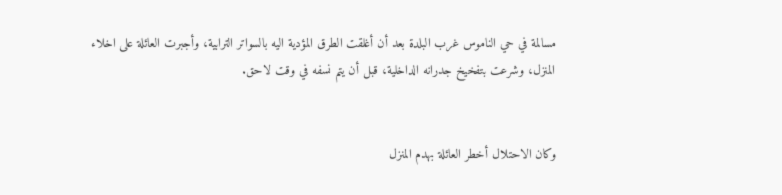مسالمة في حي الناموس غرب البلدة بعد أن أغلقت الطرق المؤدية اليه بالسواتر الترابية، وأجبرت العائلة على اخلاء المنزل، وشرعت بتفخيخ جدرانه الداخلية، قبل أن يتم نسفه في وقت لاحق.


وكان الاحتلال أخطر العائلة بهدم المنزل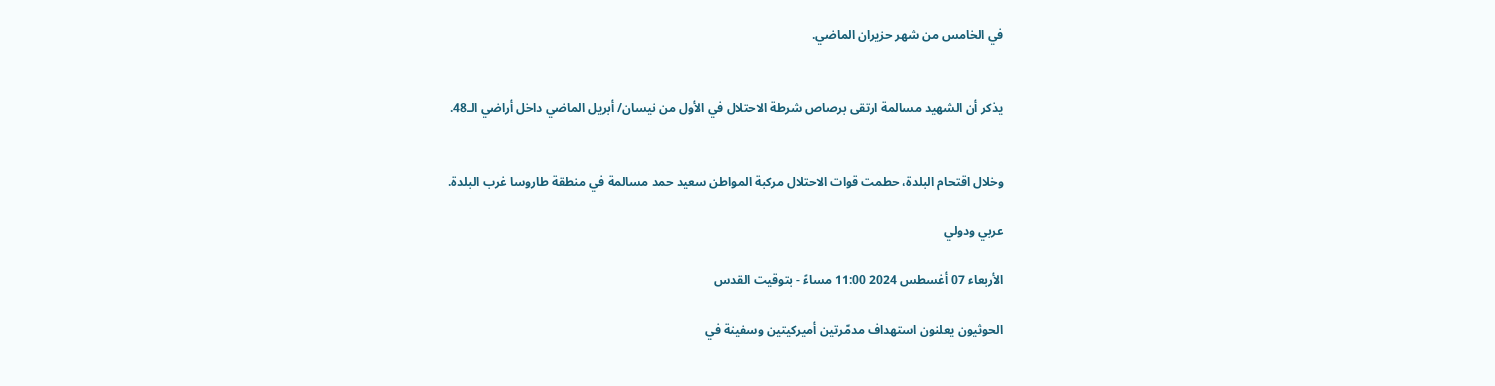في الخامس من شهر حزيران الماضي.


يذكر أن الشهيد مسالمة ارتقى برصاص شرطة الاحتلال في الأول من نيسان/ أبريل الماضي داخل أراضي الـ48.


وخلال اقتحام البلدة، حطمت قوات الاحتلال مركبة المواطن سعيد حمد مسالمة في منطقة طاروسا غرب البلدة.

عربي ودولي

الأربعاء 07 أغسطس 2024 11:00 مساءً - بتوقيت القدس

الحوثيون يعلنون استهداف مدمّرتين أميركيتين وسفينة في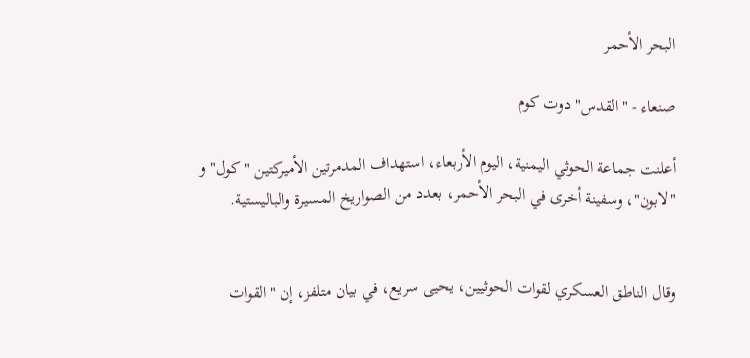البحر الأحمر

صنعاء - "القدس" دوت كوم

أعلنت جماعة الحوثي اليمنية، اليوم الأربعاء، استهداف المدمرتين الأميركتين "كول" و "لابون"، وسفينة أخرى في البحر الأحمر، بعدد من الصواريخ المسيرة والباليستية.


وقال الناطق العسكري لقوات الحوثيين، يحيى سريع، في بيان متلفز، إن "القوات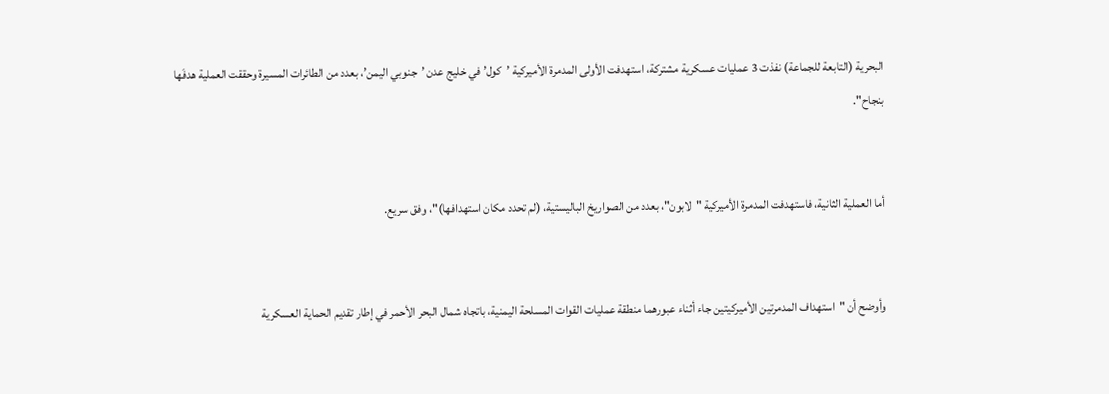البحرية (التابعة للجماعة) نفذت 3 عمليات عسكرية مشتركة، استهدفت الأولى المدمرة الأميركية ’كول’ في خليج عدن ’جنوبي اليمن’، بعدد من الطائرات المسيرة وحققت العملية هدفَها بنجاح".


أما العملية الثانية، فاستهدفت المدمرة الأميركية "لابون"، بعدد من الصواريخ الباليستية، (لم تحدد مكان استهدافها)"، وفق سريع.


وأوضح أن "استهداف المدمرتين الأميركيتين جاء أثناء عبورهما منطقة عمليات القوات المسلحة اليمنية، باتجاه شمال البحر الأحمر في إطار تقديم الحماية العسكرية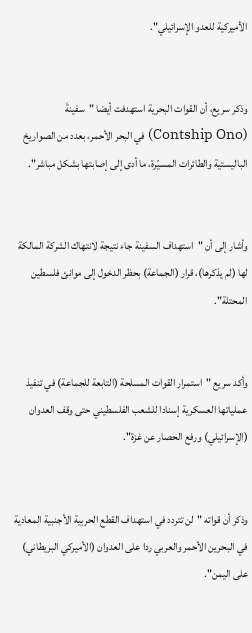الأميركية للعدو الإسرائيلي".


وذكر سريع، أن القوات البحرية استهدفت أيضا "سفينةَ (Contship Ono) في البحر الأحمر، بعدد من الصواريخ الباليستية والطائرات المسيّرة، ما أدى إلى إصابتها بشكل مباشر".


وأشار إلى أن "استهداف السفينة جاء نتيجة لانتهاك الشركة المالكة لها (لم يذكرها)، قرار (الجماعة) بحظر الدخول إلى موانئ فلسطين المحتلة".


وأكد سريع "استمرار القوات المسلحة (التابعة للجماعة) في تنفيذ عملياتها العسكرية إسنادا للشعب الفلسطيني حتى وقف العدوان (الإسرائيلي) ورفع الحصار عن غزة".


وذكر أن قواته "لن تتردد في استهداف القطع الحربية الأجنبية المعادية في البحرين الأحمر والعربي ردا على العدوان (الأميركي البريطاني) على اليمن".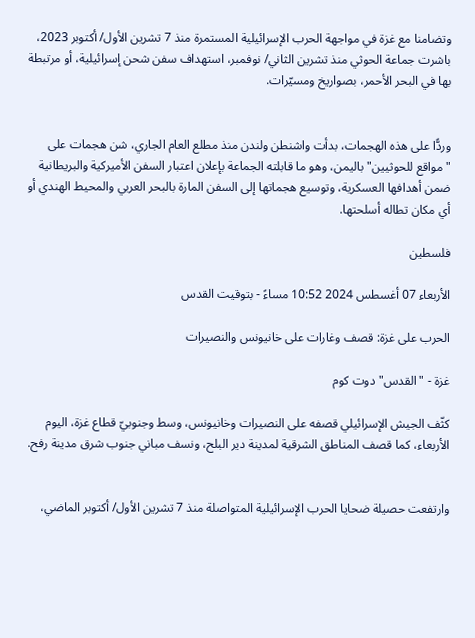وتضامنا مع غزة في مواجهة الحرب الإسرائيلية المستمرة منذ 7 تشرين الأول/ أكتوبر 2023، باشرت جماعة الحوثي منذ تشرين الثاني/ نوفمبر، استهداف سفن شحن إسرائيلية، أو مرتبطة بها في البحر الأحمر، بصواريخ ومسيّرات.


وردًّا على هذه الهجمات، بدأت واشنطن ولندن منذ مطلع العام الجاري، شن هجمات على "مواقع للحوثيين" باليمن، وهو ما قابلته الجماعة بإعلان اعتبار السفن الأميركية والبريطانية ضمن أهدافها العسكرية، وتوسيع هجماتها إلى السفن المارة بالبحر العربي والمحيط الهندي أو أي مكان تطاله أسلحتها.

فلسطين

الأربعاء 07 أغسطس 2024 10:52 مساءً - بتوقيت القدس

الحرب على غزة: قصف وغارات على خانيونس والنصيرات

غزة - "القدس" دوت كوم

كثّف الجيش الإسرائيلي قصفه على النصيرات وخانيونس، وسط وجنوبيّ قطاع غزة، اليوم الأربعاء، كما قصف المناطق الشرقية لمدينة دير البلح، ونسف مباني جنوب شرق مدينة رفح.


وارتفعت حصيلة ضحايا الحرب الإسرائيلية المتواصلة منذ 7 تشرين الأول/ أكتوبر الماضي،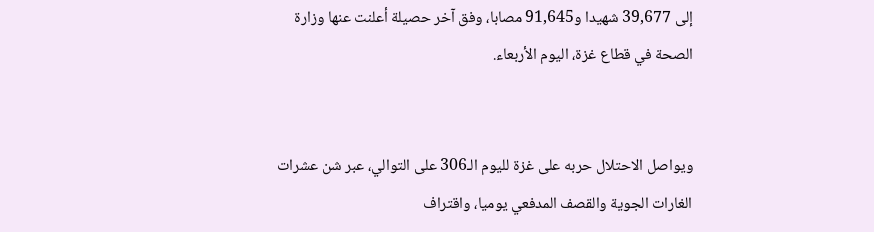إلى 39,677 شهيدا و91,645 مصابا، وفق آخر حصيلة أعلنت عنها وزارة الصحة في قطاع غزة، اليوم الأربعاء.


ويواصل الاحتلال حربه على غزة لليوم الـ306 على التوالي، عبر شن عشرات الغارات الجوية والقصف المدفعي يوميا، واقتراف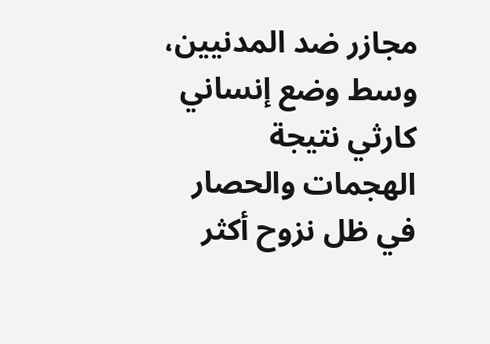مجازر ضد المدنيين، وسط وضع إنساني كارثي نتيجة الهجمات والحصار في ظل نزوح أكثر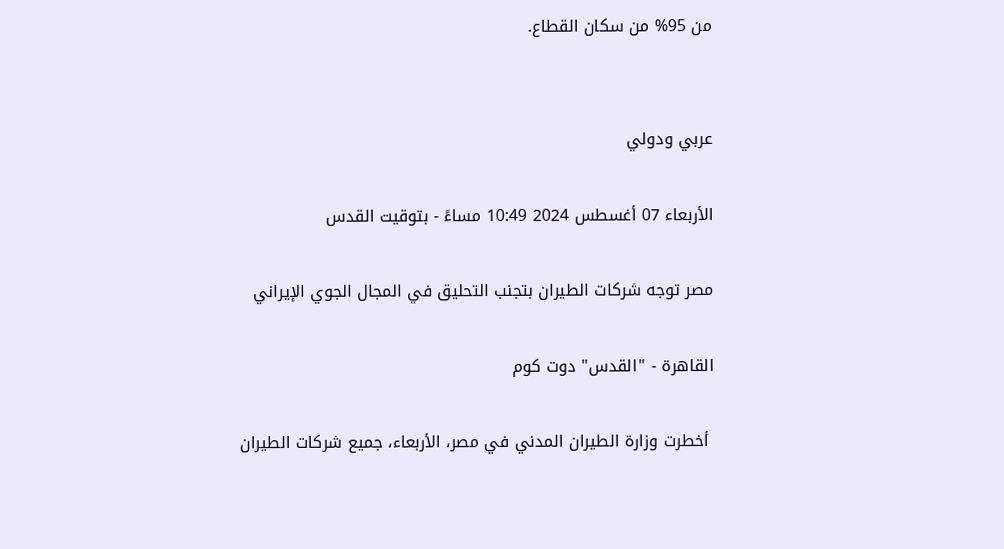من 95% من سكان القطاع.


عربي ودولي

الأربعاء 07 أغسطس 2024 10:49 مساءً - بتوقيت القدس

مصر توجه شركات الطيران بتجنب التحليق في المجال الجوي الإيراني

القاهرة - "القدس" دوت كوم

 أخطرت وزارة الطيران المدني في مصر، الأربعاء، جميع شركات الطيران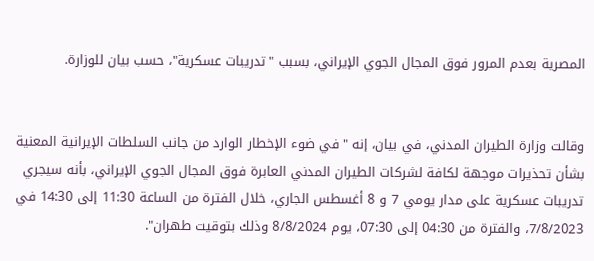المصرية بعدم المرور فوق المجال الجوي الإيراني، بسبب "تدريبات عسكرية"، حسب بيان للوزارة.


وقالت وزارة الطيران المدني، في بيان، إنه "في ضوء الإخطار الوارد من جانب السلطات الإيرانية المعنية بشأن تحذيرات موجهة لكافة لشركات الطيران المدني العابرة فوق المجال الجوي الإيراني، بأنه سيجري تدريبات عسكرية على مدار يومي 7 و 8 أغسطس الجاري، خلال الفترة من الساعة 11:30 إلى 14:30 في 7/8/2023، والفترة من 04:30 إلى 07:30، يوم 8/8/2024 وذلك بتوقيت طهران".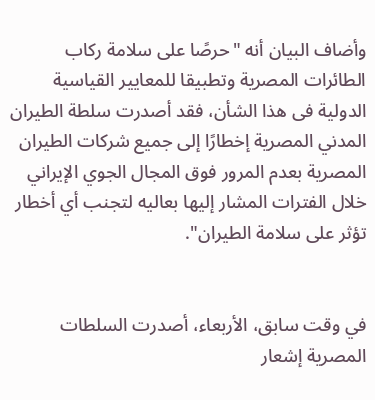وأضاف البيان أنه "حرصًا على سلامة ركاب الطائرات المصرية وتطبيقا للمعايير القياسية الدولية فى هذا الشأن، فقد أصدرت سلطة الطيران المدني المصرية إخطارًا إلى جميع شركات الطيران المصرية بعدم المرور فوق المجال الجوي الإيراني خلال الفترات المشار إليها بعاليه لتجنب أي أخطار تؤثر على سلامة الطيران".


في وقت سابق، الأربعاء، أصدرت السلطات المصرية إشعار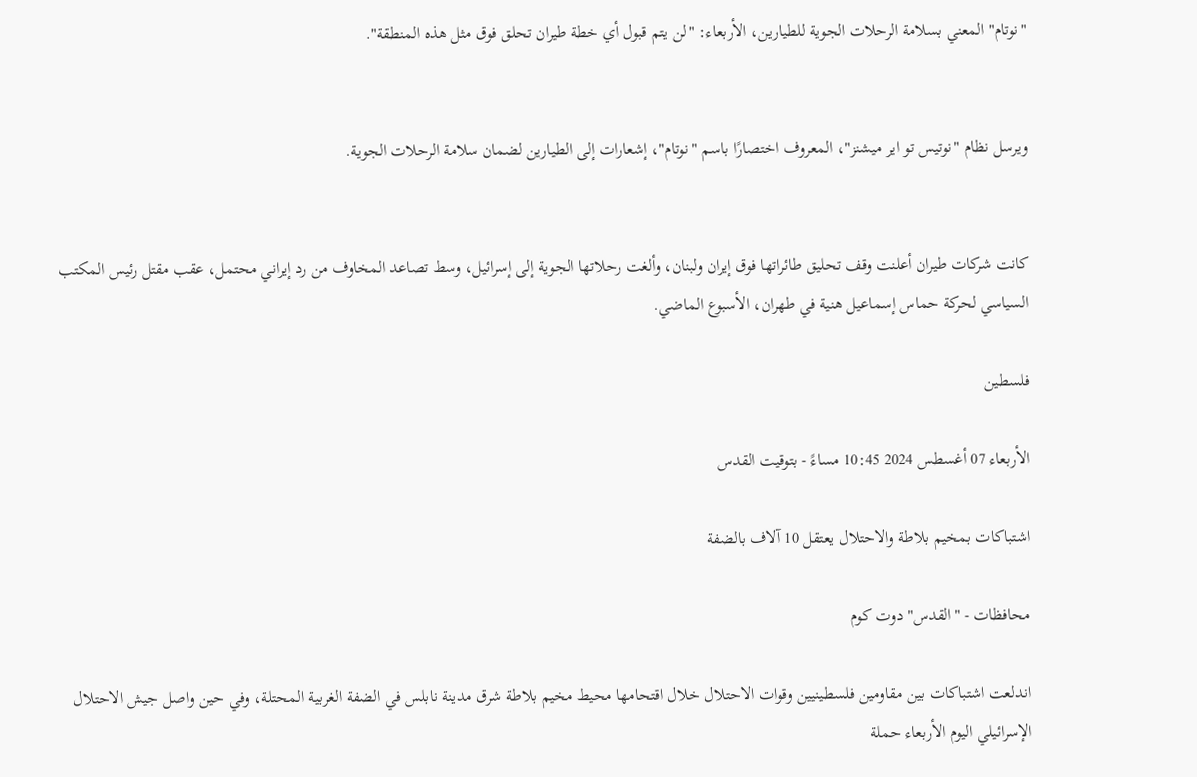"نوتام" المعني بسلامة الرحلات الجوية للطيارين، الأربعاء: "لن يتم قبول أي خطة طيران تحلق فوق مثل هذه المنطقة".


ويرسل نظام "نوتيس تو اير ميشنز"، المعروف اختصارًا باسم "نوتام"، إشعارات إلى الطيارين لضمان سلامة الرحلات الجوية.


كانت شركات طيران أعلنت وقف تحليق طائراتها فوق إيران ولبنان، وألغت رحلاتها الجوية إلى إسرائيل، وسط تصاعد المخاوف من رد إيراني محتمل، عقب مقتل رئيس المكتب السياسي لحركة حماس إسماعيل هنية في طهران، الأسبوع الماضي.

فلسطين

الأربعاء 07 أغسطس 2024 10:45 مساءً - بتوقيت القدس

اشتباكات بمخيم بلاطة والاحتلال يعتقل 10 آلاف بالضفة

محافظات - "القدس" دوت كوم

اندلعت اشتباكات بين مقاومين فلسطينيين وقوات الاحتلال خلال اقتحامها محيط مخيم بلاطة شرق مدينة نابلس في الضفة الغربية المحتلة، وفي حين واصل جيش الاحتلال الإسرائيلي اليوم الأربعاء حملة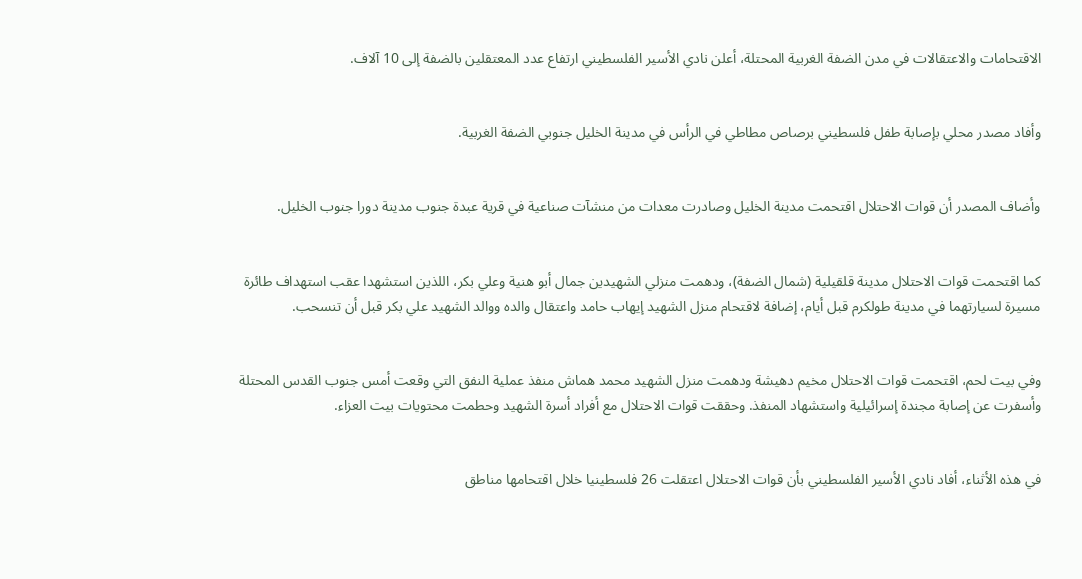الاقتحامات والاعتقالات في مدن الضفة الغربية المحتلة، أعلن نادي الأسير الفلسطيني ارتفاع عدد المعتقلين بالضفة إلى 10 آلاف.


وأفاد مصدر محلي بإصابة طفل فلسطيني برصاص مطاطي في الرأس في مدينة الخليل جنوبي الضفة الغربية.


وأضاف المصدر أن قوات الاحتلال اقتحمت مدينة الخليل وصادرت معدات من منشآت صناعية في قرية عبدة جنوب مدينة دورا جنوب الخليل.


كما اقتحمت قوات الاحتلال مدينة قلقيلية (شمال الضفة)، ودهمت منزلي الشهيدين جمال أبو هنية وعلي بكر، اللذين استشهدا عقب استهداف طائرة مسيرة لسيارتهما في مدينة طولكرم قبل أيام، إضافة لاقتحام منزل الشهيد إيهاب حامد واعتقال والده ووالد الشهيد علي بكر قبل أن تنسحب.


وفي بيت لحم، اقتحمت قوات الاحتلال مخيم دهيشة ودهمت منزل الشهيد محمد هماش منفذ عملية النفق التي وقعت أمس جنوب القدس المحتلة وأسفرت عن إصابة مجندة إسرائيلية واستشهاد المنفذ. وحققت قوات الاحتلال مع أفراد أسرة الشهيد وحطمت محتويات بيت العزاء.


في هذه الأثناء، أفاد نادي الأسير الفلسطيني بأن قوات الاحتلال اعتقلت 26 فلسطينيا خلال اقتحامها مناطق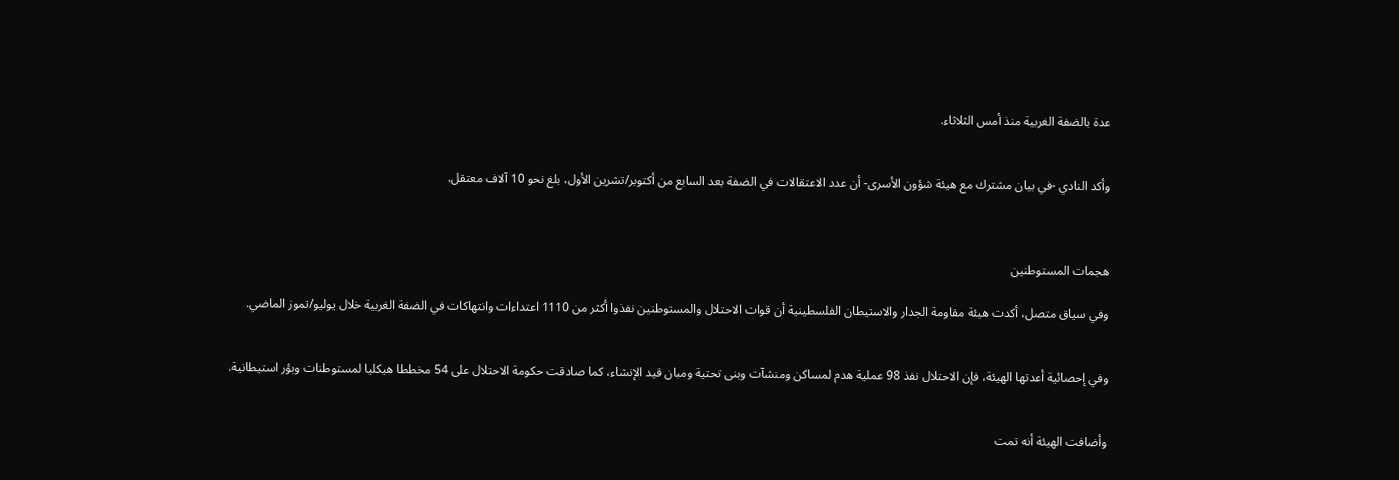عدة بالضفة الغربية منذ أمس الثلاثاء.


وأكد النادي -في بيان مشترك مع هيئة شؤون الأسرى- أن عدد الاعتقالات في الضفة بعد السابع من أكتوبر/تشرين الأول، بلغ نحو 10 آلاف معتقل.



هجمات المستوطنين

وفي سياق متصل، أكدت هيئة مقاومة الجدار والاستيطان الفلسطينية أن قوات الاحتلال والمستوطنين نفذوا أكثر من 1110 اعتداءات وانتهاكات في الضفة الغربية خلال يوليو/تموز الماضي.


وفي إحصائية أعدتها الهيئة، فإن الاحتلال نفذ 98 عملية هدم لمساكن ومنشآت وبنى تحتية ومبان قيد الإنشاء، كما صادقت حكومة الاحتلال على 54 مخططا هيكليا لمستوطنات وبؤر استيطانية.


وأضافت الهيئة أنه تمت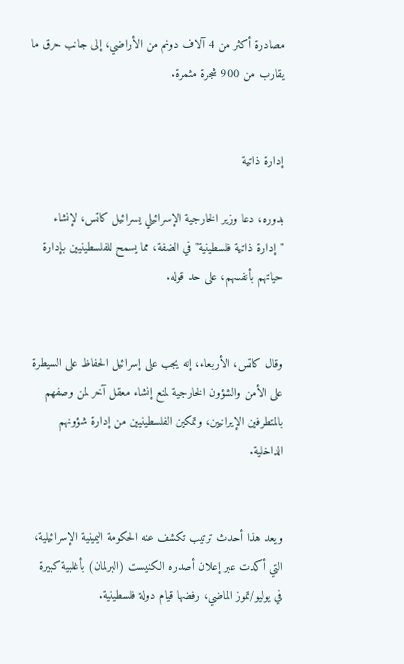مصادرة أكثر من 4 آلاف دونم من الأراضي، إلى جانب حرق ما يقارب من 900 شجرة مثمرة.


إدارة ذاتية

بدوره، دعا وزير الخارجية الإسرائيلي يسرائيل كاتس، لإنشاء "إدارة ذاتية فلسطينية" في الضفة، مما يسمح للفلسطينيين بإدارة حياتهم بأنفسهم، على حد قوله.


وقال كاتس، الأربعاء، إنه يجب على إسرائيل الحفاظ على السيطرة على الأمن والشؤون الخارجية لمنع إنشاء معقل آخر لمن وصفهم بالمتطرفين الإيرانيين، وتمكين الفلسطينيين من إدارة شؤونهم الداخلية.


ويعد هذا أحدث ترتيب تكشف عنه الحكومة اليمينية الإسرائيلية، التي أكدت عبر إعلان أصدره الكنيست (البرلمان) بأغلبية كبيرة في يوليو/تموز الماضي، رفضها قيام دولة فلسطينية.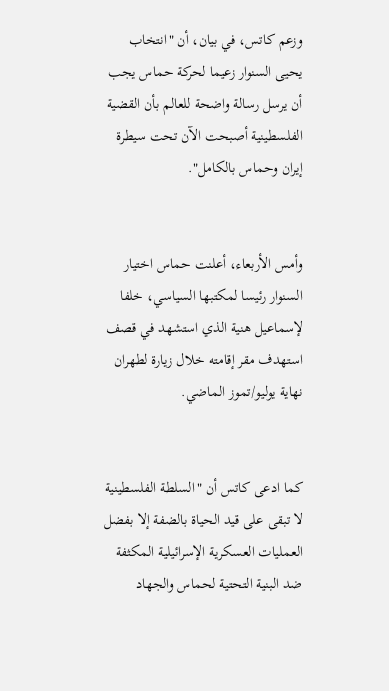وزعم كاتس، في بيان، أن "انتخاب يحيى السنوار زعيما لحركة حماس يجب أن يرسل رسالة واضحة للعالم بأن القضية الفلسطينية أصبحت الآن تحت سيطرة إيران وحماس بالكامل".


وأمس الأربعاء، أعلنت حماس اختيار السنوار رئيسا لمكتبها السياسي، خلفا لإسماعيل هنية الذي استشهد في قصف استهدف مقر إقامته خلال زيارة لطهران نهاية يوليو/تموز الماضي.


كما ادعى كاتس أن "السلطة الفلسطينية لا تبقى على قيد الحياة بالضفة إلا بفضل العمليات العسكرية الإسرائيلية المكثفة ضد البنية التحتية لحماس والجهاد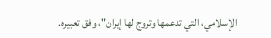الإسلامي، التي تدعمها وتروج لها إيران"، وفق تعبيره.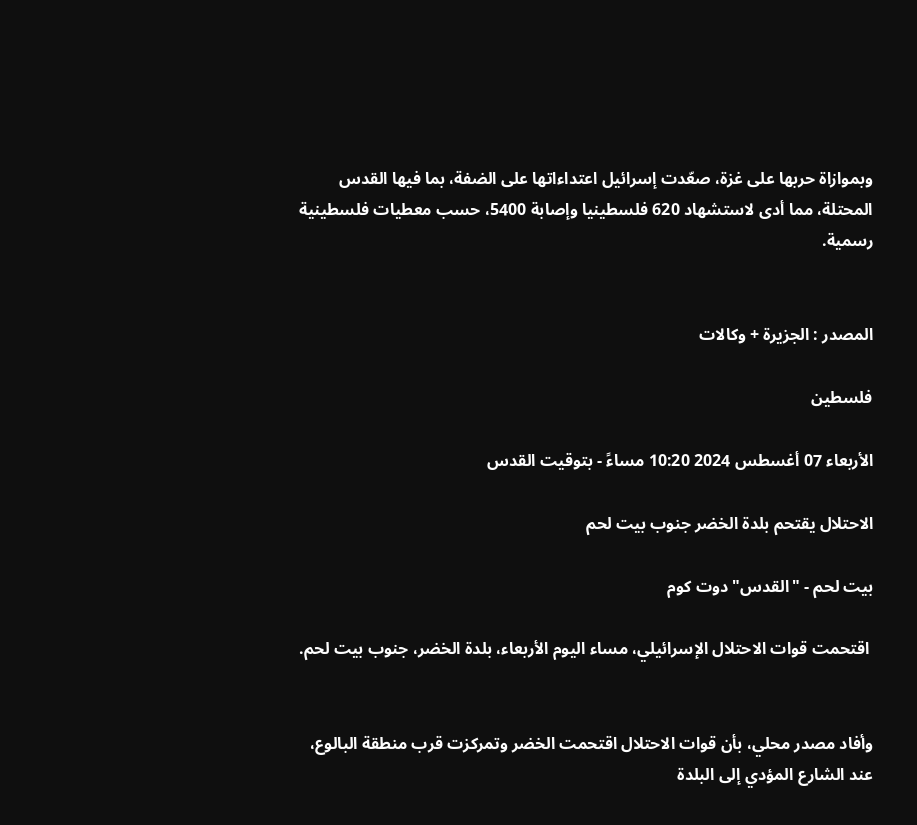وبموازاة حربها على غزة، صعّدت إسرائيل اعتداءاتها على الضفة، بما فيها القدس المحتلة، مما أدى لاستشهاد 620 فلسطينيا وإصابة 5400، حسب معطيات فلسطينية رسمية.


المصدر : الجزيرة + وكالات

فلسطين

الأربعاء 07 أغسطس 2024 10:20 مساءً - بتوقيت القدس

الاحتلال يقتحم بلدة الخضر جنوب بيت لحم

بيت لحم - "القدس" دوت كوم

 اقتحمت قوات الاحتلال الإسرائيلي، مساء اليوم الأربعاء، بلدة الخضر، جنوب بيت لحم.


وأفاد مصدر محلي، بأن قوات الاحتلال اقتحمت الخضر وتمركزت قرب منطقة البالوع، عند الشارع المؤدي إلى البلدة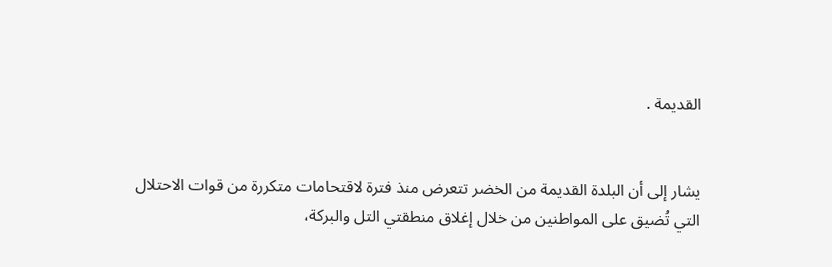القديمة .


يشار إلى أن البلدة القديمة من الخضر تتعرض منذ فترة لاقتحامات متكررة من قوات الاحتلال التي تُضيق على المواطنين من خلال إغلاق منطقتي التل والبركة،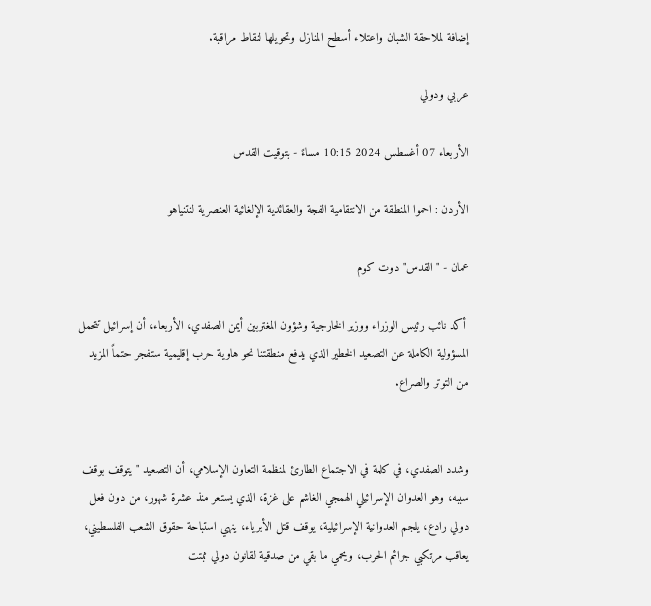إضافة لملاحقة الشبان واعتلاء أسطح المنازل وتحويلها لنقاط مراقبة.

عربي ودولي

الأربعاء 07 أغسطس 2024 10:15 مساءً - بتوقيت القدس

الأردن : احموا المنطقة من الانتقامية الفجة والعقائدية الإلغائية العنصرية لنتنياهو

عمان - "القدس" دوت كوم

 أكد نائب رئيس الوزراء ووزير الخارجية وشؤون المغتربين أيمن الصفدي، الأربعاء، أن إسرائيل تتحمل المسؤولية الكاملة عن التصعيد الخطير الذي يدفع منطقتنا نحو هاوية حرب إقليمية ستفجر حتماً المزيد من التوتر والصراع.


وشدد الصفدي، في كلمة في الاجتماع الطارئ لمنظمة التعاون الإسلامي، أن التصعيد "يتوقف بوقف سببه، وهو العدوان الإسرائيلي الهمجي الغاشم على غزة، الذي يستعر منذ عشرة شهور، من دون فعل دولي رادع، يلجم العدوانية الإسرائيلية، يوقف قتل الأبرياء، ينهي استباحة حقوق الشعب الفلسطيني، يعاقب مرتكبي جرائم الحرب، ويحمي ما بقي من صدقية لقانون دولي ثبتت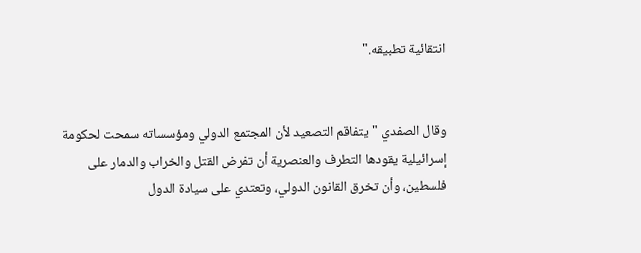انتقائية تطبيقه."


وقال الصفدي "يتفاقم التصعيد لأن المجتمع الدولي ومؤسساته سمحت لحكومة إسرائيلية يقودها التطرف والعنصرية أن تفرض القتل والخراب والدمار على فلسطين، وأن تخرق القانون الدولي، وتعتدي على سيادة الدول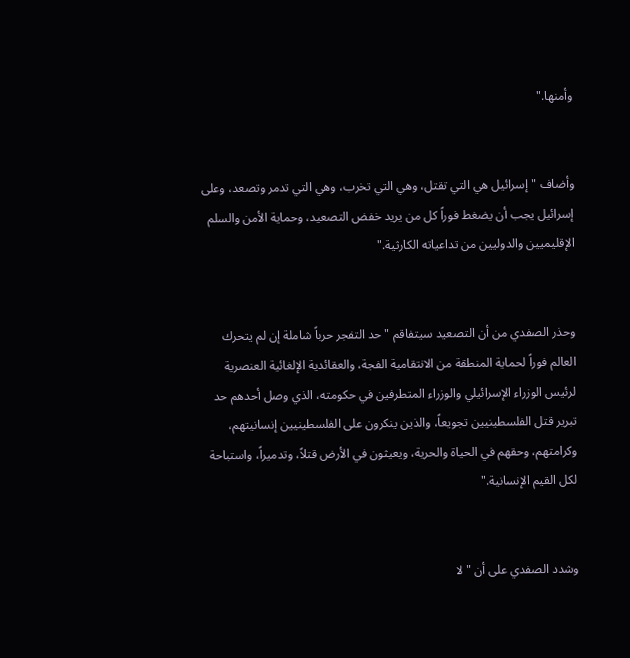وأمنها."


وأضاف "إسرائيل هي التي تقتل، وهي التي تخرب، وهي التي تدمر وتصعد، وعلى إسرائيل يجب أن يضغط فوراً كل من يريد خفض التصعيد، وحماية الأمن والسلم الإقليميين والدوليين من تداعياته الكارثية."


وحذر الصفدي من أن التصعيد سيتفاقم "حد التفجر حرباً شاملة إن لم يتحرك العالم فوراً لحماية المنطقة من الانتقامية الفجة، والعقائدية الإلغائية العنصرية لرئيس الوزراء الإسرائيلي والوزراء المتطرفين في حكومته، الذي وصل أحدهم حد تبرير قتل الفلسطينيين تجويعاً، والذين ينكرون على الفلسطينيين إنسانيتهم، وكرامتهم، وحقهم في الحياة والحرية، ويعيثون في الأرض قتلاً، وتدميراً، واستباحة لكل القيم الإنسانية."


وشدد الصفدي على أن "لا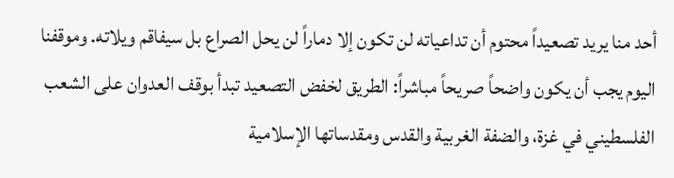أحد منا يريد تصعيداً محتوم أن تداعياته لن تكون إلا دماراً لن يحل الصراع بل سيفاقم ويلاته. وموقفنا اليوم يجب أن يكون واضحاً صريحاً مباشراً: الطريق لخفض التصعيد تبدأ بوقف العدوان على الشعب الفلسطيني في غزة، والضفة الغربية والقدس ومقدساتها الإسلامية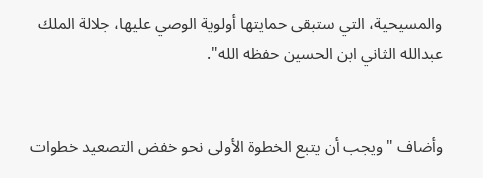والمسيحية، التي ستبقى حمايتها أولوية الوصي عليها، جلالة الملك عبدالله الثاني ابن الحسين حفظه الله".


وأضاف "ويجب أن يتبع الخطوة الأولى نحو خفض التصعيد خطوات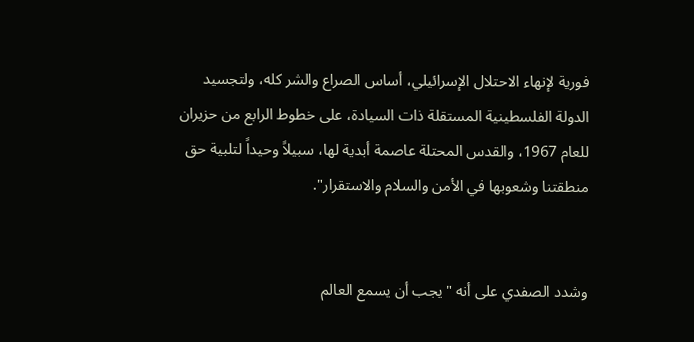فورية لإنهاء الاحتلال الإسرائيلي، أساس الصراع والشر كله، ولتجسيد الدولة الفلسطينية المستقلة ذات السيادة، على خطوط الرابع من حزيران للعام 1967، والقدس المحتلة عاصمة أبدية لها، سبيلاً وحيداً لتلبية حق منطقتنا وشعوبها في الأمن والسلام والاستقرار".


وشدد الصفدي على أنه "يجب أن يسمع العالم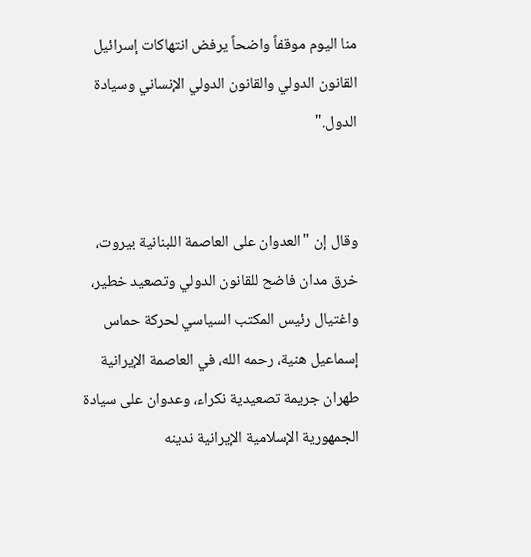منا اليوم موقفاً واضحاً يرفض انتهاكات إسرائيل القانون الدولي والقانون الدولي الإنساني وسيادة الدول."


وقال إن "العدوان على العاصمة اللبنانية بيروت، خرق مدان فاضح للقانون الدولي وتصعيد خطير، واغتيال رئيس المكتب السياسي لحركة حماس إسماعيل هنية، رحمه الله، في العاصمة الإيرانية طهران جريمة تصعيدية نكراء، وعدوان على سيادة الجمهورية الإسلامية الإيرانية ندينه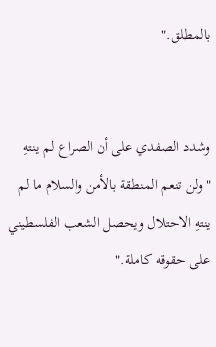بالمطلق."


وشدد الصفدي على أن الصراع لم ينتهِ "ولن تنعم المنطقة بالأمن والسلام ما لم ينتهِ الاحتلال ويحصل الشعب الفلسطيني على حقوقه كاملة."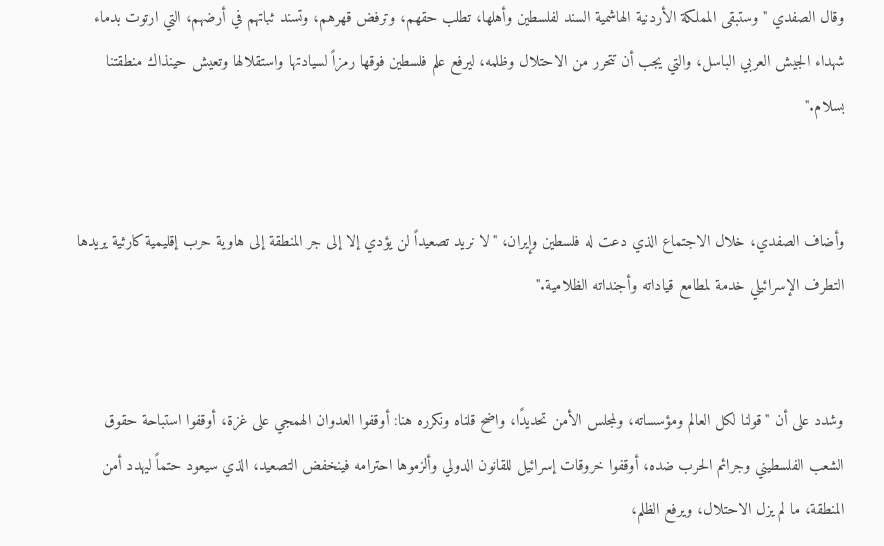وقال الصفدي "وستبقى المملكة الأردنية الهاشمية السند لفلسطين وأهلها، تطلب حقهم، وترفض قهرهم، وتسند ثباتهم في أرضهم، التي ارتوت بدماء شهداء الجيش العربي الباسل، والتي يجب أن تتحرر من الاحتلال وظلمه، ليرفع علم فلسطين فوقها رمزاً لسيادتها واستقلالها وتعيش حينذاك منطقتنا بسلام."


وأضاف الصفدي، خلال الاجتماع الذي دعت له فلسطين وإيران، "لا نريد تصعيداً لن يؤدي إلا إلى جر المنطقة إلى هاوية حرب إقليمية كارثية يريدها التطرف الإسرائيلي خدمة لمطامع قياداته وأجنداته الظلامية."


وشدد على أن "قولنا لكل العالم ومؤسساته، ولمجلس الأمن تحديدًا، واضح قلناه ونكرره هنا: أوقفوا العدوان الهمجي على غزة، أوقفوا استباحة حقوق الشعب الفلسطيني وجرائم الحرب ضده، أوقفوا خروقات إسرائيل للقانون الدولي وألزموها احترامه فينخفض التصعيد، الذي سيعود حتماً ليهدد أمن المنطقة، ما لم يزل الاحتلال، ويرفع الظلم،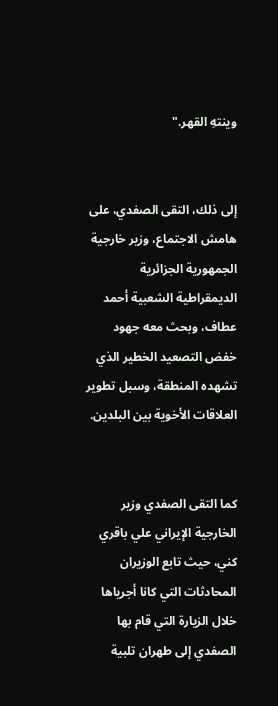وينتهِ القهر."


إلى ذلك، التقى الصفدي، على هامش الاجتماع، وزير خارجية الجمهورية الجزائرية الديمقراطية الشعبية أحمد عطاف، وبحث معه جهود خفض التصعيد الخطير الذي تشهده المنطقة، وسبل تطوير العلاقات الأخوية بين البلدين.


كما التقى الصفدي وزير الخارجية الإيراني علي باقري كني، حيث تابع الوزيران المحادثات التي كانا أجرياها خلال الزيارة التي قام بها الصفدي إلى طهران تلبية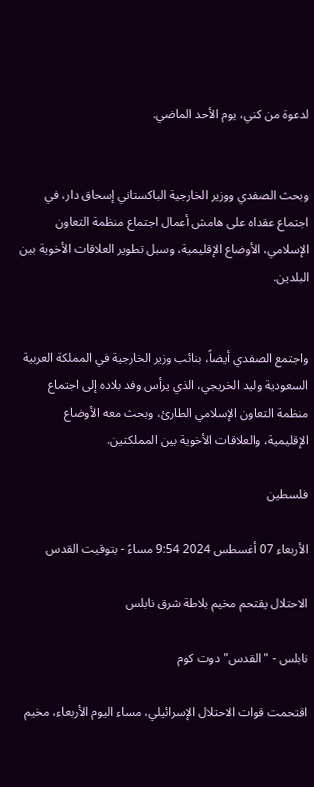لدعوة من كني، يوم الأحد الماضي.


وبحث الصفدي ووزير الخارجية الباكستاني إسحاق دار، في اجتماع عقداه على هامش أعمال اجتماع منظمة التعاون الإسلامي، الأوضاع الإقليمية، وسبل تطوير العلاقات الأخوية بين البلدين.


واجتمع الصفدي أيضاً، بنائب وزير الخارجية في المملكة العربية السعودية وليد الخريجي، الذي يرأس وفد بلاده إلى اجتماع منظمة التعاون الإسلامي الطارئ، وبحث معه الأوضاع الإقليمية، والعلاقات الأخوية بين المملكتين.

فلسطين

الأربعاء 07 أغسطس 2024 9:54 مساءً - بتوقيت القدس

الاحتلال يقتحم مخيم بلاطة شرق نابلس

نابلس - "القدس" دوت كوم

اقتحمت قوات الاحتلال الإسرائيلي، مساء اليوم الأربعاء، مخيم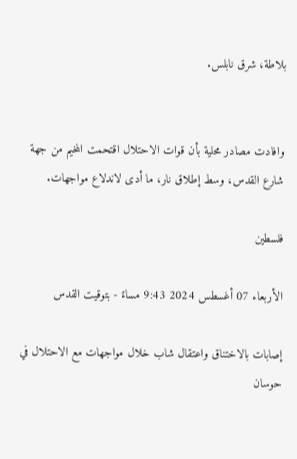بلاطة، شرق نابلس.


وافادت مصادر محلية بأن قوات الاحتلال اقتحمت المخيم من جهة شارع القدس، وسط إطلاق نار، ما أدى لاندلاع مواجهات.

فلسطين

الأربعاء 07 أغسطس 2024 9:43 مساءً - بتوقيت القدس

إصابات بالاختناق واعتقال شاب خلال مواجهات مع الاحتلال في حوسان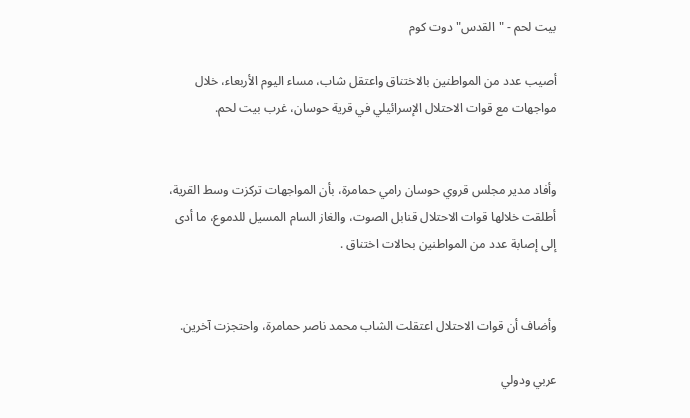بيت لحم - "القدس" دوت كوم

أصيب عدد من المواطنين بالاختناق واعتقل شاب، مساء اليوم الأربعاء، خلال مواجهات مع قوات الاحتلال الإسرائيلي في قرية حوسان، غرب بيت لحم.


وأفاد مدير مجلس قروي حوسان رامي حمامرة، بأن المواجهات تركزت وسط القرية، أطلقت خلالها قوات الاحتلال قنابل الصوت، والغاز السام المسيل للدموع، ما أدى إلى إصابة عدد من المواطنين بحالات اختناق .


وأضاف أن قوات الاحتلال اعتقلت الشاب محمد ناصر حمامرة، واحتجزت آخرين.

عربي ودولي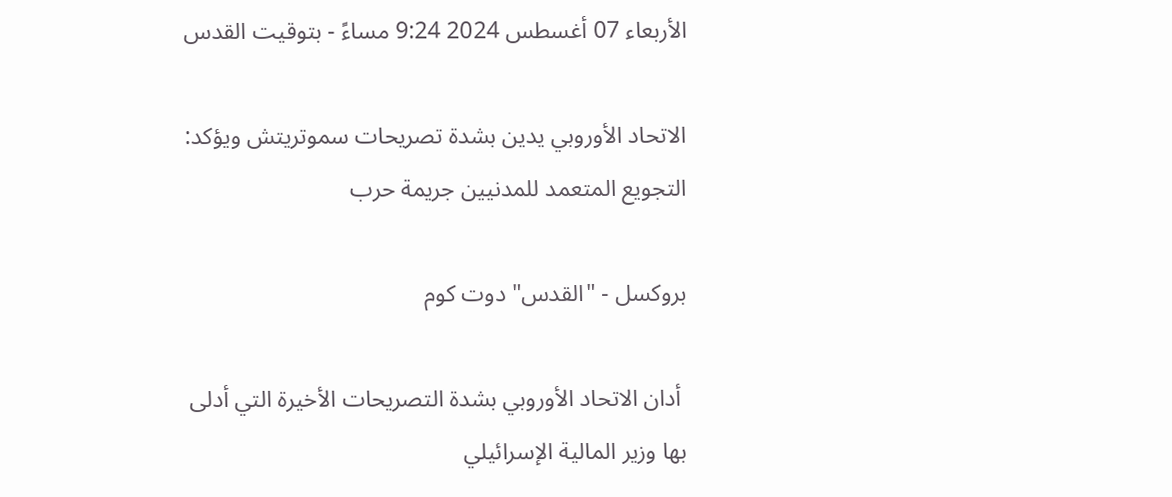الأربعاء 07 أغسطس 2024 9:24 مساءً - بتوقيت القدس

الاتحاد الأوروبي يدين بشدة تصريحات سموتريتش ويؤكد: التجويع المتعمد للمدنيين جريمة حرب

بروكسل - "القدس" دوت كوم

 أدان الاتحاد الأوروبي بشدة التصريحات الأخيرة التي أدلى بها وزير المالية الإسرائيلي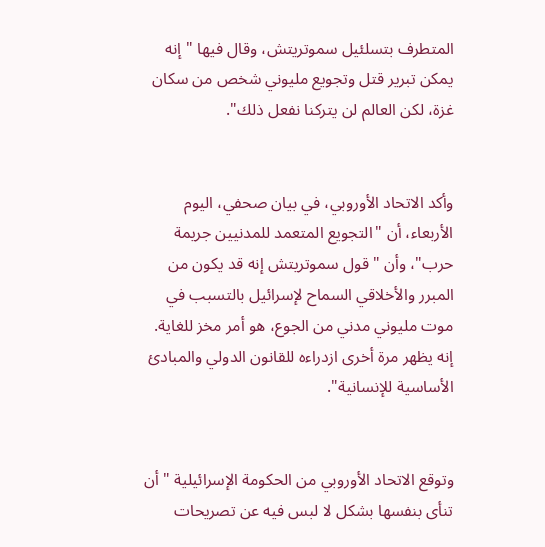المتطرف بتسلئيل سموتريتش، وقال فيها "إنه يمكن تبرير قتل وتجويع مليوني شخص من سكان غزة، لكن العالم لن يتركنا نفعل ذلك".


وأكد الاتحاد الأوروبي، في بيان صحفي، اليوم الأربعاء، أن "التجويع المتعمد للمدنيين جريمة حرب"، وأن "قول سموتريتش إنه قد يكون من المبرر والأخلاقي السماح لإسرائيل بالتسبب في موت مليوني مدني من الجوع، هو أمر مخز للغاية. إنه يظهر مرة أخرى ازدراءه للقانون الدولي والمبادئ الأساسية للإنسانية".


وتوقع الاتحاد الأوروبي من الحكومة الإسرائيلية "أن تنأى بنفسها بشكل لا لبس فيه عن تصريحات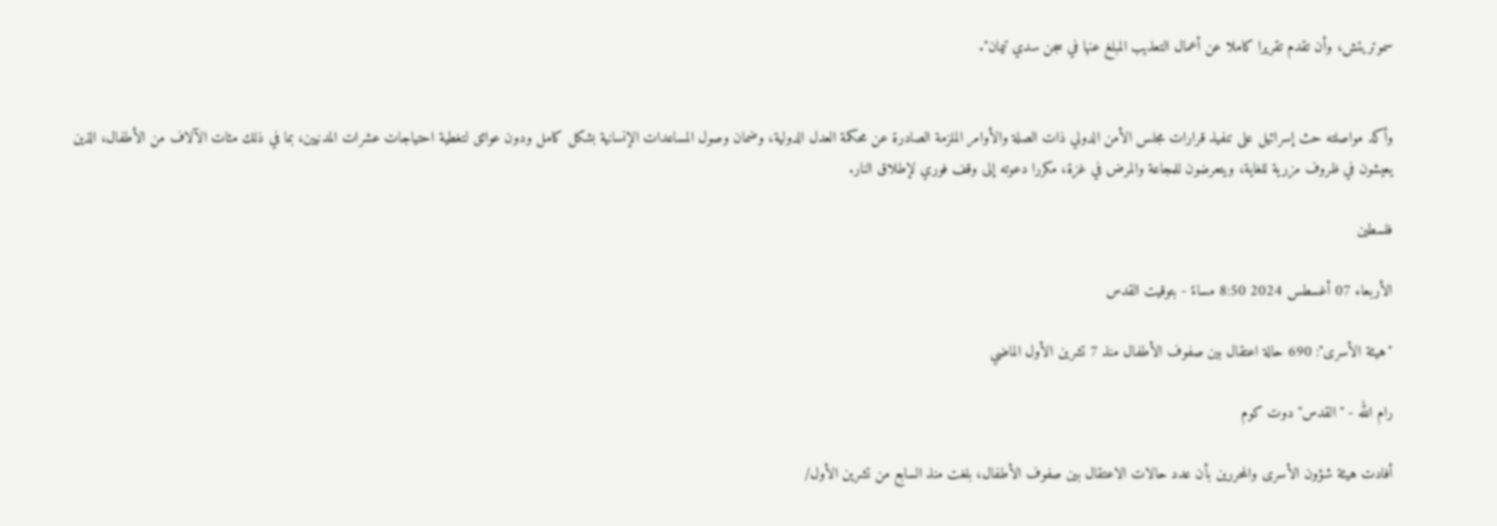سموتريتش، وأن تقدم تقريرا كاملا عن أعمال التعذيب المبلغ عنها في سجن سدي تيمان".


وأكد مواصلته حث إسرائيل على تنفيذ قرارات مجلس الأمن الدولي ذات الصلة والأوامر الملزمة الصادرة عن محكمة العدل الدولية، وضمان وصول المساعدات الإنسانية بشكل كامل ودون عوائق لتغطية احتياجات عشرات المدنيين، بما في ذلك مئات الآلاف من الأطفال، الذين يعيشون في ظروف مزرية للغاية، ويتعرضون للمجاعة والمرض في غزة، مكررا دعوته إلى وقف فوري لإطلاق النار.

فلسطين

الأربعاء 07 أغسطس 2024 8:50 مساءً - بتوقيت القدس

"هيئة الأسرى": 690 حالة اعتقال بين صفوف الأطفال منذ 7 تشرين الأول الماضي

رام الله - "القدس" دوت كوم

أفادت هيئة شؤون الأسرى والمحررين بأن عدد حالات الاعتقال بين صفوف الأطفال، بلغت منذ السابع من تشرين الأول/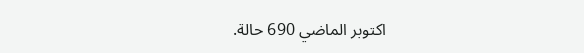اكتوبر الماضي 690 حالة.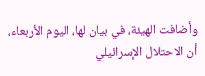وأضافت الهيئة، في بيان لها، اليوم الأربعاء، أن الاحتلال الإسرائيلي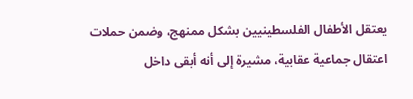يعتقل الأطفال الفلسطينيين بشكل ممنهج، وضمن حملات اعتقال جماعية عقابية، مشيرة إلى أنه أبقى داخل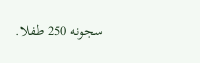سجونه 250 طفلا.